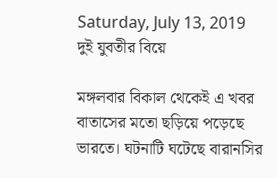Saturday, July 13, 2019
দুই যুবতীর বিয়ে

মঙ্গলবার বিকাল থেকেই এ খবর বাতাসের মতো ছড়িয়ে পড়েছে ভারতে। ঘটনাটি ঘটেছে বারানসির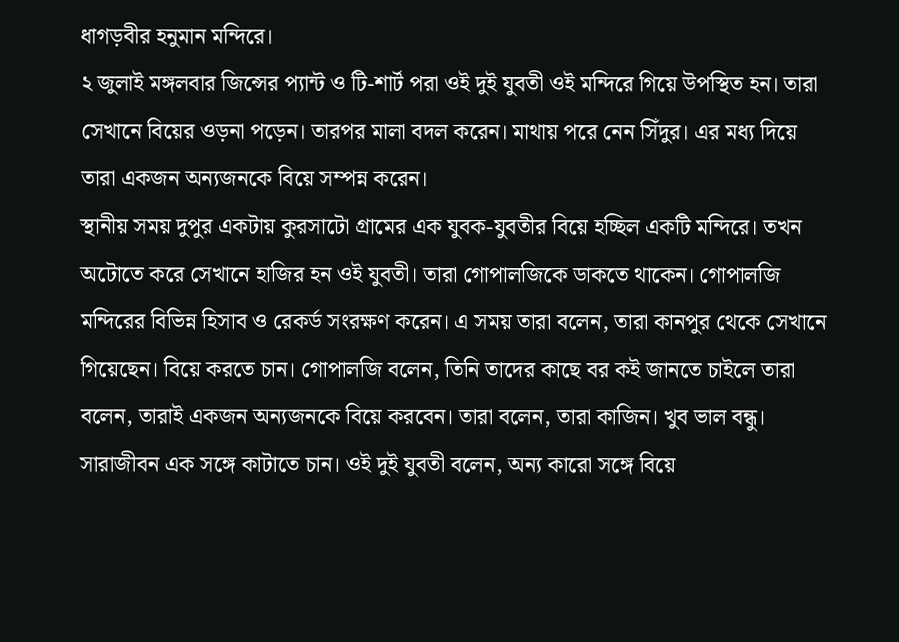ধাগড়বীর হনুমান মন্দিরে।
২ জুলাই মঙ্গলবার জিন্সের প্যান্ট ও টি-শার্ট পরা ওই দুই যুবতী ওই মন্দিরে গিয়ে উপস্থিত হন। তারা সেখানে বিয়ের ওড়না পড়েন। তারপর মালা বদল করেন। মাথায় পরে নেন সিঁদুর। এর মধ্য দিয়ে তারা একজন অন্যজনকে বিয়ে সম্পন্ন করেন।
স্থানীয় সময় দুপুর একটায় কুরসাটো গ্রামের এক যুবক-যুবতীর বিয়ে হচ্ছিল একটি মন্দিরে। তখন অটোতে করে সেখানে হাজির হন ওই যুবতী। তারা গোপালজিকে ডাকতে থাকেন। গোপালজি মন্দিরের বিভিন্ন হিসাব ও রেকর্ড সংরক্ষণ করেন। এ সময় তারা বলেন, তারা কানপুর থেকে সেখানে গিয়েছেন। বিয়ে করতে চান। গোপালজি বলেন, তিনি তাদের কাছে বর কই জানতে চাইলে তারা বলেন, তারাই একজন অন্যজনকে বিয়ে করবেন। তারা বলেন, তারা কাজিন। খুব ভাল বন্ধু। সারাজীবন এক সঙ্গে কাটাতে চান। ওই দুই যুবতী বলেন, অন্য কারো সঙ্গে বিয়ে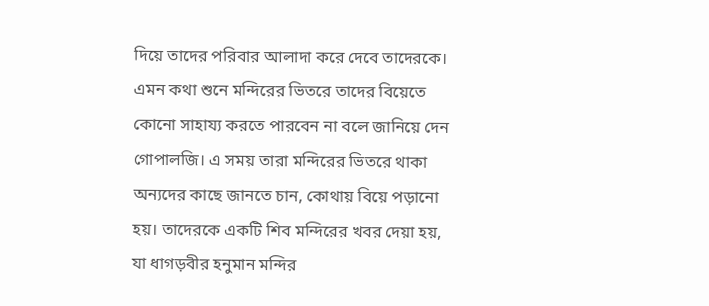দিয়ে তাদের পরিবার আলাদা করে দেবে তাদেরকে।
এমন কথা শুনে মন্দিরের ভিতরে তাদের বিয়েতে কোনো সাহায্য করতে পারবেন না বলে জানিয়ে দেন গোপালজি। এ সময় তারা মন্দিরের ভিতরে থাকা অন্যদের কাছে জানতে চান, কোথায় বিয়ে পড়ানো হয়। তাদেরকে একটি শিব মন্দিরের খবর দেয়া হয়, যা ধাগড়বীর হনুমান মন্দির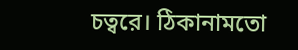চত্বরে। ঠিকানামতো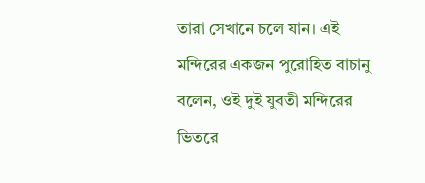তারা সেখানে চলে যান। এই মন্দিরের একজন পুরোহিত বাচানু বলেন, ওই দুই যুবতী মন্দিরের ভিতরে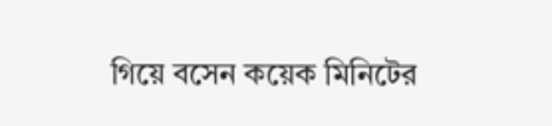গিয়ে বসেন কয়েক মিনিটের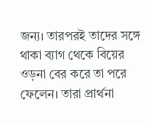জন্য। তারপরই তাদের সঙ্গে থাকা ব্যাগ থেকে বিয়ের ওড়না বের করে তা পরে ফেলেন। তারা প্রার্থনা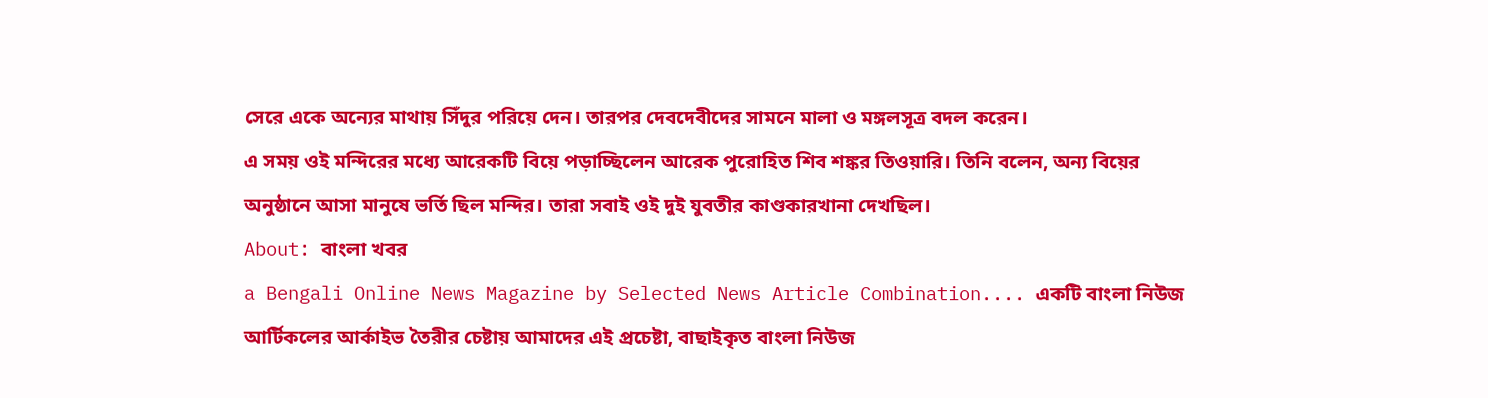সেরে একে অন্যের মাথায় সিঁদুর পরিয়ে দেন। তারপর দেবদেবীদের সামনে মালা ও মঙ্গলসূত্র বদল করেন।
এ সময় ওই মন্দিরের মধ্যে আরেকটি বিয়ে পড়াচ্ছিলেন আরেক পুরোহিত শিব শঙ্কর তিওয়ারি। তিনি বলেন, অন্য বিয়ের অনুষ্ঠানে আসা মানুষে ভর্তি ছিল মন্দির। তারা সবাই ওই দুই যুবতীর কাণ্ডকারখানা দেখছিল।
About: বাংলা খবর
a Bengali Online News Magazine by Selected News Article Combination.... একটি বাংলা নিউজ আর্টিকলের আর্কাইভ তৈরীর চেষ্টায় আমাদের এই প্রচেষ্টা, বাছাইকৃত বাংলা নিউজ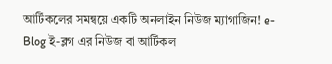আর্টিকলের সমন্বয়ে একটি অনলাইন নিউজ ম্যাগাজিন! e-Blog ই-ব্লগ এর নিউজ বা আর্টিকল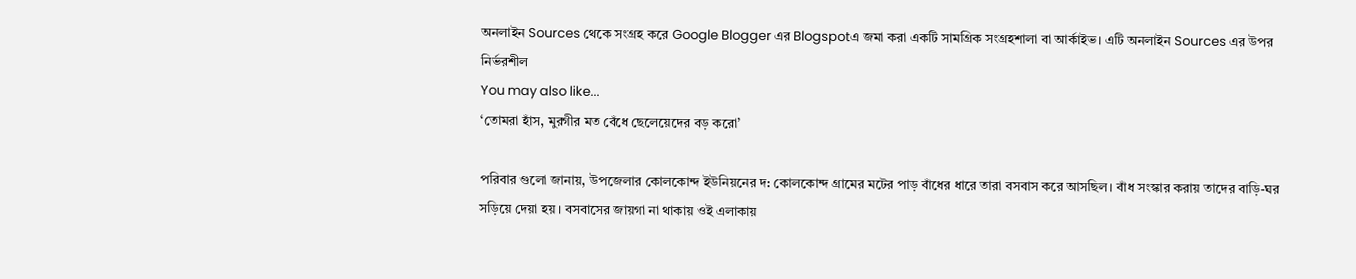অনলাইন Sources থেকে সংগ্রহ করে Google Blogger এর Blogspotএ জমা করা একটি সামগ্রিক সংগ্রহশালা বা আর্কাইভ। এটি অনলাইন Sources এর উপর নির্ভরশীল
You may also like...
‘তোমরা হাঁস, মুরগীর মত বেঁধে ছেলেয়েদের বড় করো’

পরিবার গুলো জানায়, উপজেলার কোলকোন্দ ইউনিয়নের দ: কোলকোন্দ গ্রামের মটের পাড় বাঁধের ধারে তারা বসবাস করে আসছিল। বাঁধ সংস্কার করায় তাদের বাড়ি-ঘর সড়িয়ে দেয়া হয়। বসবাসের জায়গা না থাকায় ওই এলাকায়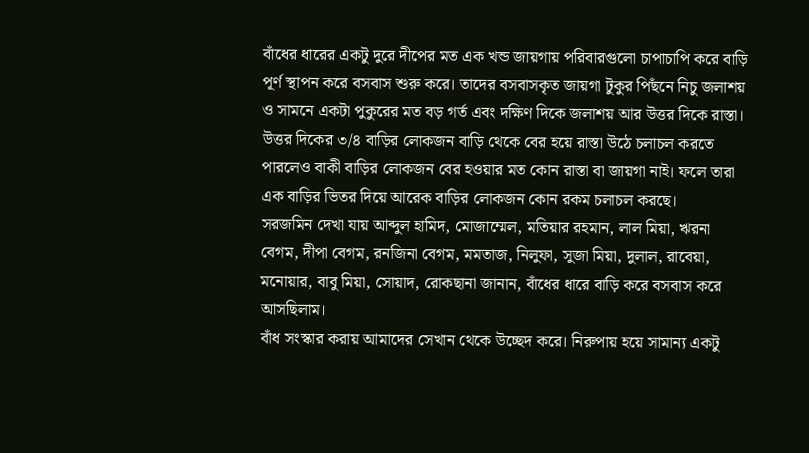বাঁধের ধারের একটু দুরে দীপের মত এক খন্ড জায়গায় পরিবারগুলো চাপাচাপি করে বাড়ি পূর্ণ স্থাপন করে বসবাস শুরু করে। তাদের বসবাসকৃত জায়গা টুকুর পিছঁনে নিচু জলাশয় ও সামনে একটা পুকুরের মত বড় গর্ত এবং দক্ষিণ দিকে জলাশয় আর উত্তর দিকে রাস্তা। উত্তর দিকের ৩/৪ বাড়ির লোকজন বাড়ি থেকে বের হয়ে রাস্তা উঠে চলাচল করতে পারলেও বাকী বাড়ির লোকজন বের হওয়ার মত কোন রাস্তা বা জায়গা নাই। ফলে তারা এক বাড়ির ভিতর দিয়ে আরেক বাড়ির লোকজন কোন রকম চলাচল করছে।
সরজমিন দেখা যায় আব্দুল হামিদ, মোজাম্মেল, মতিয়ার রহমান, লাল মিয়া, ঋরনা বেগম, দীপা বেগম, রনজিনা বেগম, মমতাজ, নিলুফা, সুজা মিয়া, দুলাল, রাবেয়া, মনোয়ার, বাবু মিয়া, সোয়াদ, রোকছানা জানান, বাঁধের ধারে বাড়ি করে বসবাস করে আসছিলাম।
বাঁধ সংস্কার করায় আমাদের সেখান থেকে উচ্ছেদ করে। নিরুপায় হয়ে সামান্য একটু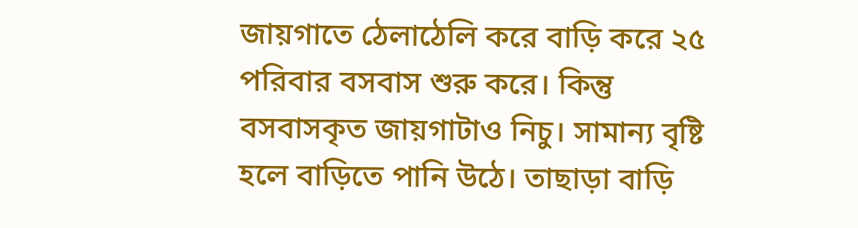জায়গাতে ঠেলাঠেলি করে বাড়ি করে ২৫ পরিবার বসবাস শুরু করে। কিন্তু বসবাসকৃত জায়গাটাও নিচু। সামান্য বৃষ্টি হলে বাড়িতে পানি উঠে। তাছাড়া বাড়ি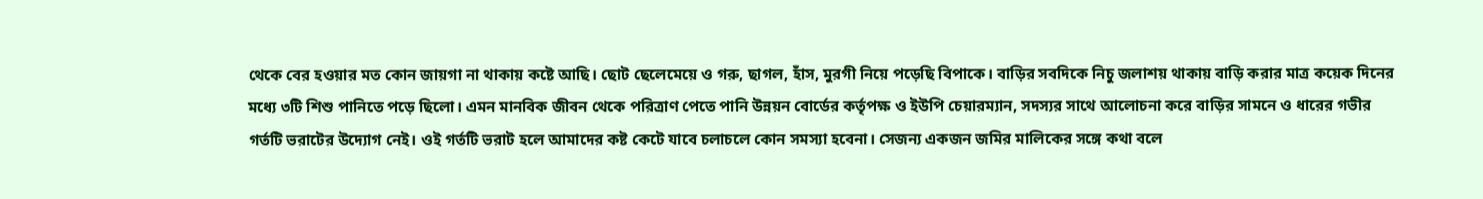থেকে বের হওয়ার মত কোন জায়গা না থাকায় কষ্টে আছি। ছোট ছেলেমেয়ে ও গরু, ছাগল, হাঁস, মুরগী নিয়ে পড়েছি বিপাকে। বাড়ির সবদিকে নিচু জলাশয় থাকায় বাড়ি করার মাত্র কয়েক দিনের মধ্যে ৩টি শিশু পানিতে পড়ে ছিলো। এমন মানবিক জীবন থেকে পরিত্রাণ পেতে পানি উন্নয়ন বোর্ডের কর্তৃপক্ষ ও ইউপি চেয়ারম্যান, সদস্যর সাথে আলোচনা করে বাড়ির সামনে ও ধারের গভীর গর্তটি ভরাটের উদ্যোগ নেই। ওই গর্তটি ভরাট হলে আমাদের কষ্ট কেটে যাবে চলাচলে কোন সমস্যা হবেনা। সেজন্য একজন জমির মালিকের সঙ্গে কথা বলে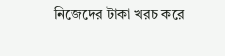নিজেদের টাকা খরচ করে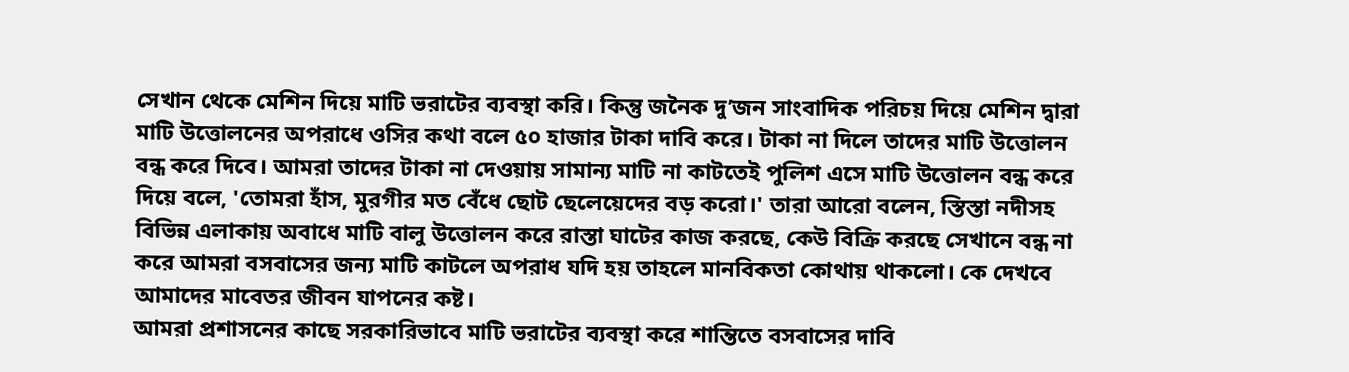সেখান থেকে মেশিন দিয়ে মাটি ভরাটের ব্যবস্থা করি। কিন্তু জনৈক দু’জন সাংবাদিক পরিচয় দিয়ে মেশিন দ্বারা মাটি উত্তোলনের অপরাধে ওসির কথা বলে ৫০ হাজার টাকা দাবি করে। টাকা না দিলে তাদের মাটি উত্তোলন বন্ধ করে দিবে। আমরা তাদের টাকা না দেওয়ায় সামান্য মাটি না কাটতেই পুলিশ এসে মাটি উত্তোলন বন্ধ করে দিয়ে বলে, 'তোমরা হাঁস, মুরগীর মত বেঁধে ছোট ছেলেয়েদের বড় করো।' তারা আরো বলেন, স্তিস্তা নদীসহ বিভিন্ন এলাকায় অবাধে মাটি বালু উত্তোলন করে রাস্তা ঘাটের কাজ করছে, কেউ বিক্রি করছে সেখানে বন্ধ না করে আমরা বসবাসের জন্য মাটি কাটলে অপরাধ যদি হয় তাহলে মানবিকতা কোথায় থাকলো। কে দেখবে আমাদের মাবেতর জীবন যাপনের কষ্ট।
আমরা প্রশাসনের কাছে সরকারিভাবে মাটি ভরাটের ব্যবস্থা করে শান্তিতে বসবাসের দাবি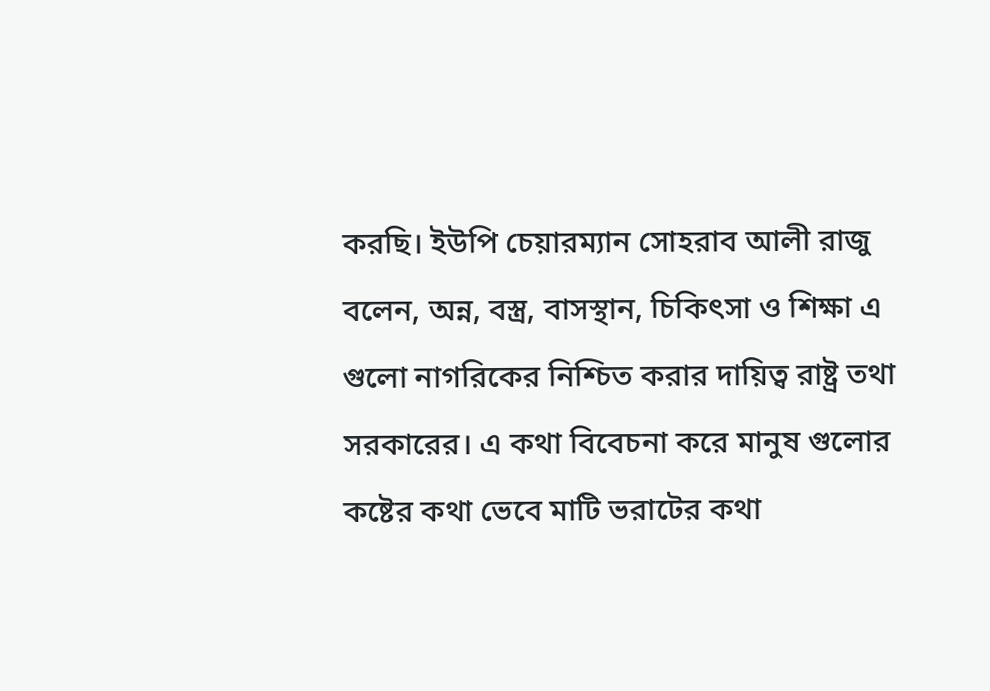করছি। ইউপি চেয়ারম্যান সোহরাব আলী রাজু বলেন, অন্ন, বস্ত্র, বাসস্থান, চিকিৎসা ও শিক্ষা এ গুলো নাগরিকের নিশ্চিত করার দায়িত্ব রাষ্ট্র তথা সরকারের। এ কথা বিবেচনা করে মানুষ গুলোর কষ্টের কথা ভেবে মাটি ভরাটের কথা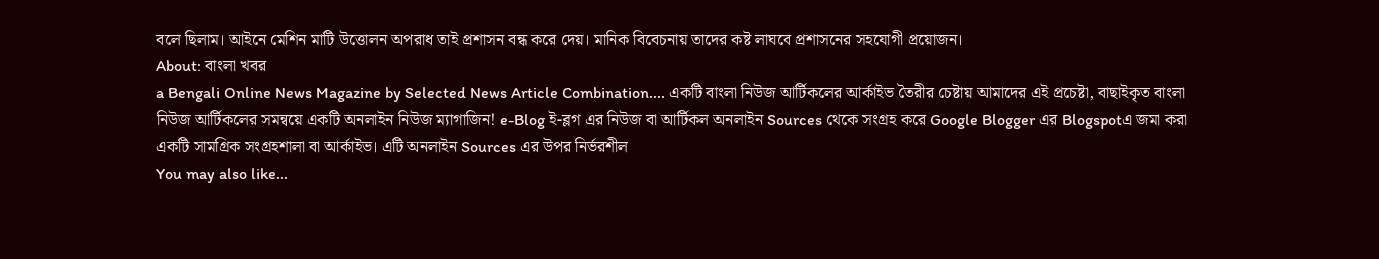বলে ছিলাম। আইনে মেশিন মাটি উত্তোলন অপরাধ তাই প্রশাসন বন্ধ করে দেয়। মানিক বিবেচনায় তাদের কষ্ট লাঘবে প্রশাসনের সহযোগী প্রয়োজন।
About: বাংলা খবর
a Bengali Online News Magazine by Selected News Article Combination.... একটি বাংলা নিউজ আর্টিকলের আর্কাইভ তৈরীর চেষ্টায় আমাদের এই প্রচেষ্টা, বাছাইকৃত বাংলা নিউজ আর্টিকলের সমন্বয়ে একটি অনলাইন নিউজ ম্যাগাজিন! e-Blog ই-ব্লগ এর নিউজ বা আর্টিকল অনলাইন Sources থেকে সংগ্রহ করে Google Blogger এর Blogspotএ জমা করা একটি সামগ্রিক সংগ্রহশালা বা আর্কাইভ। এটি অনলাইন Sources এর উপর নির্ভরশীল
You may also like...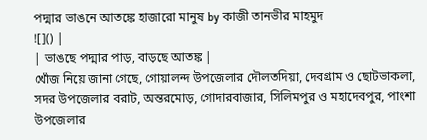পদ্মার ভাঙনে আতঙ্কে হাজারো মানুষ by কাজী তানভীর মাহমুদ
![]() |
| ভাঙছে পদ্মার পাড়, বাড়ছে আতঙ্ক |
খোঁজ নিয়ে জানা গেছে, গোয়ালন্দ উপজেলার দৌলতদিয়া, দেবগ্রাম ও ছোটভাকলা, সদর উপজেলার বরাট, অন্তরমোড়, গোদারবাজার, সিলিমপুর ও মহাদেবপুর, পাংশা উপজেলার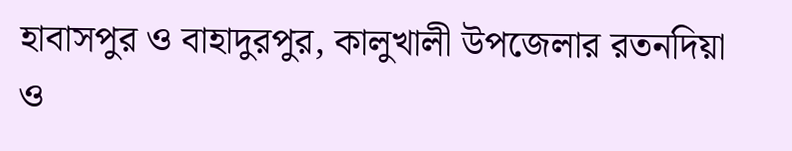হাবাসপুর ও বাহাদুরপুর, কালুখালী উপজেলার রতনদিয়া ও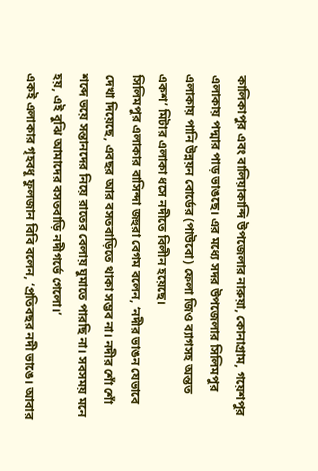কালিকাপুর এবং বালিয়াকান্দি উপজেলার নারুয়া, কোনাগ্রাম, গয়েশপুর এলাকায় পদ্মার পাড় ভাঙছে। এর মধ্যে সদর উপজেলার সিলিমপুর এলাকায় পানি উন্নয়ন বোর্ডের (পাউবো) ফেলা জিও ব্যাগসহ অন্তত একশ’ মিটার এলাকা ধসে নদীতে বিলীন হয়েছে।
সিলিমপুর এলাকার বাসিন্দা জহুরা বেগম বলেন, ‘নদীর ভাঙন যেভাবে দেখা দিয়েছে, এবছর আর বসতবাড়িতে থাকা সম্ভব না। নদীর শোঁ শোঁ শব্দে ভয়ে সন্তানদের নিয়ে রাতের বেলায় ঘুমাতে পারছি না। সবসময় মনে হয়, এই বুঝি আমাদের বসতবাড়ি নদীগর্ভে গেলো।’
একই এলাকার গৃহবধূ ফুলজান বিবি বলেন, ‘প্রতিবছর নদী ভাঙে। আবার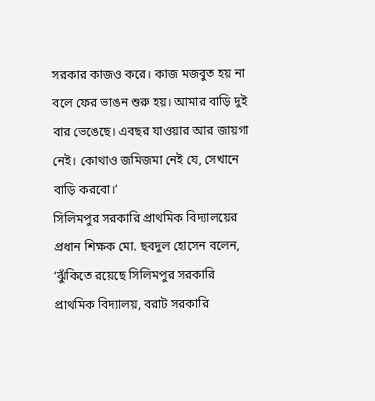সরকার কাজও করে। কাজ মজবুত হয় না বলে ফের ভাঙন শুরু হয়। আমার বাড়ি দুই বার ভেঙেছে। এবছর যাওয়ার আর জায়গা নেই। কোথাও জমিজমা নেই যে, সেখানে বাড়ি করবো।’
সিলিমপুর সরকারি প্রাথমিক বিদ্যালয়ের প্রধান শিক্ষক মো. ছবদুল হোসেন বলেন, ‘ঝুঁকিতে রয়েছে সিলিমপুর সরকারি প্রাথমিক বিদ্যালয়, বরাট সরকারি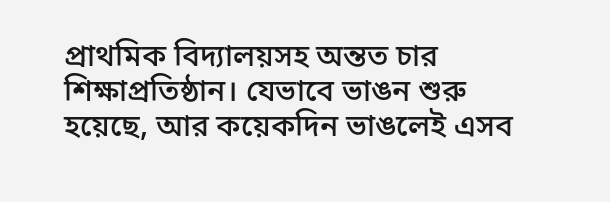প্রাথমিক বিদ্যালয়সহ অন্তত চার শিক্ষাপ্রতিষ্ঠান। যেভাবে ভাঙন শুরু হয়েছে, আর কয়েকদিন ভাঙলেই এসব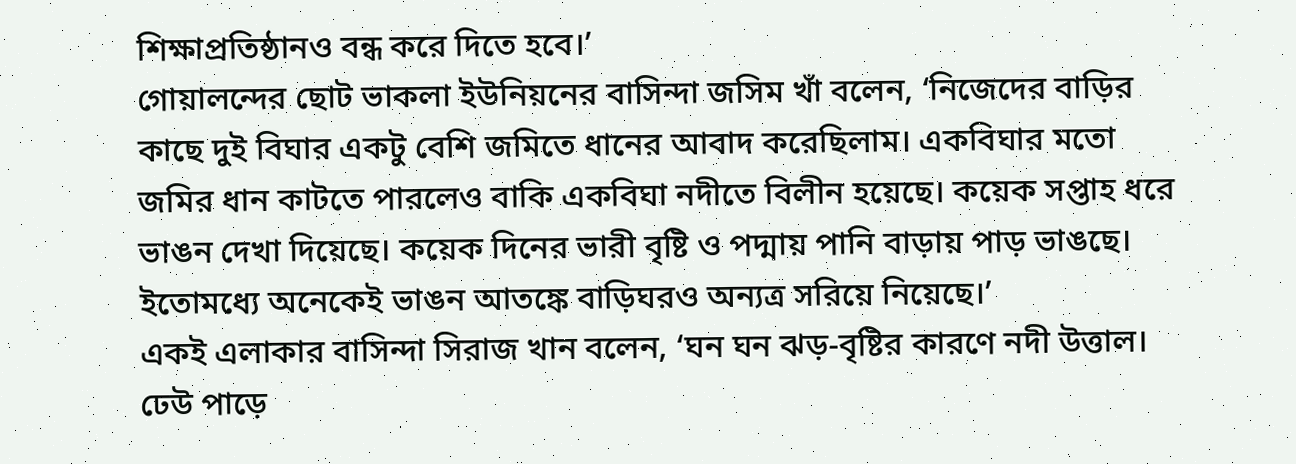শিক্ষাপ্রতিষ্ঠানও বন্ধ করে দিতে হবে।’
গোয়ালন্দের ছোট ভাকলা ইউনিয়নের বাসিন্দা জসিম খাঁ বলেন, ‘নিজেদের বাড়ির কাছে দুই বিঘার একটু বেশি জমিতে ধানের আবাদ করেছিলাম। একবিঘার মতো জমির ধান কাটতে পারলেও বাকি একবিঘা নদীতে বিলীন হয়েছে। কয়েক সপ্তাহ ধরে ভাঙন দেখা দিয়েছে। কয়েক দিনের ভারী বৃষ্টি ও পদ্মায় পানি বাড়ায় পাড় ভাঙছে। ইতোমধ্যে অনেকেই ভাঙন আতঙ্কে বাড়িঘরও অন্যত্র সরিয়ে নিয়েছে।’
একই এলাকার বাসিন্দা সিরাজ খান বলেন, ‘ঘন ঘন ঝড়-বৃষ্টির কারণে নদী উত্তাল। ঢেউ পাড়ে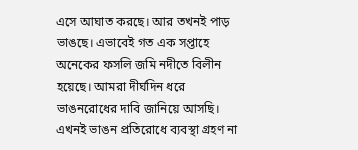এসে আঘাত করছে। আর তখনই পাড় ভাঙছে। এভাবেই গত এক সপ্তাহে অনেকের ফসলি জমি নদীতে বিলীন হয়েছে। আমরা দীর্ঘদিন ধরে ভাঙনরোধের দাবি জানিয়ে আসছি। এখনই ভাঙন প্রতিরোধে ব্যবস্থা গ্রহণ না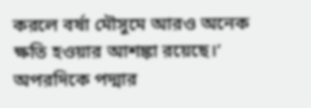করলে বর্ষা মৌসুমে আরও অনেক ক্ষতি হওয়ার আশঙ্কা রয়েছে।’
অপরদিকে পদ্মার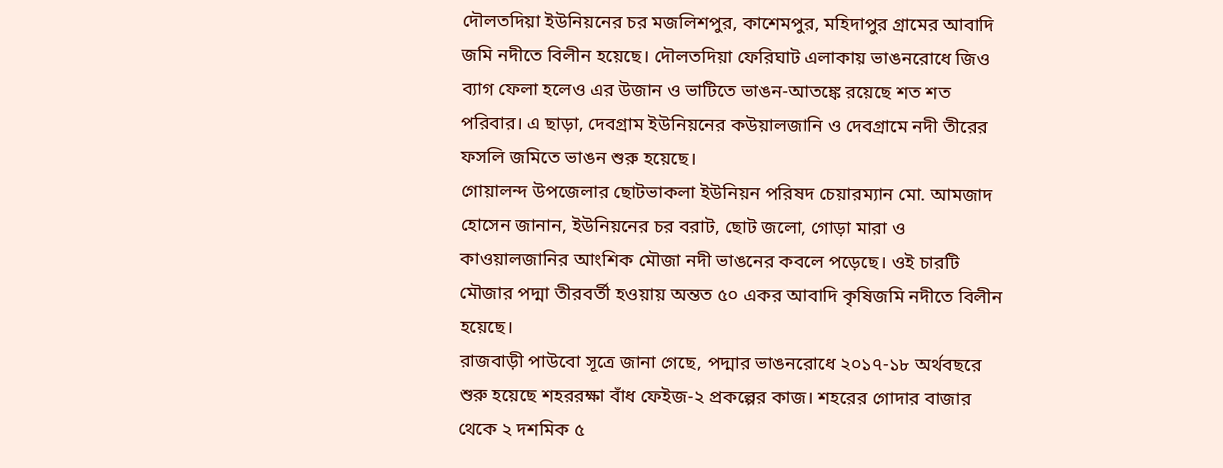দৌলতদিয়া ইউনিয়নের চর মজলিশপুর, কাশেমপুর, মহিদাপুর গ্রামের আবাদি জমি নদীতে বিলীন হয়েছে। দৌলতদিয়া ফেরিঘাট এলাকায় ভাঙনরোধে জিও ব্যাগ ফেলা হলেও এর উজান ও ভাটিতে ভাঙন-আতঙ্কে রয়েছে শত শত পরিবার। এ ছাড়া, দেবগ্রাম ইউনিয়নের কউয়ালজানি ও দেবগ্রামে নদী তীরের ফসলি জমিতে ভাঙন শুরু হয়েছে।
গোয়ালন্দ উপজেলার ছোটভাকলা ইউনিয়ন পরিষদ চেয়ারম্যান মো. আমজাদ হোসেন জানান, ইউনিয়নের চর বরাট, ছোট জলো, গোড়া মারা ও কাওয়ালজানির আংশিক মৌজা নদী ভাঙনের কবলে পড়েছে। ওই চারটি মৌজার পদ্মা তীরবর্তী হওয়ায় অন্তত ৫০ একর আবাদি কৃষিজমি নদীতে বিলীন হয়েছে।
রাজবাড়ী পাউবো সূত্রে জানা গেছে, পদ্মার ভাঙনরোধে ২০১৭-১৮ অর্থবছরে শুরু হয়েছে শহররক্ষা বাঁধ ফেইজ-২ প্রকল্পের কাজ। শহরের গোদার বাজার থেকে ২ দশমিক ৫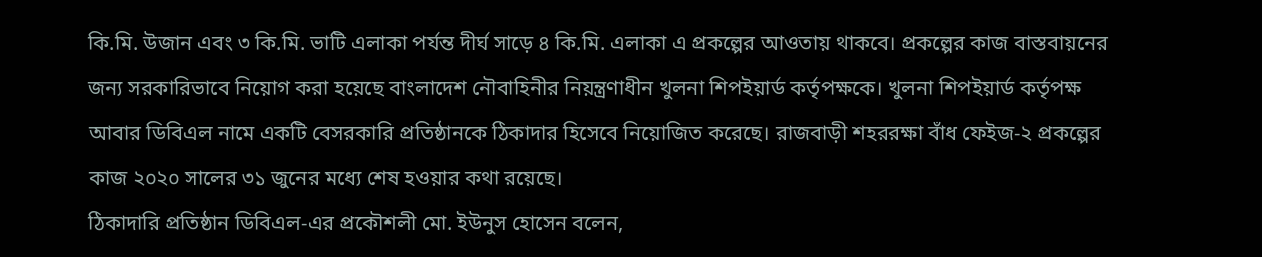কি.মি. উজান এবং ৩ কি.মি. ভাটি এলাকা পর্যন্ত দীর্ঘ সাড়ে ৪ কি.মি. এলাকা এ প্রকল্পের আওতায় থাকবে। প্রকল্পের কাজ বাস্তবায়নের জন্য সরকারিভাবে নিয়োগ করা হয়েছে বাংলাদেশ নৌবাহিনীর নিয়ন্ত্রণাধীন খুলনা শিপইয়ার্ড কর্তৃপক্ষকে। খুলনা শিপইয়ার্ড কর্তৃপক্ষ আবার ডিবিএল নামে একটি বেসরকারি প্রতিষ্ঠানকে ঠিকাদার হিসেবে নিয়োজিত করেছে। রাজবাড়ী শহররক্ষা বাঁধ ফেইজ-২ প্রকল্পের কাজ ২০২০ সালের ৩১ জুনের মধ্যে শেষ হওয়ার কথা রয়েছে।
ঠিকাদারি প্রতিষ্ঠান ডিবিএল-এর প্রকৌশলী মো. ইউনুস হোসেন বলেন,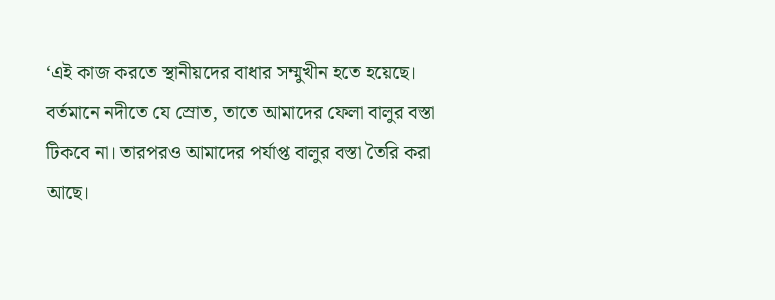‘এই কাজ করতে স্থানীয়দের বাধার সম্মুখীন হতে হয়েছে। বর্তমানে নদীতে যে স্রোত, তাতে আমাদের ফেলা বালুর বস্তা টিকবে না। তারপরও আমাদের পর্যাপ্ত বালুর বস্তা তৈরি করা আছে।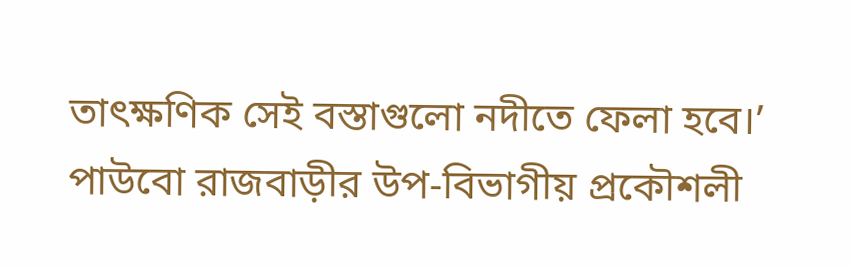তাৎক্ষণিক সেই বস্তাগুলো নদীতে ফেলা হবে।’
পাউবো রাজবাড়ীর উপ-বিভাগীয় প্রকৌশলী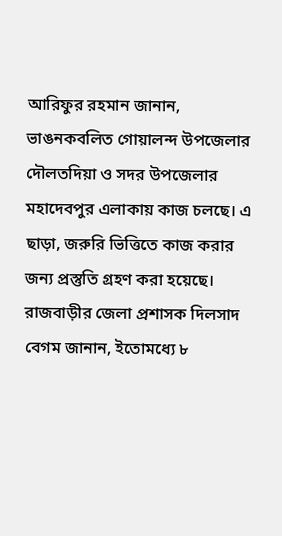আরিফুর রহমান জানান, ভাঙনকবলিত গোয়ালন্দ উপজেলার দৌলতদিয়া ও সদর উপজেলার মহাদেবপুর এলাকায় কাজ চলছে। এ ছাড়া, জরুরি ভিত্তিতে কাজ করার জন্য প্রস্তুতি গ্রহণ করা হয়েছে।
রাজবাড়ীর জেলা প্রশাসক দিলসাদ বেগম জানান, ইতোমধ্যে ৮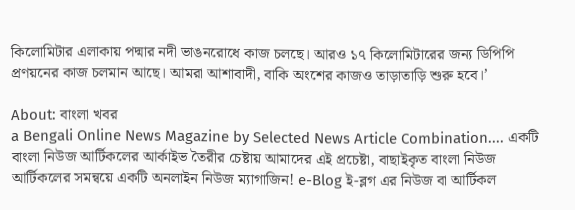কিলোমিটার এলাকায় পদ্মার নদী ভাঙনরোধে কাজ চলছে। আরও ১৭ কিলোমিটারের জন্য ডিপিপি প্রণয়নের কাজ চলমান আছে। আমরা আশাবাদী, বাকি অংশের কাজও তাড়াতাড়ি শুরু হবে।’

About: বাংলা খবর
a Bengali Online News Magazine by Selected News Article Combination.... একটি বাংলা নিউজ আর্টিকলের আর্কাইভ তৈরীর চেষ্টায় আমাদের এই প্রচেষ্টা, বাছাইকৃত বাংলা নিউজ আর্টিকলের সমন্বয়ে একটি অনলাইন নিউজ ম্যাগাজিন! e-Blog ই-ব্লগ এর নিউজ বা আর্টিকল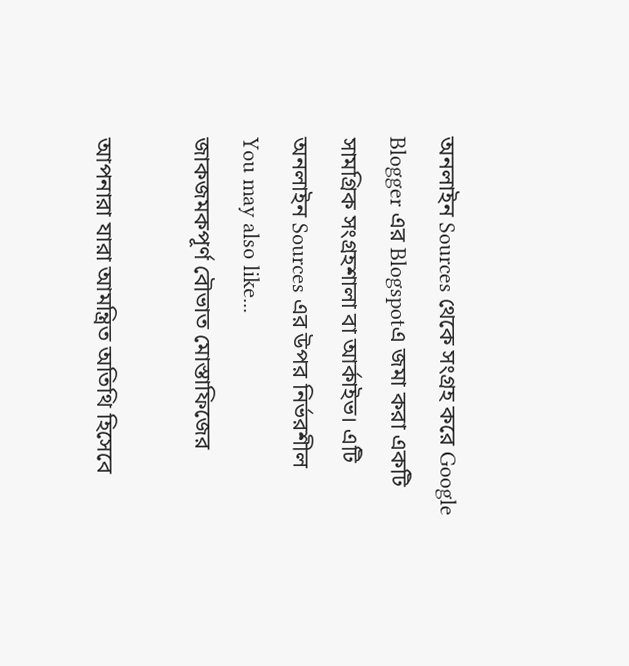অনলাইন Sources থেকে সংগ্রহ করে Google Blogger এর Blogspotএ জমা করা একটি সামগ্রিক সংগ্রহশালা বা আর্কাইভ। এটি অনলাইন Sources এর উপর নির্ভরশীল
You may also like...
জাকজমকপূর্ণ বৌভাত মোস্তাফিজের

আপনারা যারা আমন্ত্রিত অতিথি হিসেবে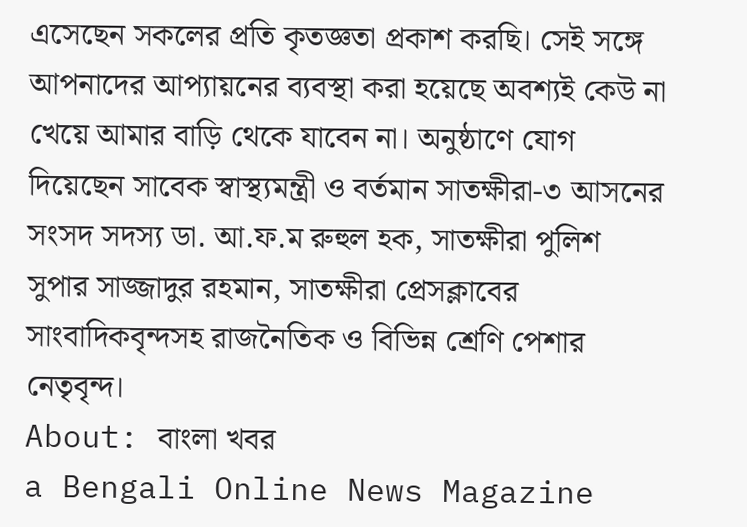এসেছেন সকলের প্রতি কৃতজ্ঞতা প্রকাশ করছি। সেই সঙ্গে আপনাদের আপ্যায়নের ব্যবস্থা করা হয়েছে অবশ্যই কেউ না খেয়ে আমার বাড়ি থেকে যাবেন না। অনুষ্ঠাণে যোগ দিয়েছেন সাবেক স্বাস্থ্যমন্ত্রী ও বর্তমান সাতক্ষীরা-৩ আসনের সংসদ সদস্য ডা. আ.ফ.ম রুহুল হক, সাতক্ষীরা পুলিশ সুপার সাজ্জাদুর রহমান, সাতক্ষীরা প্রেসক্লাবের সাংবাদিকবৃন্দসহ রাজনৈতিক ও বিভিন্ন শ্রেণি পেশার নেতৃবৃন্দ।
About: বাংলা খবর
a Bengali Online News Magazine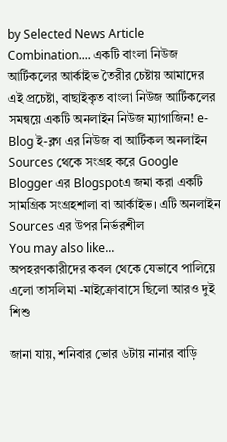by Selected News Article Combination.... একটি বাংলা নিউজ আর্টিকলের আর্কাইভ তৈরীর চেষ্টায় আমাদের এই প্রচেষ্টা, বাছাইকৃত বাংলা নিউজ আর্টিকলের সমন্বয়ে একটি অনলাইন নিউজ ম্যাগাজিন! e-Blog ই-ব্লগ এর নিউজ বা আর্টিকল অনলাইন Sources থেকে সংগ্রহ করে Google Blogger এর Blogspotএ জমা করা একটি সামগ্রিক সংগ্রহশালা বা আর্কাইভ। এটি অনলাইন Sources এর উপর নির্ভরশীল
You may also like...
অপহরণকারীদের কবল থেকে যেভাবে পালিয়ে এলো তাসলিমা -মাইক্রোবাসে ছিলো আরও দুই শিশু

জানা যায়, শনিবার ভোর ৬টায় নানার বাড়ি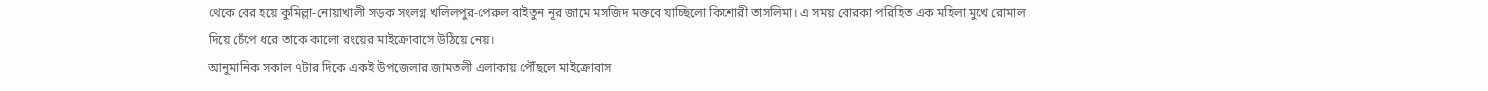থেকে বের হয়ে কুমিল্লা-নোয়াখালী সড়ক সংলগ্ন খলিলপুর-পেরুল বাইতুন নূর জামে মসজিদ মক্তবে যাচ্ছিলো কিশোরী তাসলিমা। এ সময় বোরকা পরিহিত এক মহিলা মুখে রোমাল দিয়ে চেঁপে ধরে তাকে কালো রংয়ের মাইক্রোবাসে উঠিয়ে নেয়।
আনুমানিক সকাল ৭টার দিকে একই উপজেলার জামতলী এলাকায় পৌঁছলে মাইক্রোবাস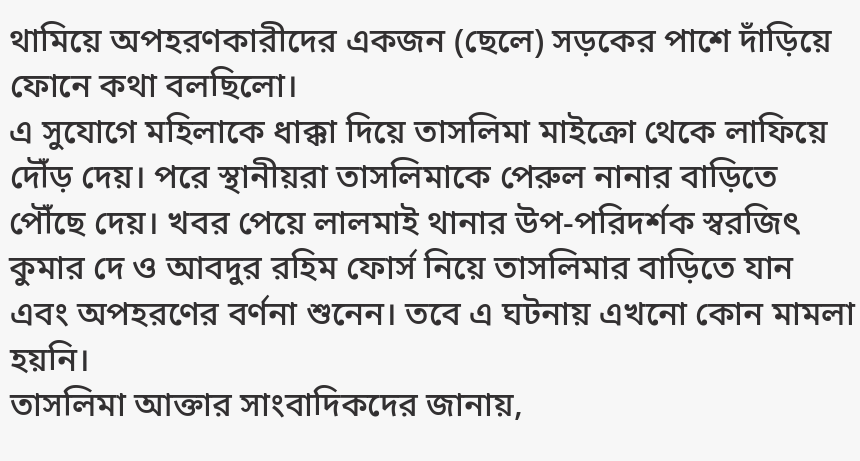থামিয়ে অপহরণকারীদের একজন (ছেলে) সড়কের পাশে দাঁড়িয়ে ফোনে কথা বলছিলো।
এ সুযোগে মহিলাকে ধাক্কা দিয়ে তাসলিমা মাইক্রো থেকে লাফিয়ে দৌঁড় দেয়। পরে স্থানীয়রা তাসলিমাকে পেরুল নানার বাড়িতে পৌঁছে দেয়। খবর পেয়ে লালমাই থানার উপ-পরিদর্শক স্বরজিৎ কুমার দে ও আবদুর রহিম ফোর্স নিয়ে তাসলিমার বাড়িতে যান এবং অপহরণের বর্ণনা শুনেন। তবে এ ঘটনায় এখনো কোন মামলা হয়নি।
তাসলিমা আক্তার সাংবাদিকদের জানায়,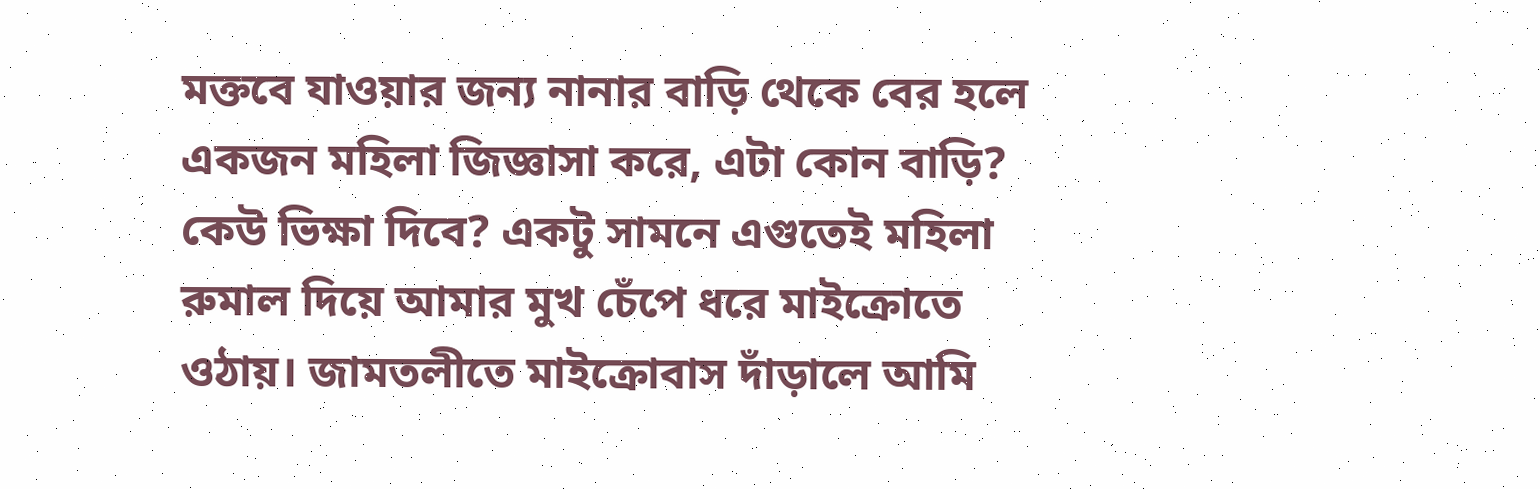মক্তবে যাওয়ার জন্য নানার বাড়ি থেকে বের হলে একজন মহিলা জিজ্ঞাসা করে, এটা কোন বাড়ি? কেউ ভিক্ষা দিবে? একটু সামনে এগুতেই মহিলা রুমাল দিয়ে আমার মুখ চেঁপে ধরে মাইক্রোতে ওঠায়। জামতলীতে মাইক্রোবাস দাঁড়ালে আমি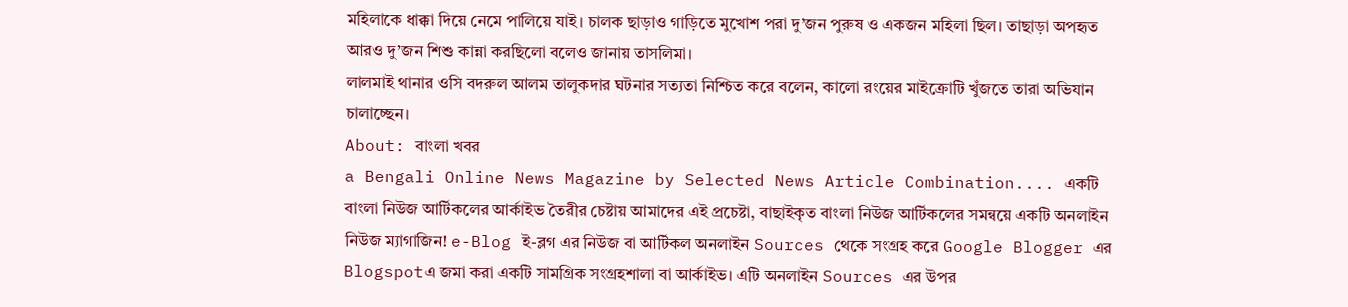মহিলাকে ধাক্কা দিয়ে নেমে পালিয়ে যাই। চালক ছাড়াও গাড়িতে মুখোশ পরা দু’জন পুরুষ ও একজন মহিলা ছিল। তাছাড়া অপহৃত আরও দু’জন শিশু কান্না করছিলো বলেও জানায় তাসলিমা।
লালমাই থানার ওসি বদরুল আলম তালুকদার ঘটনার সত্যতা নিশ্চিত করে বলেন, কালো রংয়ের মাইক্রোটি খুঁজতে তারা অভিযান চালাচ্ছেন।
About: বাংলা খবর
a Bengali Online News Magazine by Selected News Article Combination.... একটি বাংলা নিউজ আর্টিকলের আর্কাইভ তৈরীর চেষ্টায় আমাদের এই প্রচেষ্টা, বাছাইকৃত বাংলা নিউজ আর্টিকলের সমন্বয়ে একটি অনলাইন নিউজ ম্যাগাজিন! e-Blog ই-ব্লগ এর নিউজ বা আর্টিকল অনলাইন Sources থেকে সংগ্রহ করে Google Blogger এর Blogspotএ জমা করা একটি সামগ্রিক সংগ্রহশালা বা আর্কাইভ। এটি অনলাইন Sources এর উপর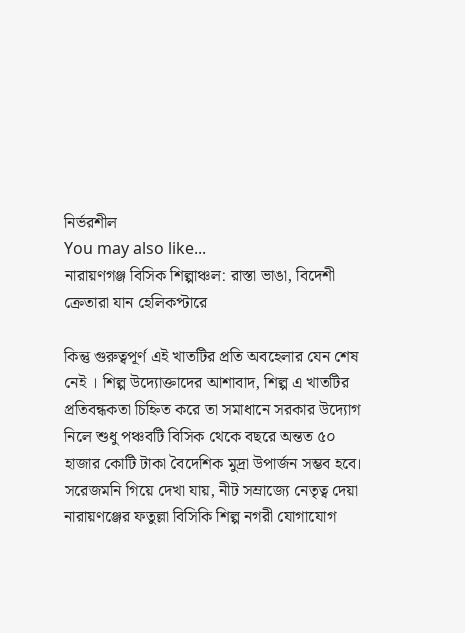নির্ভরশীল
You may also like...
নারায়ণগঞ্জ বিসিক শিল্পাঞ্চল: রাস্তা ভাঙা, বিদেশী ক্রেতারা যান হেলিকপ্টারে

কিন্তু গুরুত্বপূর্ণ এই খাতটির প্রতি অবহেলার যেন শেষ নেই । শিল্প উদ্যোক্তাদের আশাবাদ, শিল্প এ খাতটির প্রতিবন্ধকতা চিহ্নিত করে তা সমাধানে সরকার উদ্যোগ নিলে শুধু পঞ্চবটি বিসিক থেকে বছরে অন্তত ৫০ হাজার কোটি টাকা বৈদেশিক মুদ্রা উপার্জন সম্ভব হবে।
সরেজমনি গিয়ে দেখা যায়, নীট সম্রাজ্যে নেতৃত্ব দেয়া নারায়ণঞ্জের ফতুল্লা বিসিকি শিল্প নগরী যোগাযোগ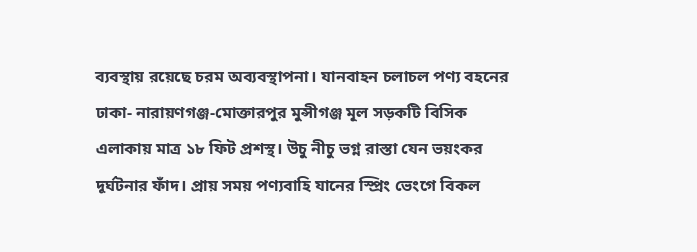ব্যবস্থায় রয়েছে চরম অব্যবস্থাপনা। যানবাহন চলাচল পণ্য বহনের ঢাকা- নারায়ণগঞ্জ-মোক্তারপুর মুন্সীগঞ্জ মূল সড়কটি বিসিক এলাকায় মাত্র ১৮ ফিট প্রশস্থ। উচু নীচু ভগ্ন রাস্তা যেন ভয়ংকর দূর্ঘটনার ফাঁদ। প্রায় সময় পণ্যবাহি যানের স্প্রিং ভেংগে বিকল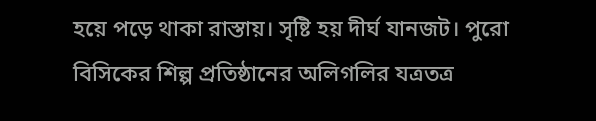হয়ে পড়ে থাকা রাস্তায়। সৃষ্টি হয় দীর্ঘ যানজট। পুরো বিসিকের শিল্প প্রতিষ্ঠানের অলিগলির যত্রতত্র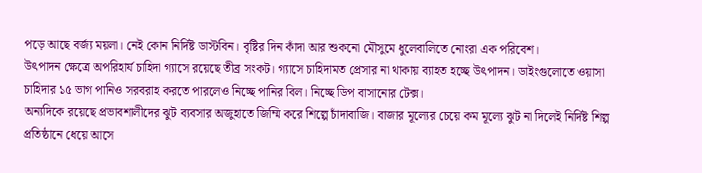পড়ে আছে বর্জ্য ময়লা। নেই কোন নির্দিষ্ট ডাস্টবিন। বৃষ্টির দিন কাঁদা আর শুকনো মৌসুমে ধুলেবালিতে নোংরা এক পরিবেশ।
উৎপাদন ক্ষেত্রে অপরিহার্য চাহিদা গ্যাসে রয়েছে তীব্র সংকট। গ্যাসে চাহিদামত প্রেসার না থাকায় ব্যাহত হচ্ছে উৎপাদন। ডাইংগুলোতে ওয়াসা চাহিদার ১৫ ভাগ পানিও সরবরাহ করতে পারলেও নিচ্ছে পানির বিল। নিচ্ছে ডিপ বাসানোর টেক্স।
অন্যদিকে রয়েছে প্রভাবশালীদের ঝুট ব্যবসার অজুহাতে জিম্মি করে শিল্পে চাঁদাবাজি। বাজার মূল্যের চেয়ে কম মূল্যে ঝুট না দিলেই নির্দিষ্ট শিল্প প্রতিষ্ঠানে ধেয়ে আসে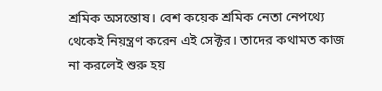শ্রমিক অসন্তোষ। বেশ কয়েক শ্রমিক নেতা নেপথ্যে থেকেই নিয়ন্ত্রণ করেন এই সেক্টর। তাদের কথামত কাজ না করলেই শুরু হয়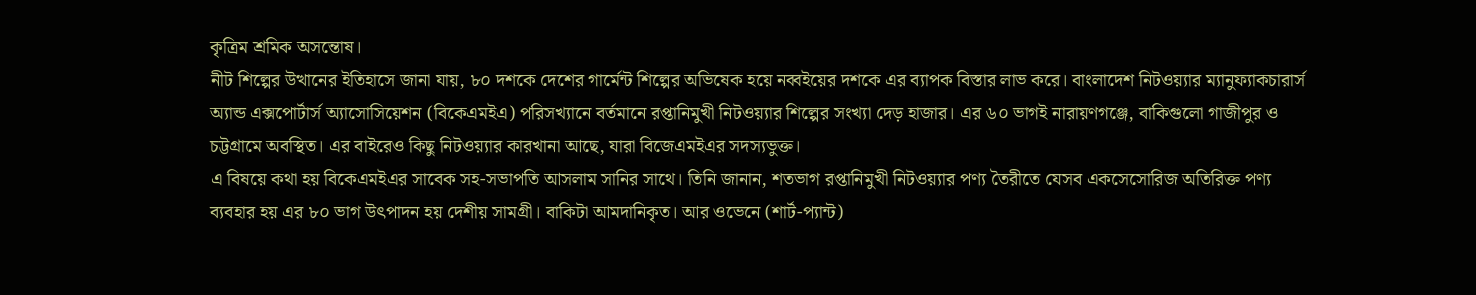কৃত্রিম শ্রমিক অসন্তোষ।
নীট শিল্পের উত্থানের ইতিহাসে জানা যায়, ৮০ দশকে দেশের গার্মেন্ট শিল্পের অভিষেক হয়ে নব্বইয়ের দশকে এর ব্যাপক বিস্তার লাভ করে। বাংলাদেশ নিটওয়্যার ম্যানুফ্যাকচারার্স অ্যান্ড এক্সপোর্টার্স অ্যাসোসিয়েশন (বিকেএমইএ) পরিসখ্যানে বর্তমানে রপ্তানিমুখী নিটওয়্যার শিল্পের সংখ্যা দেড় হাজার। এর ৬০ ভাগই নারায়ণগঞ্জে, বাকিগুলো গাজীপুর ও চট্টগ্রামে অবস্থিত। এর বাইরেও কিছু নিটওয়্যার কারখানা আছে, যারা বিজেএমইএর সদস্যভুক্ত।
এ বিষয়ে কথা হয় বিকেএমইএর সাবেক সহ-সভাপতি আসলাম সানির সাথে। তিনি জানান, শতভাগ রপ্তানিমুখী নিটওয়্যার পণ্য তৈরীতে যেসব একসেসোরিজ অতিরিক্ত পণ্য ব্যবহার হয় এর ৮০ ভাগ উৎপাদন হয় দেশীয় সামগ্রী। বাকিটা আমদানিকৃত। আর ওভেনে (শার্ট-প্যান্ট)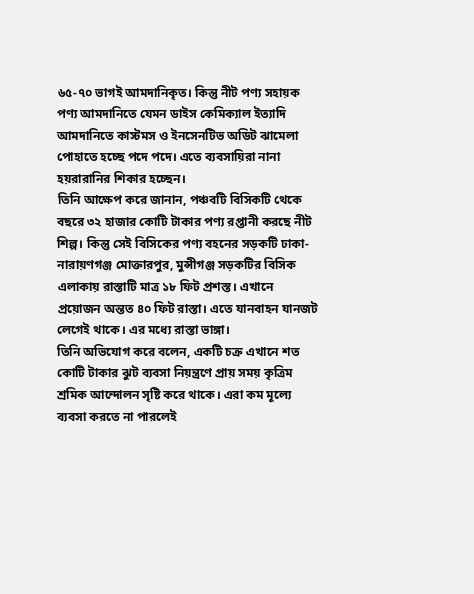৬৫-৭০ ভাগই আমদানিকৃত। কিন্তু নীট পণ্য সহায়ক পণ্য আমদানিতে যেমন ডাইস কেমিক্যাল ইত্যাদি আমদানিতে কাস্টমস ও ইনসেনটিভ অডিট ঝামেলা পোহাতে হচ্ছে পদে পদে। এতে ব্যবসায়িরা নানা হয়রারানির শিকার হচ্ছেন।
তিনি আক্ষেপ করে জানান, পঞ্চবটি বিসিকটি থেকে বছরে ৩২ হাজার কোটি টাকার পণ্য রপ্তানী করছে নীট শিল্প। কিন্তু সেই বিসিকের পণ্য বহনের সড়কটি ঢাকা-নারায়ণগঞ্জ মোক্তারপুর, মুন্সীগঞ্জ সড়কটির বিসিক এলাকায় রাস্তাটি মাত্র ১৮ ফিট প্রশস্ত। এখানে প্রয়োজন অন্তত ৪০ ফিট রাস্তা। এতে যানবাহন যানজট লেগেই থাকে। এর মধ্যে রাস্তা ভাঙ্গা।
তিনি অভিযোগ করে বলেন, একটি চক্র এখানে শত কোটি টাকার ঝুট ব্যবসা নিয়ন্ত্রণে প্রায় সময় কৃত্রিম শ্রমিক আন্দোলন সৃষ্টি করে থাকে। এরা কম মূল্যে ব্যবসা করতে না পারলেই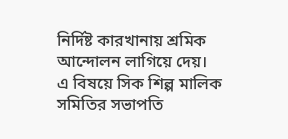নির্দিষ্ট কারখানায় শ্রমিক আন্দোলন লাগিয়ে দেয়।
এ বিষয়ে সিক শিল্প মালিক সমিতির সভাপতি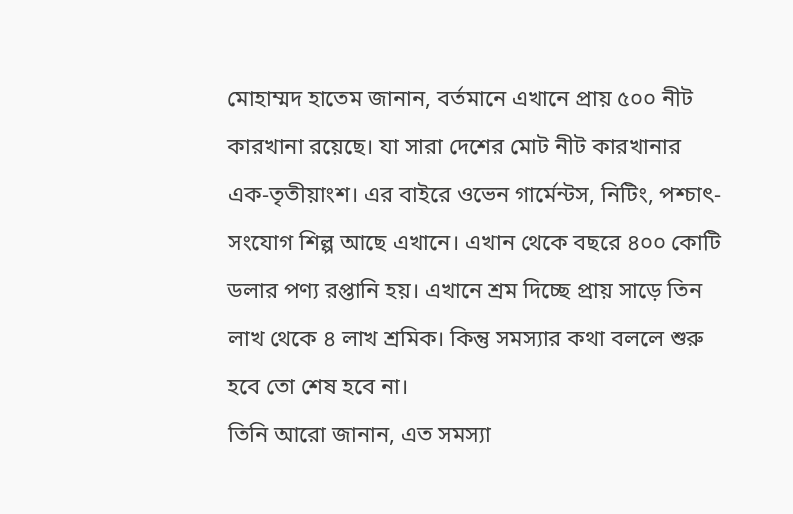মোহাম্মদ হাতেম জানান, বর্তমানে এখানে প্রায় ৫০০ নীট কারখানা রয়েছে। যা সারা দেশের মোট নীট কারখানার এক-তৃতীয়াংশ। এর বাইরে ওভেন গার্মেন্টস, নিটিং, পশ্চাৎ-সংযোগ শিল্প আছে এখানে। এখান থেকে বছরে ৪০০ কোটি ডলার পণ্য রপ্তানি হয়। এখানে শ্রম দিচ্ছে প্রায় সাড়ে তিন লাখ থেকে ৪ লাখ শ্রমিক। কিন্তু সমস্যার কথা বললে শুরু হবে তো শেষ হবে না।
তিনি আরো জানান, এত সমস্যা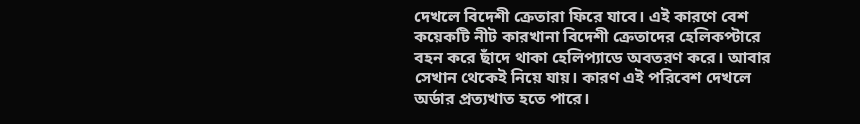দেখলে বিদেশী ক্রেতারা ফিরে যাবে। এই কারণে বেশ কয়েকটি নীট কারখানা বিদেশী ক্রেতাদের হেলিকপ্টারে বহন করে ছাঁদে থাকা হেলিপ্যাডে অবতরণ করে। আবার সেখান থেকেই নিয়ে যায়। কারণ এই পরিবেশ দেখলে অর্ডার প্রত্যখাত হতে পারে।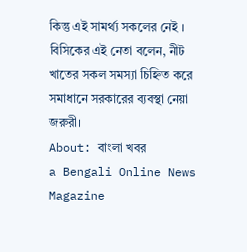কিন্তু এই সামর্থ্য সকলের নেই ।
বিসিকের এই নেতা বলেন, নীট খাতের সকল সমস্যা চিহ্নিত করে সমাধানে সরকারের ব্যবস্থা নেয়া জরুরী।
About: বাংলা খবর
a Bengali Online News Magazine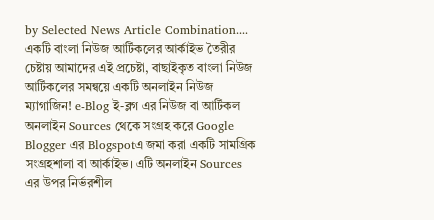by Selected News Article Combination.... একটি বাংলা নিউজ আর্টিকলের আর্কাইভ তৈরীর চেষ্টায় আমাদের এই প্রচেষ্টা, বাছাইকৃত বাংলা নিউজ আর্টিকলের সমন্বয়ে একটি অনলাইন নিউজ ম্যাগাজিন! e-Blog ই-ব্লগ এর নিউজ বা আর্টিকল অনলাইন Sources থেকে সংগ্রহ করে Google Blogger এর Blogspotএ জমা করা একটি সামগ্রিক সংগ্রহশালা বা আর্কাইভ। এটি অনলাইন Sources এর উপর নির্ভরশীল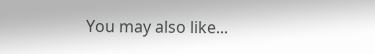You may also like...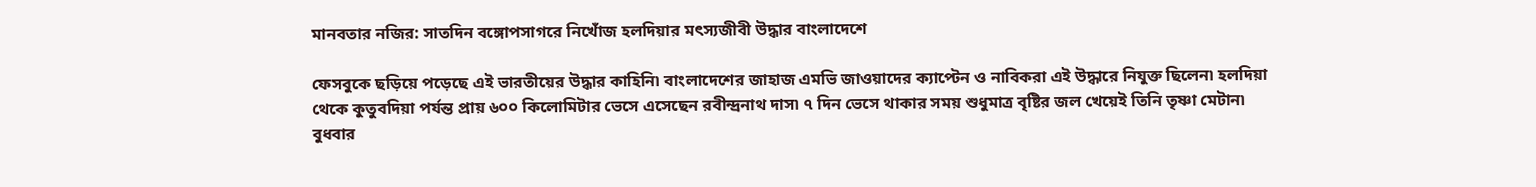মানবতার নজির: সাতদিন বঙ্গোপসাগরে নিখোঁজ হলদিয়ার মৎস্যজীবী উদ্ধার বাংলাদেশে

ফেসবুকে ছড়িয়ে পড়েছে এই ভারতীয়ের উদ্ধার কাহিনি৷ বাংলাদেশের জাহাজ এমভি জাওয়াদের ক্যাপ্টেন ও নাবিকরা এই উদ্ধারে নিযুক্ত ছিলেন৷ হলদিয়া থেকে কুতুবদিয়া পর্যন্ত প্রায় ৬০০ কিলোমিটার ভেসে এসেছেন রবীন্দ্রনাথ দাস৷ ৭ দিন ভেসে থাকার সময় শুধুমাত্র বৃষ্টির জল খেয়েই তিনি তৃষ্ণা মেটান৷
বুধবার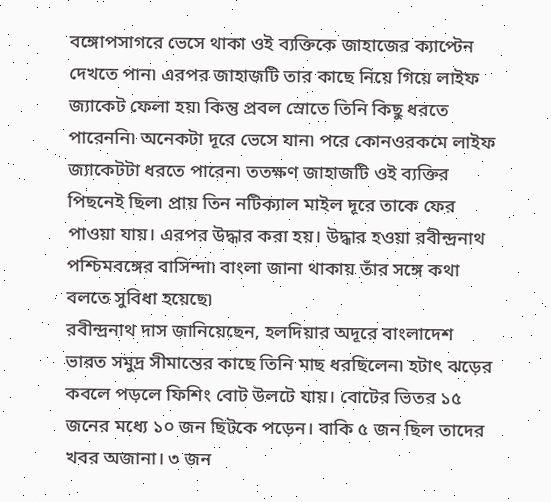বঙ্গোপসাগরে ভেসে থাকা ওই ব্যক্তিকে জাহাজের ক্যাপ্টেন দেখতে পান৷ এরপর জাহাজটি তার কাছে নিয়ে গিয়ে লাইফ জ্যাকেট ফেলা হয়৷ কিন্তু প্রবল স্রোতে তিনি কিছু ধরতে পারেননি৷ অনেকটা দূরে ভেসে যান৷ পরে কোনওরকমে লাইফ জ্যাকেটটা ধরতে পারেন৷ ততক্ষণ জাহাজটি ওই ব্যক্তির পিছনেই ছিল৷ প্রায় তিন নটিক্যাল মাইল দূরে তাকে ফের পাওয়া যায়। এরপর উদ্ধার করা হয়। উদ্ধার হওয়া রবীন্দ্রনাথ পশ্চিমবঙ্গের বাসিন্দা৷ বাংলা জানা থাকায় তাঁর সঙ্গে কথা বলতে সুবিধা হয়েছে৷
রবীন্দ্রনাথ দাস জানিয়েছেন, হলদিয়ার অদূরে বাংলাদেশ ভারত সমুদ্র সীমান্তের কাছে তিনি মাছ ধরছিলেন৷ হটাৎ ঝড়ের কবলে পড়লে ফিশিং বোট উলটে যায়। বোটের ভিতর ১৫ জনের মধ্যে ১০ জন ছিটকে পড়েন। বাকি ৫ জন ছিল তাদের খবর অজানা। ৩ জন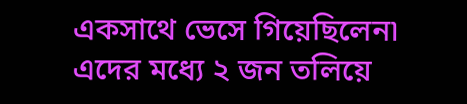একসাথে ভেসে গিয়েছিলেন৷ এদের মধ্যে ২ জন তলিয়ে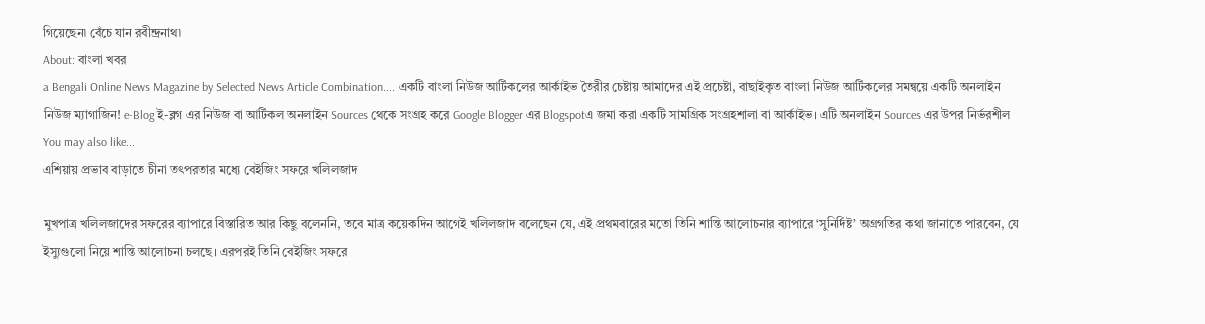গিয়েছেন৷ বেঁচে যান রবীন্দ্রনাথ৷
About: বাংলা খবর
a Bengali Online News Magazine by Selected News Article Combination.... একটি বাংলা নিউজ আর্টিকলের আর্কাইভ তৈরীর চেষ্টায় আমাদের এই প্রচেষ্টা, বাছাইকৃত বাংলা নিউজ আর্টিকলের সমন্বয়ে একটি অনলাইন নিউজ ম্যাগাজিন! e-Blog ই-ব্লগ এর নিউজ বা আর্টিকল অনলাইন Sources থেকে সংগ্রহ করে Google Blogger এর Blogspotএ জমা করা একটি সামগ্রিক সংগ্রহশালা বা আর্কাইভ। এটি অনলাইন Sources এর উপর নির্ভরশীল
You may also like...
এশিয়ায় প্রভাব বাড়াতে চীনা তৎপরতার মধ্যে বেইজিং সফরে খলিলজাদ

মুখপাত্র খলিলজাদের সফরের ব্যাপারে বিস্তারিত আর কিছু বলেননি, তবে মাত্র কয়েকদিন আগেই খলিলজাদ বলেছেন যে, এই প্রথমবারের মতো তিনি শান্তি আলোচনার ব্যাপারে ‘সুনির্দিষ্ট’ অগ্রগতির কথা জানাতে পারবেন, যে ইস্যুগুলো নিয়ে শান্তি আলোচনা চলছে। এরপরই তিনি বেইজিং সফরে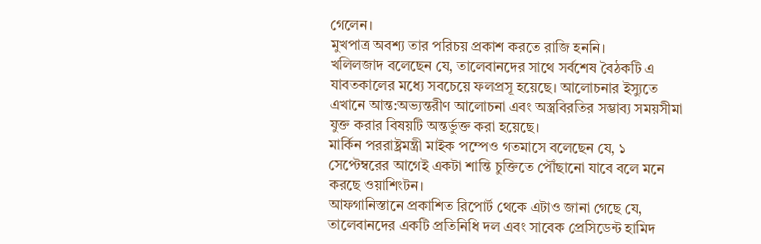গেলেন।
মুখপাত্র অবশ্য তার পরিচয় প্রকাশ করতে রাজি হননি।
খলিলজাদ বলেছেন যে, তালেবানদের সাথে সর্বশেষ বৈঠকটি এ যাবতকালের মধ্যে সবচেয়ে ফলপ্রসূ হয়েছে। আলোচনার ইস্যুতে এখানে আন্ত:অভ্যন্তরীণ আলোচনা এবং অস্ত্রবিরতির সম্ভাব্য সময়সীমা যুক্ত করার বিষয়টি অন্তর্ভুক্ত করা হয়েছে।
মার্কিন পররাষ্ট্রমন্ত্রী মাইক পম্পেও গতমাসে বলেছেন যে, ১ সেপ্টেম্বরের আগেই একটা শান্তি চুক্তিতে পৌঁছানো যাবে বলে মনে করছে ওয়াশিংটন।
আফগানিস্তানে প্রকাশিত রিপোর্ট থেকে এটাও জানা গেছে যে, তালেবানদের একটি প্রতিনিধি দল এবং সাবেক প্রেসিডেন্ট হামিদ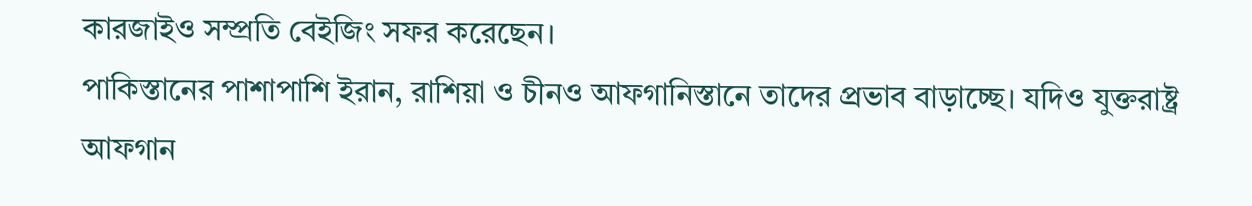কারজাইও সম্প্রতি বেইজিং সফর করেছেন।
পাকিস্তানের পাশাপাশি ইরান, রাশিয়া ও চীনও আফগানিস্তানে তাদের প্রভাব বাড়াচ্ছে। যদিও যুক্তরাষ্ট্র আফগান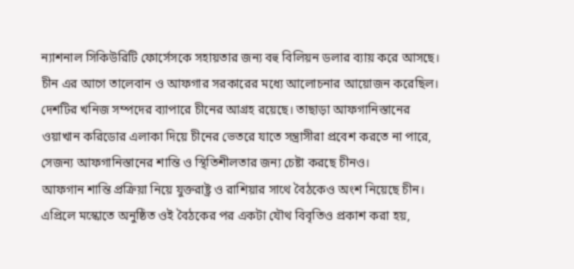ন্যাশনাল সিকিউরিটি ফোর্সেসকে সহায়তার জন্য বহু বিলিয়ন ডলার ব্যায় করে আসছে।
চীন এর আগে তালেবান ও আফগার সরকারের মধ্যে আলোচনার আয়োজন করেছিল। দেশটির খনিজ সম্পদের ব্যাপারে চীনের আগ্রহ রয়েছে। তাছাড়া আফগানিস্তানের ওয়াখান করিডোর এলাকা দিয়ে চীনের ভেতরে যাতে সন্ত্রাসীরা প্রবেশ করতে না পারে, সেজন্য আফগানিস্তানের শান্তি ও স্থিতিশীলতার জন্য চেষ্টা করছে চীনও।
আফগান শান্তি প্রক্রিয়া নিয়ে যুক্তরাষ্ট্র ও রাশিয়ার সাথে বৈঠকেও অংশ নিয়েছে চীন। এপ্রিলে মস্কোতে অনুষ্ঠিত ওই বৈঠকের পর একটা যৌথ বিবৃতিও প্রকাশ করা হয়,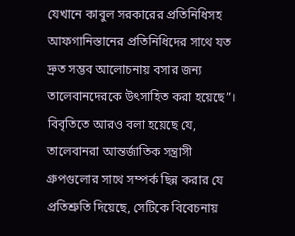যেখানে কাবুল সরকারের প্রতিনিধিসহ আফগানিস্তানের প্রতিনিধিদের সাথে যত দ্রুত সম্ভব আলোচনায় বসার জন্য তালেবানদেরকে উৎসাহিত করা হয়েছে”।
বিবৃতিতে আরও বলা হয়েছে যে, তালেবানরা আন্তর্জাতিক সন্ত্রাসী গ্রুপগুলোর সাথে সম্পর্ক ছিন্ন করার যে প্রতিশ্রুতি দিয়েছে, সেটিকে বিবেচনায়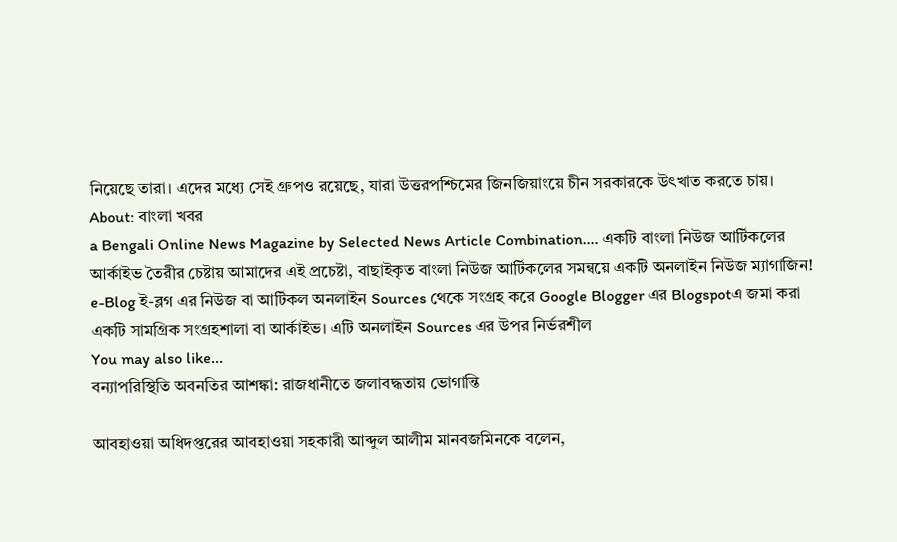নিয়েছে তারা। এদের মধ্যে সেই গ্রুপও রয়েছে, যারা উত্তরপশ্চিমের জিনজিয়াংয়ে চীন সরকারকে উৎখাত করতে চায়।
About: বাংলা খবর
a Bengali Online News Magazine by Selected News Article Combination.... একটি বাংলা নিউজ আর্টিকলের আর্কাইভ তৈরীর চেষ্টায় আমাদের এই প্রচেষ্টা, বাছাইকৃত বাংলা নিউজ আর্টিকলের সমন্বয়ে একটি অনলাইন নিউজ ম্যাগাজিন! e-Blog ই-ব্লগ এর নিউজ বা আর্টিকল অনলাইন Sources থেকে সংগ্রহ করে Google Blogger এর Blogspotএ জমা করা একটি সামগ্রিক সংগ্রহশালা বা আর্কাইভ। এটি অনলাইন Sources এর উপর নির্ভরশীল
You may also like...
বন্যাপরিস্থিতি অবনতির আশঙ্কা: রাজধানীতে জলাবদ্ধতায় ভোগান্তি

আবহাওয়া অধিদপ্তরের আবহাওয়া সহকারী আব্দুল আলীম মানবজমিনকে বলেন,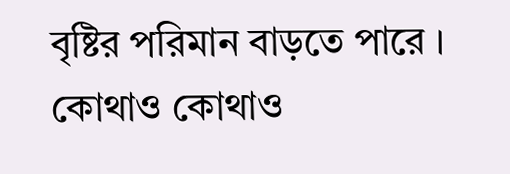বৃষ্টির পরিমান বাড়তে পারে ।
কোথাও কোথাও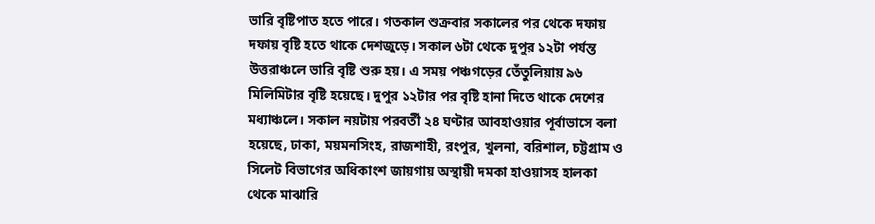ভারি বৃষ্টিপাত হতে পারে। গতকাল শুক্রবার সকালের পর থেকে দফায় দফায় বৃষ্টি হতে থাকে দেশজুড়ে। সকাল ৬টা থেকে দুপুর ১২টা পর্যন্ত উত্তরাঞ্চলে ভারি বৃষ্টি শুরু হয়। এ সময় পঞ্চগড়ের তেঁতুলিয়ায় ৯৬ মিলিমিটার বৃষ্টি হয়েছে। দুপুর ১২টার পর বৃষ্টি হানা দিতে থাকে দেশের মধ্যাঞ্চলে। সকাল নয়টায় পরবর্তী ২৪ ঘণ্টার আবহাওয়ার পূর্বাভাসে বলা হয়েছে, ঢাকা, ময়মনসিংহ, রাজশাহী, রংপুর, খুলনা, বরিশাল, চট্টগ্রাম ও সিলেট বিভাগের অধিকাংশ জায়গায় অস্থায়ী দমকা হাওয়াসহ হালকা থেকে মাঝারি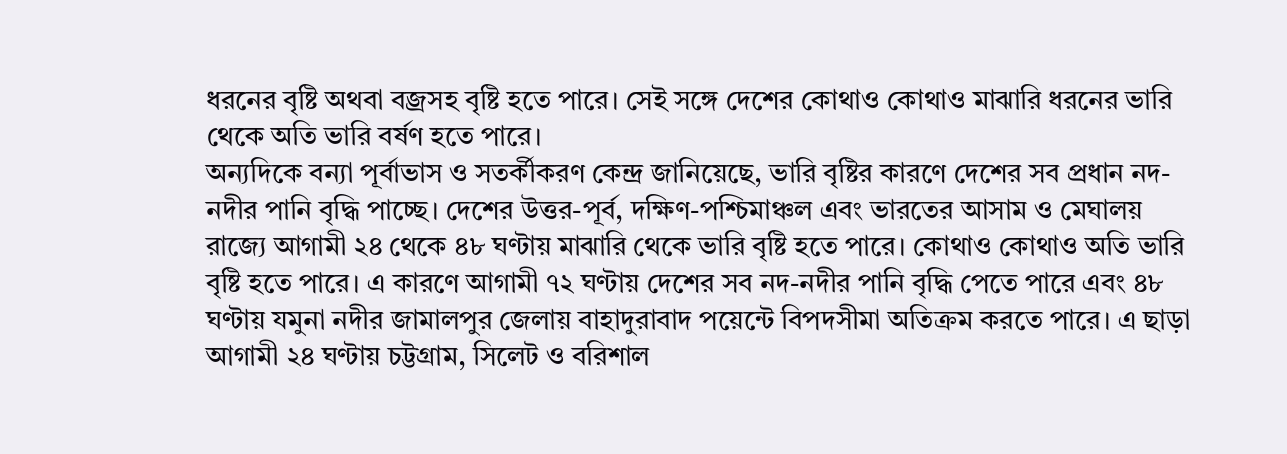ধরনের বৃষ্টি অথবা বজ্রসহ বৃষ্টি হতে পারে। সেই সঙ্গে দেশের কোথাও কোথাও মাঝারি ধরনের ভারি থেকে অতি ভারি বর্ষণ হতে পারে।
অন্যদিকে বন্যা পূর্বাভাস ও সতর্কীকরণ কেন্দ্র জানিয়েছে, ভারি বৃষ্টির কারণে দেশের সব প্রধান নদ-নদীর পানি বৃদ্ধি পাচ্ছে। দেশের উত্তর-পূর্ব, দক্ষিণ-পশ্চিমাঞ্চল এবং ভারতের আসাম ও মেঘালয় রাজ্যে আগামী ২৪ থেকে ৪৮ ঘণ্টায় মাঝারি থেকে ভারি বৃষ্টি হতে পারে। কোথাও কোথাও অতি ভারি বৃষ্টি হতে পারে। এ কারণে আগামী ৭২ ঘণ্টায় দেশের সব নদ-নদীর পানি বৃদ্ধি পেতে পারে এবং ৪৮ ঘণ্টায় যমুনা নদীর জামালপুর জেলায় বাহাদুরাবাদ পয়েন্টে বিপদসীমা অতিক্রম করতে পারে। এ ছাড়া আগামী ২৪ ঘণ্টায় চট্টগ্রাম, সিলেট ও বরিশাল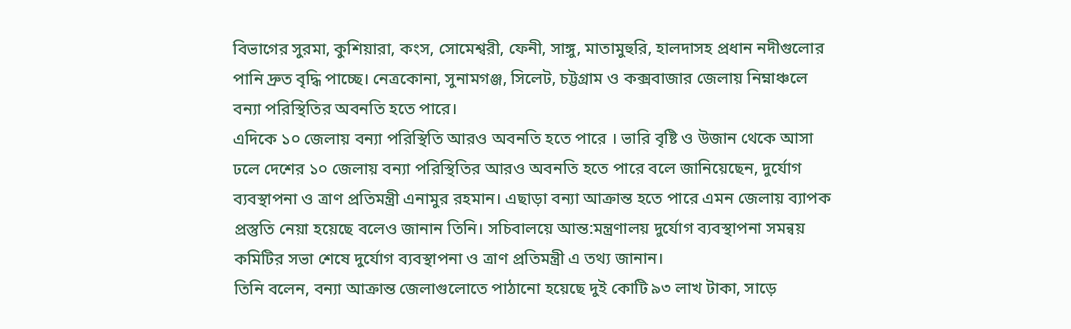বিভাগের সুরমা, কুশিয়ারা, কংস, সোমেশ্বরী, ফেনী, সাঙ্গু, মাতামুহুরি, হালদাসহ প্রধান নদীগুলোর পানি দ্রুত বৃদ্ধি পাচ্ছে। নেত্রকোনা, সুনামগঞ্জ, সিলেট, চট্টগ্রাম ও কক্সবাজার জেলায় নিম্নাঞ্চলে বন্যা পরিস্থিতির অবনতি হতে পারে।
এদিকে ১০ জেলায় বন্যা পরিস্থিতি আরও অবনতি হতে পারে । ভারি বৃষ্টি ও উজান থেকে আসা ঢলে দেশের ১০ জেলায় বন্যা পরিস্থিতির আরও অবনতি হতে পারে বলে জানিয়েছেন, দুর্যোগ ব্যবস্থাপনা ও ত্রাণ প্রতিমন্ত্রী এনামুর রহমান। এছাড়া বন্যা আক্রান্ত হতে পারে এমন জেলায় ব্যাপক প্রস্তুতি নেয়া হয়েছে বলেও জানান তিনি। সচিবালয়ে আন্ত:মন্ত্রণালয় দুর্যোগ ব্যবস্থাপনা সমন্বয় কমিটির সভা শেষে দুর্যোগ ব্যবস্থাপনা ও ত্রাণ প্রতিমন্ত্রী এ তথ্য জানান।
তিনি বলেন, বন্যা আক্রান্ত জেলাগুলোতে পাঠানো হয়েছে দুই কোটি ৯৩ লাখ টাকা, সাড়ে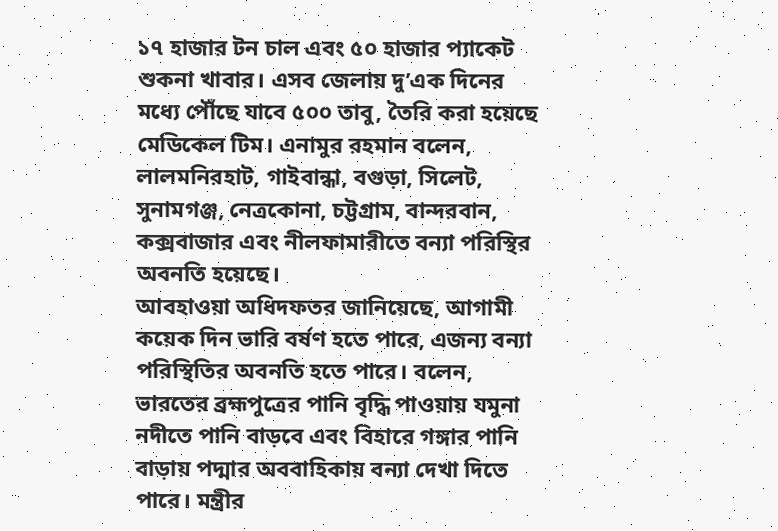১৭ হাজার টন চাল এবং ৫০ হাজার প্যাকেট শুকনা খাবার। এসব জেলায় দু’এক দিনের মধ্যে পৌঁছে যাবে ৫০০ তাবু, তৈরি করা হয়েছে মেডিকেল টিম। এনামুর রহমান বলেন, লালমনিরহাট, গাইবান্ধা, বগুড়া, সিলেট, সুনামগঞ্জ, নেত্রকোনা, চট্টগ্রাম, বান্দরবান, কক্সবাজার এবং নীলফামারীতে বন্যা পরিস্থির অবনতি হয়েছে।
আবহাওয়া অধিদফতর জানিয়েছে, আগামী কয়েক দিন ভারি বর্ষণ হতে পারে, এজন্য বন্যা পরিস্থিতির অবনতি হতে পারে। বলেন, ভারতের ব্রহ্মপুত্রের পানি বৃদ্ধি পাওয়ায় যমুনা নদীতে পানি বাড়বে এবং বিহারে গঙ্গার পানি বাড়ায় পদ্মার অববাহিকায় বন্যা দেখা দিতে পারে। মন্ত্রীর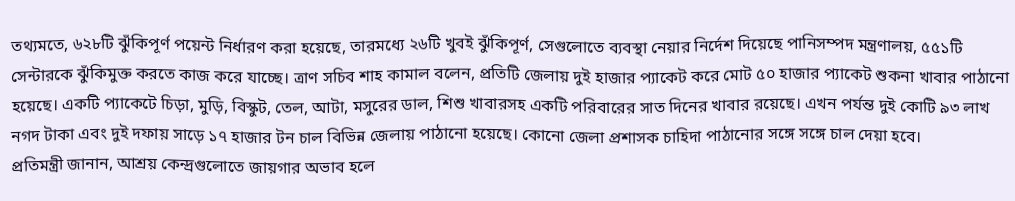তথ্যমতে, ৬২৮টি ঝুঁকিপূর্ণ পয়েন্ট নির্ধারণ করা হয়েছে, তারমধ্যে ২৬টি খুবই ঝুঁকিপূর্ণ, সেগুলোতে ব্যবস্থা নেয়ার নির্দেশ দিয়েছে পানিসম্পদ মন্ত্রণালয়, ৫৫১টি সেন্টারকে ঝুঁকিমুক্ত করতে কাজ করে যাচ্ছে। ত্রাণ সচিব শাহ কামাল বলেন, প্রতিটি জেলায় দুই হাজার প্যাকেট করে মোট ৫০ হাজার প্যাকেট শুকনা খাবার পাঠানো হয়েছে। একটি প্যাকেটে চিড়া, মুড়ি, বিস্কুট, তেল, আটা, মসুরের ডাল, শিশু খাবারসহ একটি পরিবারের সাত দিনের খাবার রয়েছে। এখন পর্যন্ত দুই কোটি ৯৩ লাখ নগদ টাকা এবং দুই দফায় সাড়ে ১৭ হাজার টন চাল বিভিন্ন জেলায় পাঠানো হয়েছে। কোনো জেলা প্রশাসক চাহিদা পাঠানোর সঙ্গে সঙ্গে চাল দেয়া হবে।
প্রতিমন্ত্রী জানান, আশ্রয় কেন্দ্রগুলোতে জায়গার অভাব হলে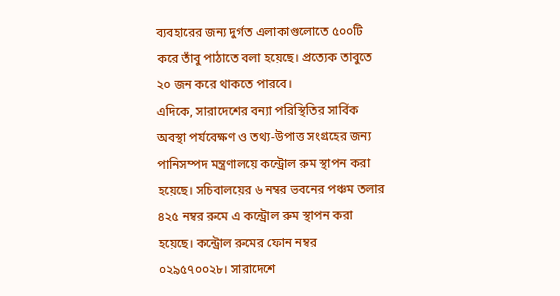ব্যবহারের জন্য দুর্গত এলাকাগুলোতে ৫০০টি করে তাঁবু পাঠাতে বলা হয়েছে। প্রত্যেক তাবুতে ২০ জন করে থাকতে পারবে।
এদিকে, সারাদেশের বন্যা পরিস্থিতির সার্বিক অবস্থা পর্যবেক্ষণ ও তথ্য-উপাত্ত সংগ্রহের জন্য পানিসম্পদ মন্ত্রণালয়ে কন্ট্রোল রুম স্থাপন করা হয়েছে। সচিবালয়ের ৬ নম্বর ভবনের পঞ্চম তলার ৪২৫ নম্বর রুমে এ কন্ট্রোল রুম স্থাপন করা হয়েছে। কন্ট্রোল রুমের ফোন নম্বর ০২৯৫৭০০২৮। সারাদেশে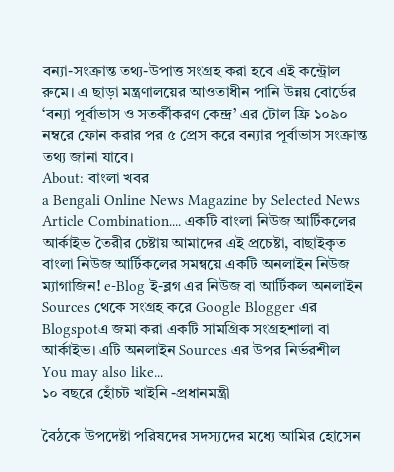বন্যা-সংক্রান্ত তথ্য-উপাত্ত সংগ্রহ করা হবে এই কন্ট্রোল রুমে। এ ছাড়া মন্ত্রণালয়ের আওতাধীন পানি উন্নয় বোর্ডের ‘বন্যা পূর্বাভাস ও সতর্কীকরণ কেন্দ্র’ এর টোল ফ্রি ১০৯০ নম্বরে ফোন করার পর ৫ প্রেস করে বন্যার পূর্বাভাস সংক্রান্ত তথ্য জানা যাবে।
About: বাংলা খবর
a Bengali Online News Magazine by Selected News Article Combination.... একটি বাংলা নিউজ আর্টিকলের আর্কাইভ তৈরীর চেষ্টায় আমাদের এই প্রচেষ্টা, বাছাইকৃত বাংলা নিউজ আর্টিকলের সমন্বয়ে একটি অনলাইন নিউজ ম্যাগাজিন! e-Blog ই-ব্লগ এর নিউজ বা আর্টিকল অনলাইন Sources থেকে সংগ্রহ করে Google Blogger এর Blogspotএ জমা করা একটি সামগ্রিক সংগ্রহশালা বা আর্কাইভ। এটি অনলাইন Sources এর উপর নির্ভরশীল
You may also like...
১০ বছরে হোঁচট খাইনি -প্রধানমন্ত্রী

বৈঠকে উপদেষ্টা পরিষদের সদস্যদের মধ্যে আমির হোসেন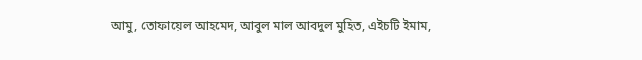আমু, তোফায়েল আহমেদ, আবুল মাল আবদুল মুহিত, এইচটি ইমাম,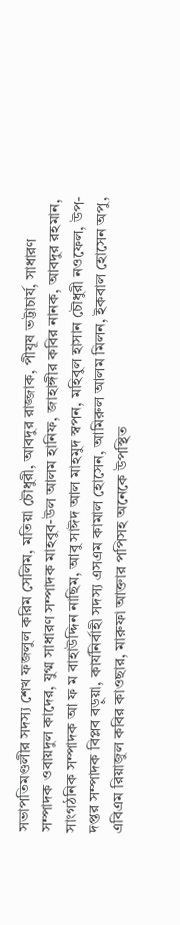সভাপতিমণ্ডলীর সদস্য শেখ ফজলুল করিম সেলিম, মতিয়া চৌধুরী, আবদুর রাজ্জাক, পীযূষ ভট্টাচার্য, সাধারণ সম্পাদক ওবায়দুল কাদের, যুগ্ম সাধারণ সম্পাদক মাহবুব-উল আলম হানিফ, জাহাঙ্গীর কবির নানক, আবদুর রহমান, সাংগঠনিক সম্পাদক আ ফ ম বাহাউদ্দিন নাছিম, আবু সাঈদ আল মাহমুদ স্বপন, মহিবুল হাসান চৌধুরী নওফেল, উপ-দপ্তর সম্পাদক বিপ্লব বড়ুয়া, কার্যনির্বাহী সদস্য এসএম কামাল হোসেন, আমিরুল আলম মিলন, ইকবাল হোসেন অপু, এবিএম রিয়াজুল কবির কাওছার, মারুফা আক্তার পপিসহ অনেকে উপস্থিত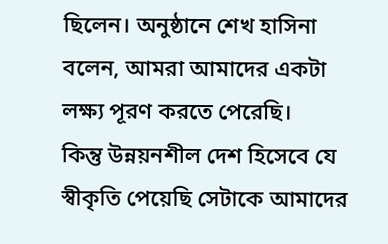ছিলেন। অনুষ্ঠানে শেখ হাসিনা বলেন, আমরা আমাদের একটা লক্ষ্য পূরণ করতে পেরেছি।
কিন্তু উন্নয়নশীল দেশ হিসেবে যে স্বীকৃতি পেয়েছি সেটাকে আমাদের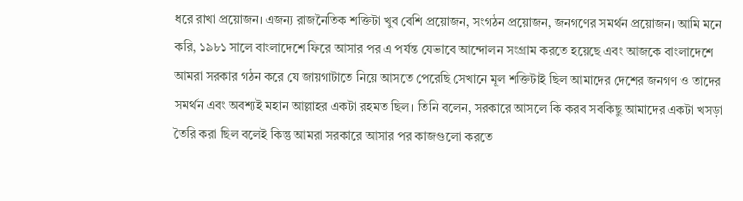ধরে রাখা প্রয়োজন। এজন্য রাজনৈতিক শক্তিটা খুব বেশি প্রয়োজন, সংগঠন প্রয়োজন, জনগণের সমর্থন প্রয়োজন। আমি মনে করি, ১৯৮১ সালে বাংলাদেশে ফিরে আসার পর এ পর্যন্ত যেভাবে আন্দোলন সংগ্রাম করতে হয়েছে এবং আজকে বাংলাদেশে আমরা সরকার গঠন করে যে জায়গাটাতে নিয়ে আসতে পেরেছি সেখানে মূল শক্তিটাই ছিল আমাদের দেশের জনগণ ও তাদের সমর্থন এবং অবশ্যই মহান আল্লাহর একটা রহমত ছিল। তিনি বলেন, সরকারে আসলে কি করব সবকিছু আমাদের একটা খসড়া তৈরি করা ছিল বলেই কিন্তু আমরা সরকারে আসার পর কাজগুলো করতে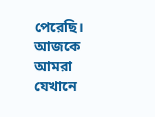পেরেছি। আজকে আমরা যেখানে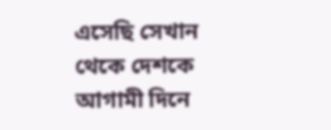এসেছি সেখান থেকে দেশকে আগামী দিনে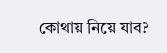কোথায় নিয়ে যাব?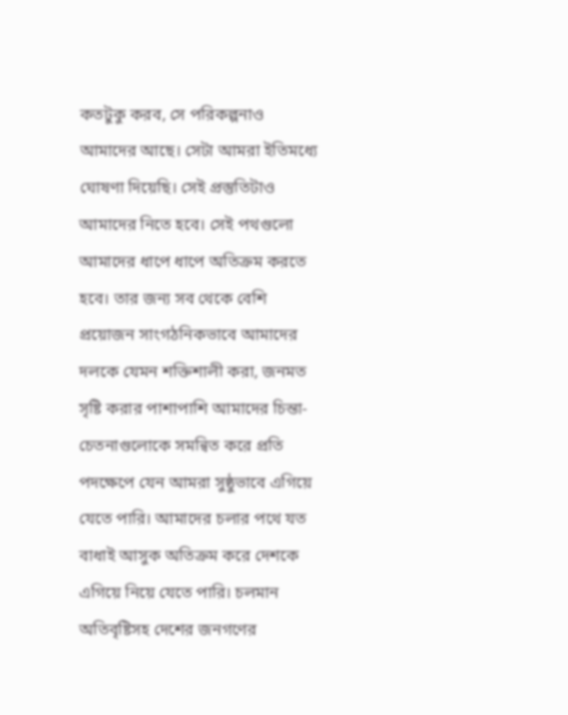কতটুকু করব, সে পরিকল্পনাও আমাদের আছে। সেটা আমরা ইতিমধ্যে ঘোষণা দিয়েছি। সেই প্রস্তুতিটাও আমাদের নিতে হবে। সেই পথগুলো আমাদের ধাপে ধাপে অতিক্রম করতে হবে। তার জন্য সব থেকে বেশি প্রয়োজন সাংগঠনিকভাবে আমাদের দলকে যেমন শক্তিশালী করা, জনমত সৃষ্টি করার পাশাপাশি আমাদের চিন্তা-চেতনাগুলোকে সমন্বিত করে প্রতি পদক্ষেপে যেন আমরা সুষ্ঠুভাবে এগিয়ে যেতে পারি। আমাদের চলার পথে যত বাধাই আসুক অতিক্রম করে দেশকে এগিয়ে নিয়ে যেতে পারি। চলমান অতিবৃষ্টিসহ দেশের জনগণের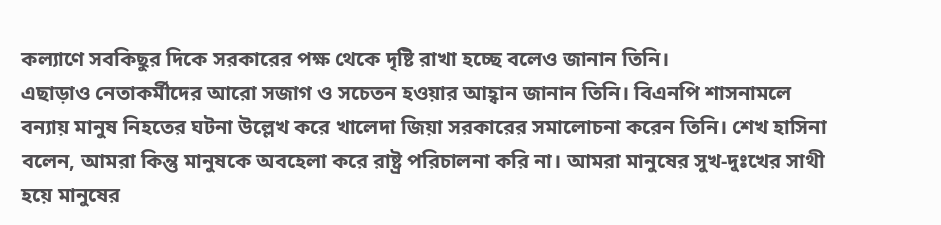কল্যাণে সবকিছুর দিকে সরকারের পক্ষ থেকে দৃষ্টি রাখা হচ্ছে বলেও জানান তিনি।
এছাড়াও নেতাকর্মীদের আরো সজাগ ও সচেতন হওয়ার আহ্বান জানান তিনি। বিএনপি শাসনামলে বন্যায় মানুষ নিহতের ঘটনা উল্লেখ করে খালেদা জিয়া সরকারের সমালোচনা করেন তিনি। শেখ হাসিনা বলেন, আমরা কিন্তু মানুষকে অবহেলা করে রাষ্ট্র পরিচালনা করি না। আমরা মানুষের সুখ-দুঃখের সাথী হয়ে মানুষের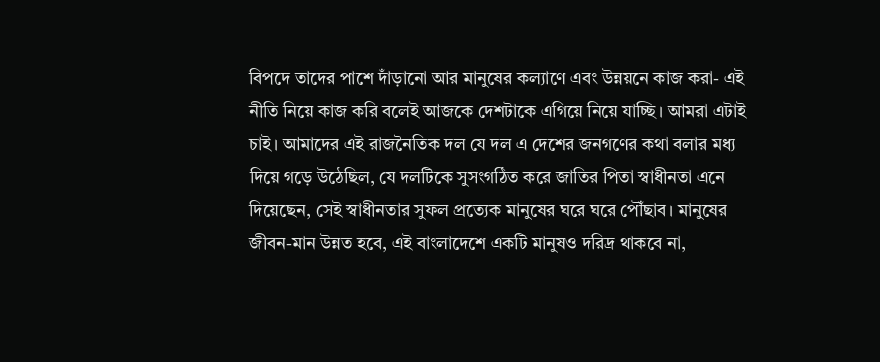বিপদে তাদের পাশে দাঁড়ানো আর মানুষের কল্যাণে এবং উন্নয়নে কাজ করা- এই নীতি নিয়ে কাজ করি বলেই আজকে দেশটাকে এগিয়ে নিয়ে যাচ্ছি। আমরা এটাই চাই। আমাদের এই রাজনৈতিক দল যে দল এ দেশের জনগণের কথা বলার মধ্য দিয়ে গড়ে উঠেছিল, যে দলটিকে সুসংগঠিত করে জাতির পিতা স্বাধীনতা এনে দিয়েছেন, সেই স্বাধীনতার সুফল প্রত্যেক মানুষের ঘরে ঘরে পৌঁছাব। মানুষের জীবন-মান উন্নত হবে, এই বাংলাদেশে একটি মানুষও দরিদ্র থাকবে না,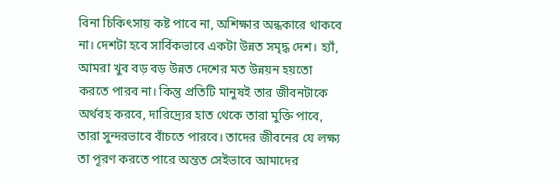বিনা চিকিৎসায় কষ্ট পাবে না, অশিক্ষার অন্ধকারে থাকবে না। দেশটা হবে সার্বিকভাবে একটা উন্নত সমৃদ্ধ দেশ। হ্যাঁ, আমরা খুব বড় বড় উন্নত দেশের মত উন্নয়ন হয়তো করতে পারব না। কিন্তু প্রতিটি মানুষই তার জীবনটাকে অর্থবহ করবে, দারিদ্র্যের হাত থেকে তারা মুক্তি পাবে, তারা সুন্দরভাবে বাঁচতে পারবে। তাদের জীবনের যে লক্ষ্য তা পূরণ করতে পারে অন্তত সেইভাবে আমাদের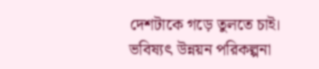দেশটাকে গড়ে তুলতে চাই। ভবিষ্যৎ উন্নয়ন পরিকল্পনা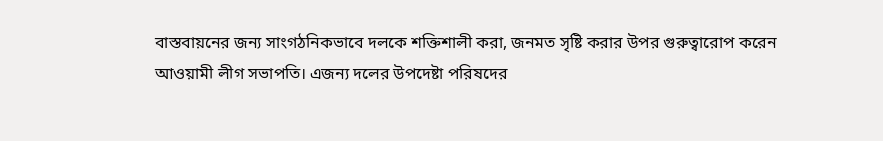বাস্তবায়নের জন্য সাংগঠনিকভাবে দলকে শক্তিশালী করা, জনমত সৃষ্টি করার উপর গুরুত্বারোপ করেন আওয়ামী লীগ সভাপতি। এজন্য দলের উপদেষ্টা পরিষদের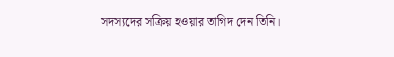সদস্যদের সক্রিয় হওয়ার তাগিদ দেন তিনি।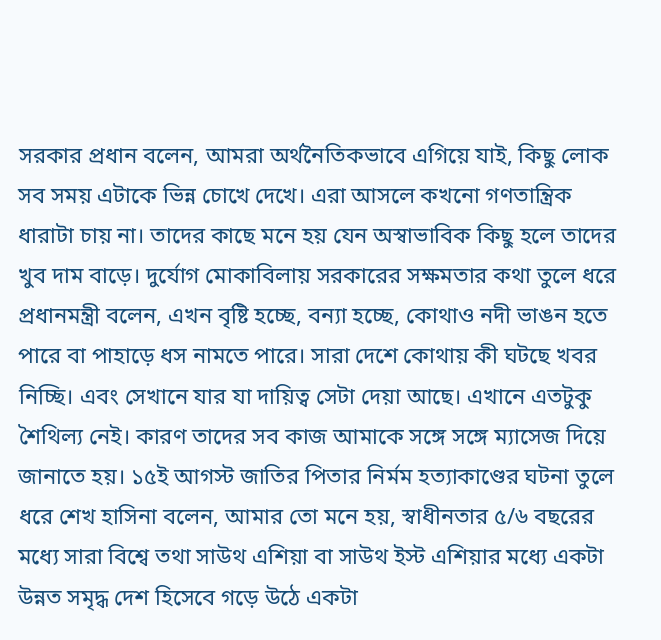সরকার প্রধান বলেন, আমরা অর্থনৈতিকভাবে এগিয়ে যাই, কিছু লোক সব সময় এটাকে ভিন্ন চোখে দেখে। এরা আসলে কখনো গণতান্ত্রিক ধারাটা চায় না। তাদের কাছে মনে হয় যেন অস্বাভাবিক কিছু হলে তাদের খুব দাম বাড়ে। দুর্যোগ মোকাবিলায় সরকারের সক্ষমতার কথা তুলে ধরে প্রধানমন্ত্রী বলেন, এখন বৃষ্টি হচ্ছে, বন্যা হচ্ছে, কোথাও নদী ভাঙন হতে পারে বা পাহাড়ে ধস নামতে পারে। সারা দেশে কোথায় কী ঘটছে খবর নিচ্ছি। এবং সেখানে যার যা দায়িত্ব সেটা দেয়া আছে। এখানে এতটুকু শৈথিল্য নেই। কারণ তাদের সব কাজ আমাকে সঙ্গে সঙ্গে ম্যাসেজ দিয়ে জানাতে হয়। ১৫ই আগস্ট জাতির পিতার নির্মম হত্যাকাণ্ডের ঘটনা তুলে ধরে শেখ হাসিনা বলেন, আমার তো মনে হয়, স্বাধীনতার ৫/৬ বছরের মধ্যে সারা বিশ্বে তথা সাউথ এশিয়া বা সাউথ ইস্ট এশিয়ার মধ্যে একটা উন্নত সমৃদ্ধ দেশ হিসেবে গড়ে উঠে একটা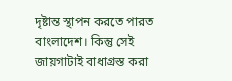দৃষ্টান্ত স্থাপন করতে পারত বাংলাদেশ। কিন্তু সেই জায়গাটাই বাধাগ্রস্ত করা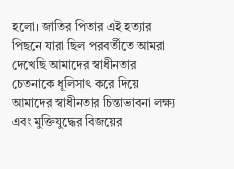হলো। জাতির পিতার এই হত্যার পিছনে যারা ছিল পরবর্তীতে আমরা দেখেছি আমাদের স্বাধীনতার চেতনাকে ধূলিসাৎ করে দিয়ে আমাদের স্বাধীনতার চিন্তাভাবনা লক্ষ্য এবং মুক্তিযুদ্ধের বিজয়ের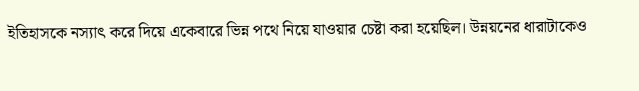ইতিহাসকে নস্যাৎ করে দিয়ে একেবারে ভিন্ন পথে নিয়ে যাওয়ার চেষ্টা করা হয়েছিল। উন্নয়নের ধারাটাকেও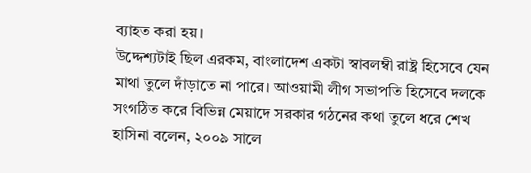ব্যাহত করা হয়।
উদ্দেশ্যটাই ছিল এরকম, বাংলাদেশ একটা স্বাবলম্বী রাষ্ট্র হিসেবে যেন মাথা তুলে দাঁড়াতে না পারে। আওয়ামী লীগ সভাপতি হিসেবে দলকে সংগঠিত করে বিভিন্ন মেয়াদে সরকার গঠনের কথা তুলে ধরে শেখ হাসিনা বলেন, ২০০৯ সালে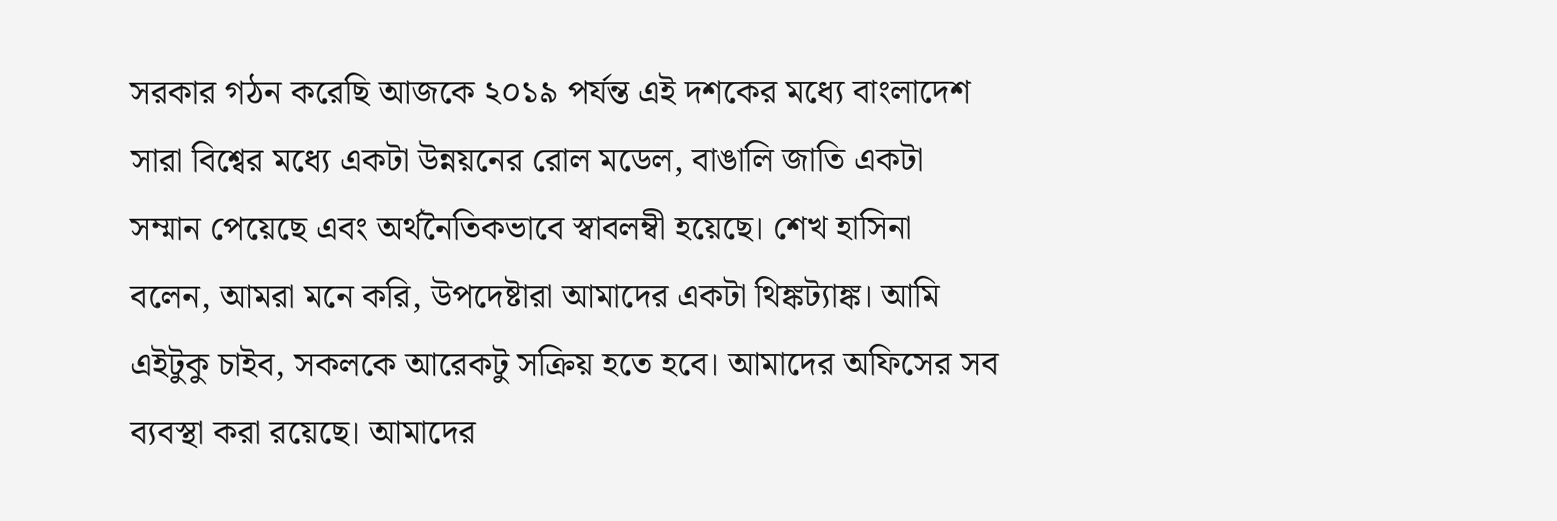সরকার গঠন করেছি আজকে ২০১৯ পর্যন্ত এই দশকের মধ্যে বাংলাদেশ সারা বিশ্বের মধ্যে একটা উন্নয়নের রোল মডেল, বাঙালি জাতি একটা সম্মান পেয়েছে এবং অর্থনৈতিকভাবে স্বাবলম্বী হয়েছে। শেখ হাসিনা বলেন, আমরা মনে করি, উপদেষ্টারা আমাদের একটা থিঙ্কট্যাঙ্ক। আমি এইটুকু চাইব, সকলকে আরেকটু সক্রিয় হতে হবে। আমাদের অফিসের সব ব্যবস্থা করা রয়েছে। আমাদের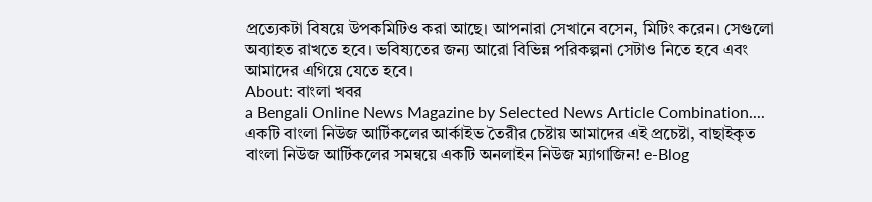প্রত্যেকটা বিষয়ে উপকমিটিও করা আছে। আপনারা সেখানে বসেন, মিটিং করেন। সেগুলো অব্যাহত রাখতে হবে। ভবিষ্যতের জন্য আরো বিভিন্ন পরিকল্পনা সেটাও নিতে হবে এবং আমাদের এগিয়ে যেতে হবে।
About: বাংলা খবর
a Bengali Online News Magazine by Selected News Article Combination.... একটি বাংলা নিউজ আর্টিকলের আর্কাইভ তৈরীর চেষ্টায় আমাদের এই প্রচেষ্টা, বাছাইকৃত বাংলা নিউজ আর্টিকলের সমন্বয়ে একটি অনলাইন নিউজ ম্যাগাজিন! e-Blog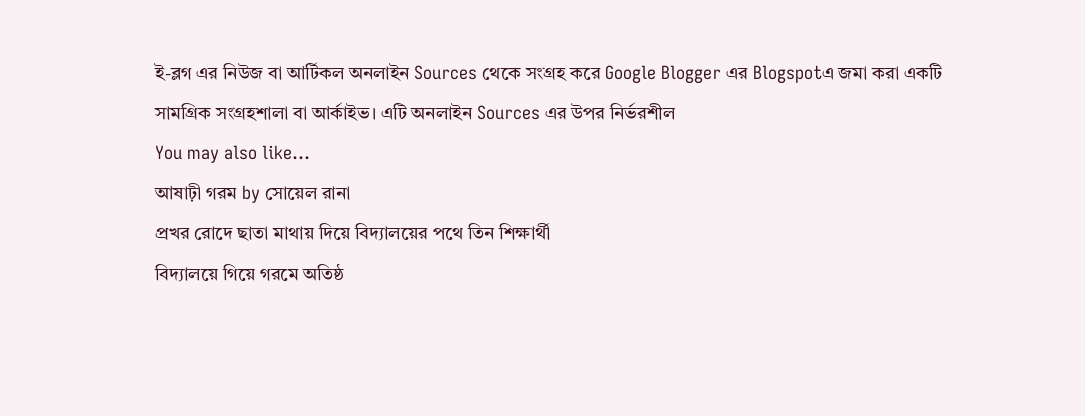ই-ব্লগ এর নিউজ বা আর্টিকল অনলাইন Sources থেকে সংগ্রহ করে Google Blogger এর Blogspotএ জমা করা একটি সামগ্রিক সংগ্রহশালা বা আর্কাইভ। এটি অনলাইন Sources এর উপর নির্ভরশীল
You may also like...
আষাঢ়ী গরম by সোয়েল রানা
প্রখর রোদে ছাতা মাথায় দিয়ে বিদ্যালয়ের পথে তিন শিক্ষার্থী
বিদ্যালয়ে গিয়ে গরমে অতিষ্ঠ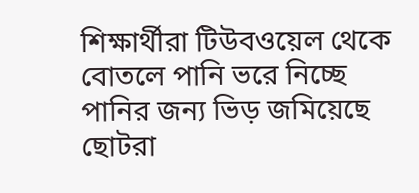শিক্ষার্থীরা টিউবওয়েল থেকে বোতলে পানি ভরে নিচ্ছে
পানির জন্য ভিড় জমিয়েছে ছোটরা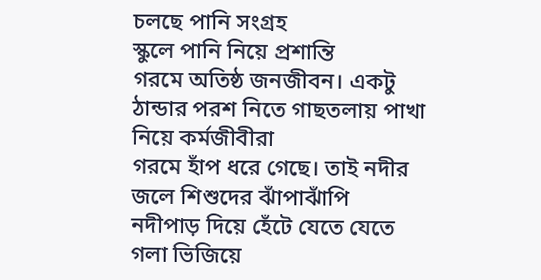চলছে পানি সংগ্রহ
স্কুলে পানি নিয়ে প্রশান্তি
গরমে অতিষ্ঠ জনজীবন। একটু ঠান্ডার পরশ নিতে গাছতলায় পাখা নিয়ে কর্মজীবীরা
গরমে হাঁপ ধরে গেছে। তাই নদীর জলে শিশুদের ঝাঁপাঝাঁপি
নদীপাড় দিয়ে হেঁটে যেতে যেতে গলা ভিজিয়ে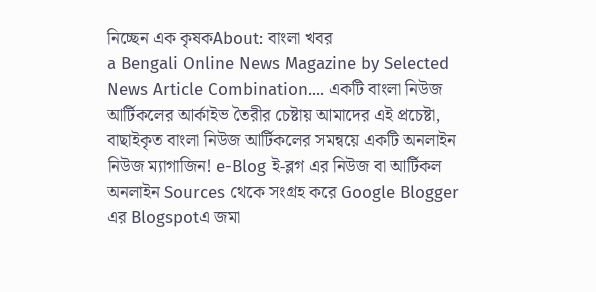নিচ্ছেন এক কৃষকAbout: বাংলা খবর
a Bengali Online News Magazine by Selected News Article Combination.... একটি বাংলা নিউজ আর্টিকলের আর্কাইভ তৈরীর চেষ্টায় আমাদের এই প্রচেষ্টা, বাছাইকৃত বাংলা নিউজ আর্টিকলের সমন্বয়ে একটি অনলাইন নিউজ ম্যাগাজিন! e-Blog ই-ব্লগ এর নিউজ বা আর্টিকল অনলাইন Sources থেকে সংগ্রহ করে Google Blogger এর Blogspotএ জমা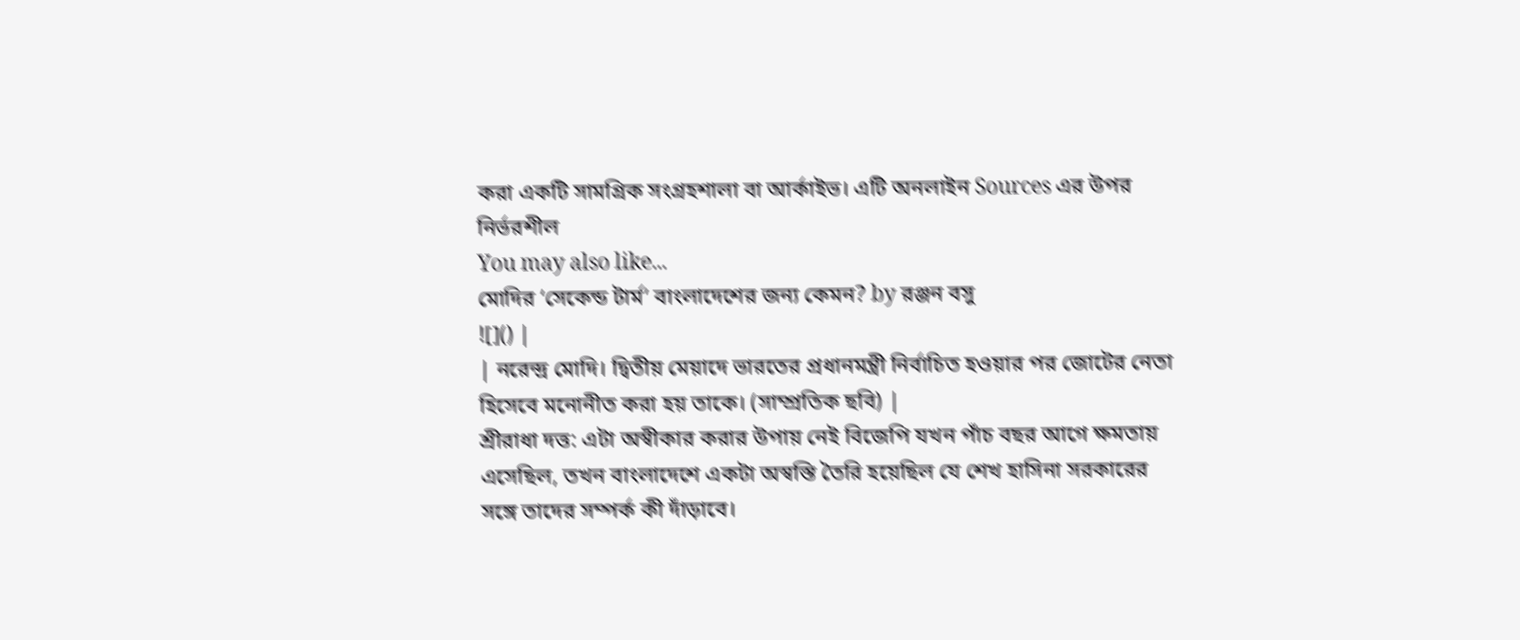করা একটি সামগ্রিক সংগ্রহশালা বা আর্কাইভ। এটি অনলাইন Sources এর উপর নির্ভরশীল
You may also like...
মোদির ‘সেকেন্ড টার্ম’ বাংলাদেশের জন্য কেমন? by রঞ্জন বসু
![]() |
| নরেন্দ্র মোদি। দ্বিতীয় মেয়াদে ভারতের প্রধানমন্ত্রী নির্বাচিত হওয়ার পর জোটের নেতা হিসেবে মনোনীত করা হয় তাকে। (সাম্প্রতিক ছবি) |
শ্রীরাধা দত্ত: এটা অস্বীকার করার উপায় নেই বিজেপি যখন পাঁচ বছর আগে ক্ষমতায় এসেছিল, তখন বাংলাদেশে একটা অস্বস্তি তৈরি হয়েছিল যে শেখ হাসিনা সরকারের সঙ্গে তাদের সম্পর্ক কী দাঁড়াবে।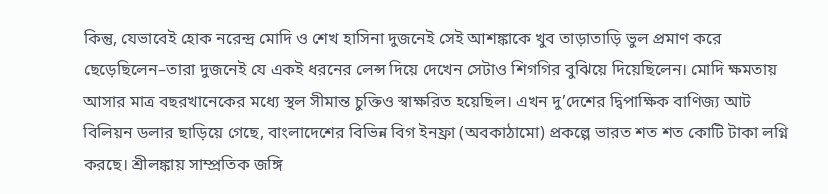কিন্তু, যেভাবেই হোক নরেন্দ্র মোদি ও শেখ হাসিনা দুজনেই সেই আশঙ্কাকে খুব তাড়াতাড়ি ভুল প্রমাণ করে ছেড়েছিলেন–তারা দুজনেই যে একই ধরনের লেন্স দিয়ে দেখেন সেটাও শিগগির বুঝিয়ে দিয়েছিলেন। মোদি ক্ষমতায় আসার মাত্র বছরখানেকের মধ্যে স্থল সীমান্ত চুক্তিও স্বাক্ষরিত হয়েছিল। এখন দু’দেশের দ্বিপাক্ষিক বাণিজ্য আট বিলিয়ন ডলার ছাড়িয়ে গেছে, বাংলাদেশের বিভিন্ন বিগ ইনফ্রা (অবকাঠামো) প্রকল্পে ভারত শত শত কোটি টাকা লগ্নি করছে। শ্রীলঙ্কায় সাম্প্রতিক জঙ্গি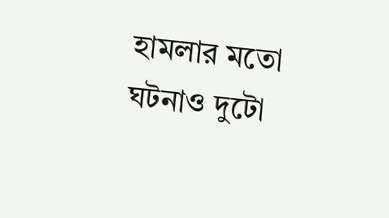হামলার মতো ঘটনাও দুটো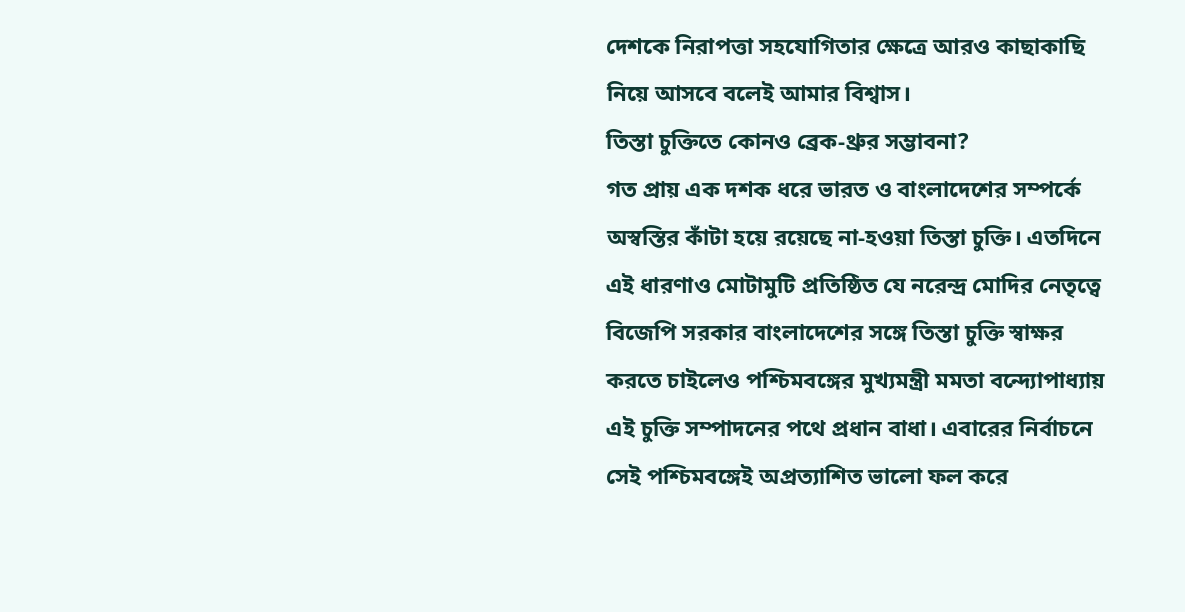দেশকে নিরাপত্তা সহযোগিতার ক্ষেত্রে আরও কাছাকাছি নিয়ে আসবে বলেই আমার বিশ্বাস।
তিস্তা চুক্তিতে কোনও ব্রেক-থ্রুর সম্ভাবনা?
গত প্রায় এক দশক ধরে ভারত ও বাংলাদেশের সম্পর্কে অস্বস্তির কাঁটা হয়ে রয়েছে না-হওয়া তিস্তা চুক্তি। এতদিনে এই ধারণাও মোটামুটি প্রতিষ্ঠিত যে নরেন্দ্র মোদির নেতৃত্বে বিজেপি সরকার বাংলাদেশের সঙ্গে তিস্তা চুক্তি স্বাক্ষর করতে চাইলেও পশ্চিমবঙ্গের মুখ্যমন্ত্রী মমতা বন্দ্যোপাধ্যায় এই চুক্তি সম্পাদনের পথে প্রধান বাধা। এবারের নির্বাচনে সেই পশ্চিমবঙ্গেই অপ্রত্যাশিত ভালো ফল করে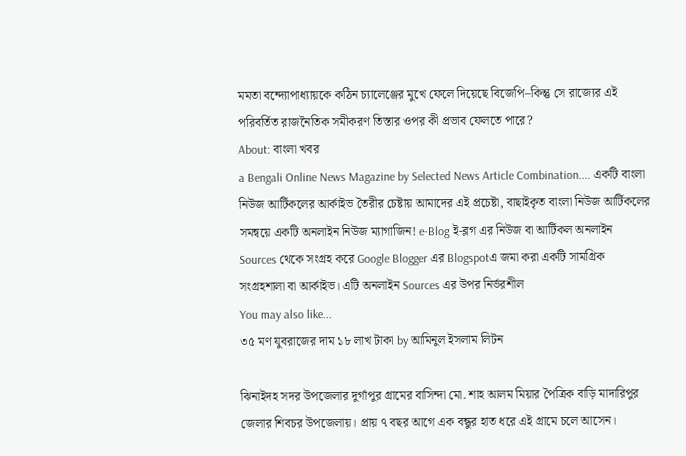মমতা বন্দ্যোপাধ্যায়কে কঠিন চ্যালেঞ্জের মুখে ফেলে দিয়েছে বিজেপি–কিন্তু সে রাজ্যের এই পরিবর্তিত রাজনৈতিক সমীকরণ তিস্তার ওপর কী প্রভাব ফেলতে পারে?
About: বাংলা খবর
a Bengali Online News Magazine by Selected News Article Combination.... একটি বাংলা নিউজ আর্টিকলের আর্কাইভ তৈরীর চেষ্টায় আমাদের এই প্রচেষ্টা, বাছাইকৃত বাংলা নিউজ আর্টিকলের সমন্বয়ে একটি অনলাইন নিউজ ম্যাগাজিন! e-Blog ই-ব্লগ এর নিউজ বা আর্টিকল অনলাইন Sources থেকে সংগ্রহ করে Google Blogger এর Blogspotএ জমা করা একটি সামগ্রিক সংগ্রহশালা বা আর্কাইভ। এটি অনলাইন Sources এর উপর নির্ভরশীল
You may also like...
৩৫ মণ যুবরাজের দাম ১৮ লাখ টাকা by আমিনুল ইসলাম লিটন

ঝিনাইদহ সদর উপজেলার দুর্গাপুর গ্রামের বাসিন্দা মো. শাহ আলম মিয়ার পৈত্রিক বাড়ি মাদারিপুর জেলার শিবচর উপজেলায়। প্রায় ৭ বছর আগে এক বন্ধুর হাত ধরে এই গ্রামে চলে আসেন।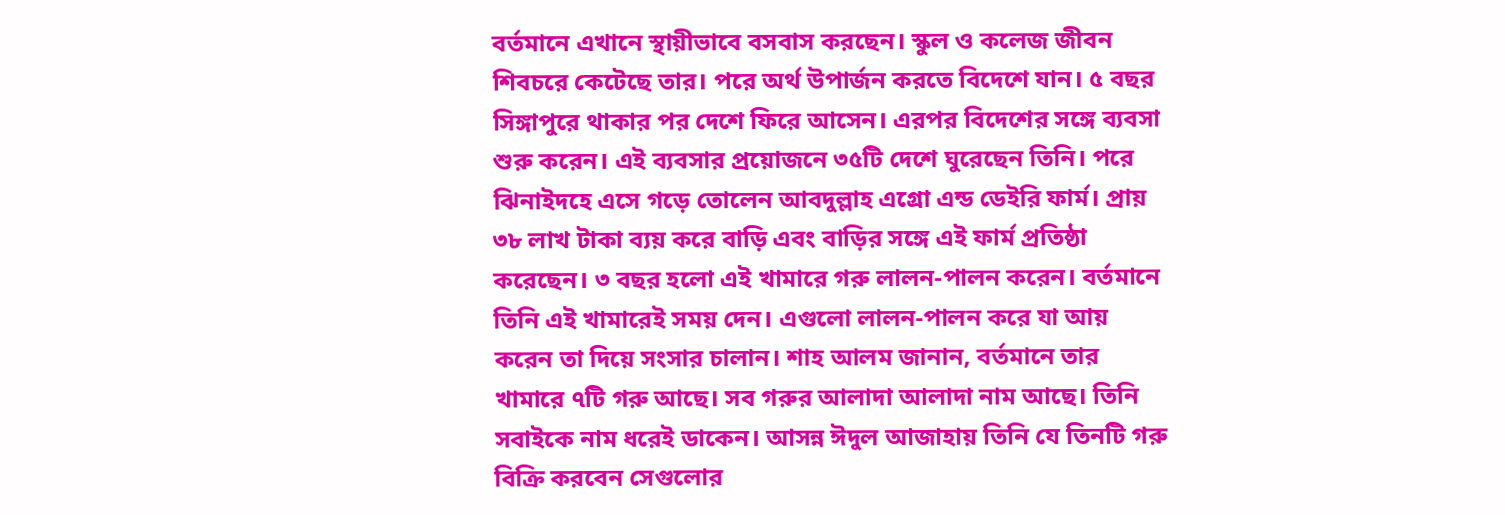বর্তমানে এখানে স্থায়ীভাবে বসবাস করছেন। স্কুল ও কলেজ জীবন শিবচরে কেটেছে তার। পরে অর্থ উপার্জন করতে বিদেশে যান। ৫ বছর সিঙ্গাপুরে থাকার পর দেশে ফিরে আসেন। এরপর বিদেশের সঙ্গে ব্যবসা শুরু করেন। এই ব্যবসার প্রয়োজনে ৩৫টি দেশে ঘুরেছেন তিনি। পরে ঝিনাইদহে এসে গড়ে তোলেন আবদুল্লাহ এগ্রো এন্ড ডেইরি ফার্ম। প্রায় ৩৮ লাখ টাকা ব্যয় করে বাড়ি এবং বাড়ির সঙ্গে এই ফার্ম প্রতিষ্ঠা করেছেন। ৩ বছর হলো এই খামারে গরু লালন-পালন করেন। বর্তমানে তিনি এই খামারেই সময় দেন। এগুলো লালন-পালন করে যা আয় করেন তা দিয়ে সংসার চালান। শাহ আলম জানান, বর্তমানে তার খামারে ৭টি গরু আছে। সব গরুর আলাদা আলাদা নাম আছে। তিনি সবাইকে নাম ধরেই ডাকেন। আসন্ন ঈদুল আজাহায় তিনি যে তিনটি গরু বিক্রি করবেন সেগুলোর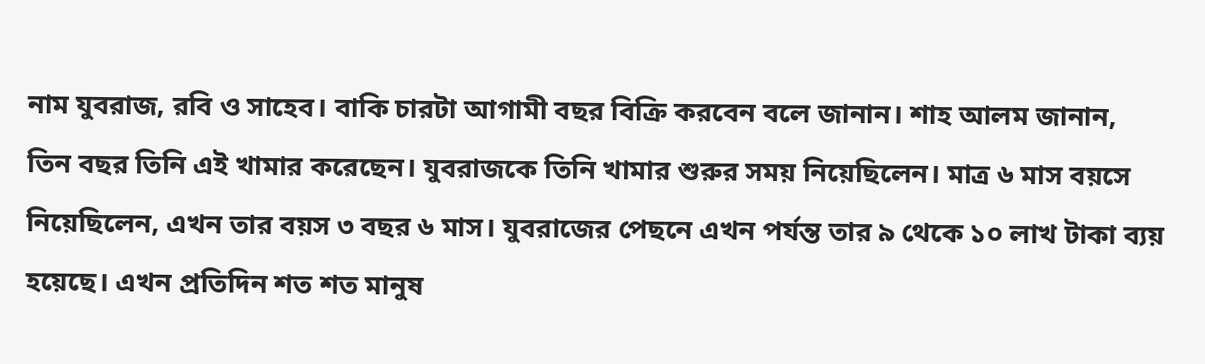নাম যুবরাজ, রবি ও সাহেব। বাকি চারটা আগামী বছর বিক্রি করবেন বলে জানান। শাহ আলম জানান, তিন বছর তিনি এই খামার করেছেন। যুবরাজকে তিনি খামার শুরুর সময় নিয়েছিলেন। মাত্র ৬ মাস বয়সে নিয়েছিলেন, এখন তার বয়স ৩ বছর ৬ মাস। যুবরাজের পেছনে এখন পর্যন্ত তার ৯ থেকে ১০ লাখ টাকা ব্যয় হয়েছে। এখন প্রতিদিন শত শত মানুষ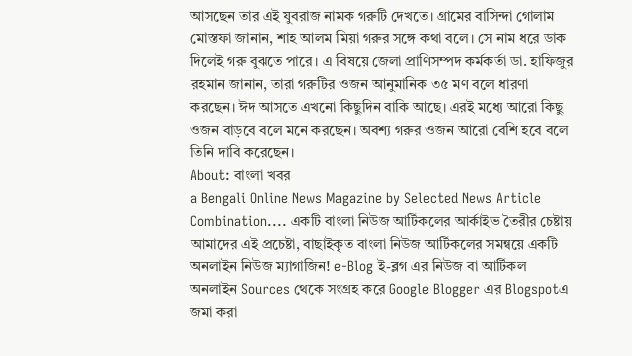আসছেন তার এই যুবরাজ নামক গরুটি দেখতে। গ্রামের বাসিন্দা গোলাম মোস্তফা জানান, শাহ আলম মিয়া গরুর সঙ্গে কথা বলে। সে নাম ধরে ডাক দিলেই গরু বুঝতে পারে। এ বিষয়ে জেলা প্রাণিসম্পদ কর্মকর্তা ডা. হাফিজুর রহমান জানান, তারা গরুটির ওজন আনুমানিক ৩৫ মণ বলে ধারণা করছেন। ঈদ আসতে এখনো কিছুদিন বাকি আছে। এরই মধ্যে আরো কিছু ওজন বাড়বে বলে মনে করছেন। অবশ্য গরুর ওজন আরো বেশি হবে বলে তিনি দাবি করেছেন।
About: বাংলা খবর
a Bengali Online News Magazine by Selected News Article Combination.... একটি বাংলা নিউজ আর্টিকলের আর্কাইভ তৈরীর চেষ্টায় আমাদের এই প্রচেষ্টা, বাছাইকৃত বাংলা নিউজ আর্টিকলের সমন্বয়ে একটি অনলাইন নিউজ ম্যাগাজিন! e-Blog ই-ব্লগ এর নিউজ বা আর্টিকল অনলাইন Sources থেকে সংগ্রহ করে Google Blogger এর Blogspotএ জমা করা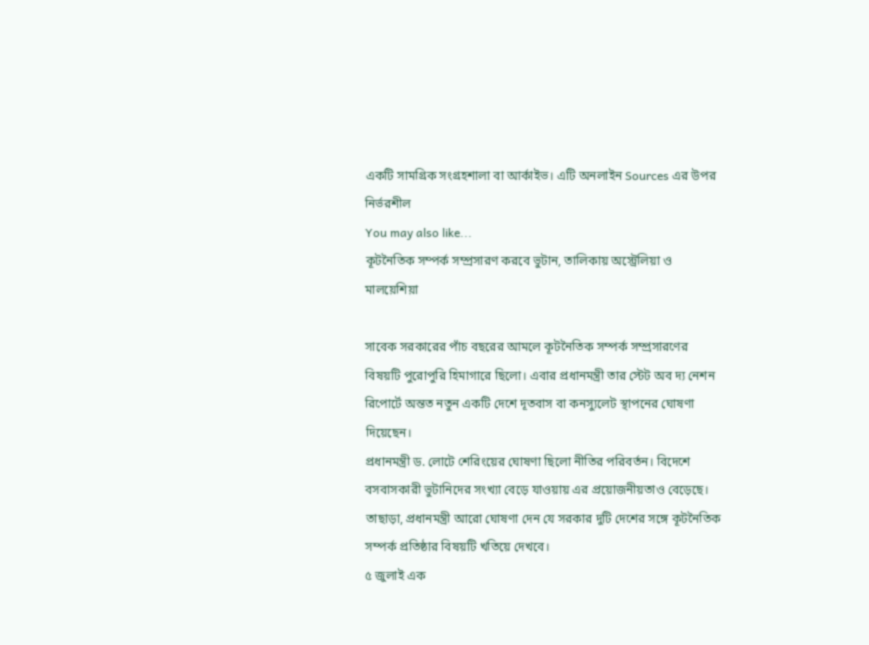একটি সামগ্রিক সংগ্রহশালা বা আর্কাইভ। এটি অনলাইন Sources এর উপর নির্ভরশীল
You may also like...
কূটনৈতিক সম্পর্ক সম্প্রসারণ করবে ভুটান, তালিকায় অস্ট্রেলিয়া ও মালয়েশিয়া

সাবেক সরকারের পাঁচ বছরের আমলে কূটনৈতিক সম্পর্ক সম্প্রসারণের বিষয়টি পুরোপুরি হিমাগারে ছিলো। এবার প্রধানমন্ত্রী তার স্টেট অব দ্য নেশন রিপোর্টে অন্তত নতুন একটি দেশে দূতবাস বা কনস্যুলেট স্থাপনের ঘোষণা দিয়েছেন।
প্রধানমন্ত্রী ড. লোটে শেরিংয়ের ঘোষণা ছিলো নীতির পরিবর্তন। বিদেশে বসবাসকারী ভুটানিদের সংখ্যা বেড়ে যাওয়ায় এর প্রয়োজনীয়তাও বেড়েছে। তাছাড়া, প্রধানমন্ত্রী আরো ঘোষণা দেন যে সরকার দুটি দেশের সঙ্গে কূটনৈতিক সম্পর্ক প্রতিষ্ঠার বিষয়টি খতিয়ে দেখবে।
৫ জুলাই এক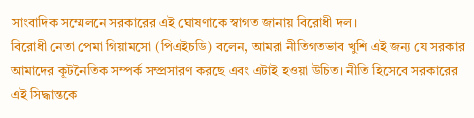সাংবাদিক সম্মেলনে সরকারের এই ঘোষণাকে স্বাগত জানায় বিরোধী দল।
বিরোধী নেতা পেমা গিয়ামসো (পিএইচডি) বলেন, আমরা নীতিগতভাব খুশি এই জন্য যে সরকার আমাদের কূটনৈতিক সম্পর্ক সম্প্রসারণ করছে এবং এটাই হওয়া উচিত। নীতি হিসেবে সরকারের এই সিদ্ধান্তকে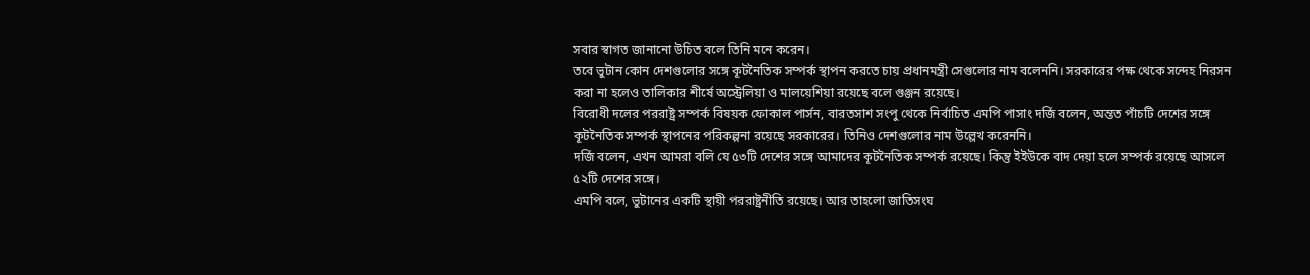সবার স্বাগত জানানো উচিত বলে তিনি মনে করেন।
তবে ভুটান কোন দেশগুলোর সঙ্গে কূটনৈতিক সম্পর্ক স্থাপন করতে চায় প্রধানমন্ত্রী সেগুলোর নাম বলেননি। সরকারের পক্ষ থেকে সন্দেহ নিরসন করা না হলেও তালিকার শীর্ষে অস্ট্রেলিয়া ও মালয়েশিয়া রয়েছে বলে গুঞ্জন রয়েছে।
বিরোধী দলের পররাষ্ট্র সম্পর্ক বিষয়ক ফোকাল পার্সন, বারতসাশ সংপু থেকে নির্বাচিত এমপি পাসাং দর্জি বলেন, অন্তত পাঁচটি দেশের সঙ্গে কূটনৈতিক সম্পর্ক স্থাপনের পরিকল্পনা রয়েছে সরকারের। তিনিও দেশগুলোর নাম উল্লেখ করেননি।
দর্জি বলেন, এখন আমরা বলি যে ৫৩টি দেশের সঙ্গে আমাদের কূটনৈতিক সম্পর্ক রয়েছে। কিন্তু ইইউকে বাদ দেয়া হলে সম্পর্ক রয়েছে আসলে ৫২টি দেশের সঙ্গে।
এমপি বলে, ভুটানের একটি স্থায়ী পররাষ্ট্রনীতি রয়েছে। আর তাহলো জাতিসংঘ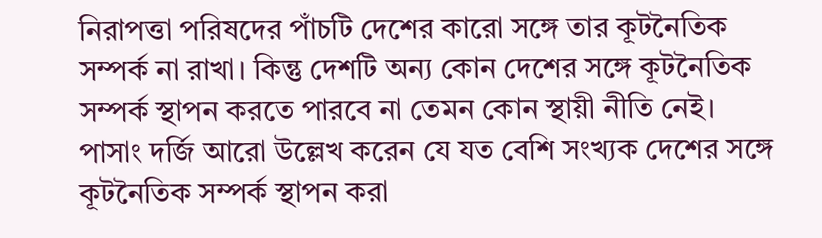নিরাপত্তা পরিষদের পাঁচটি দেশের কারো সঙ্গে তার কূটনৈতিক সম্পর্ক না রাখা। কিন্তু দেশটি অন্য কোন দেশের সঙ্গে কূটনৈতিক সম্পর্ক স্থাপন করতে পারবে না তেমন কোন স্থায়ী নীতি নেই।
পাসাং দর্জি আরো উল্লেখ করেন যে যত বেশি সংখ্যক দেশের সঙ্গে কূটনৈতিক সম্পর্ক স্থাপন করা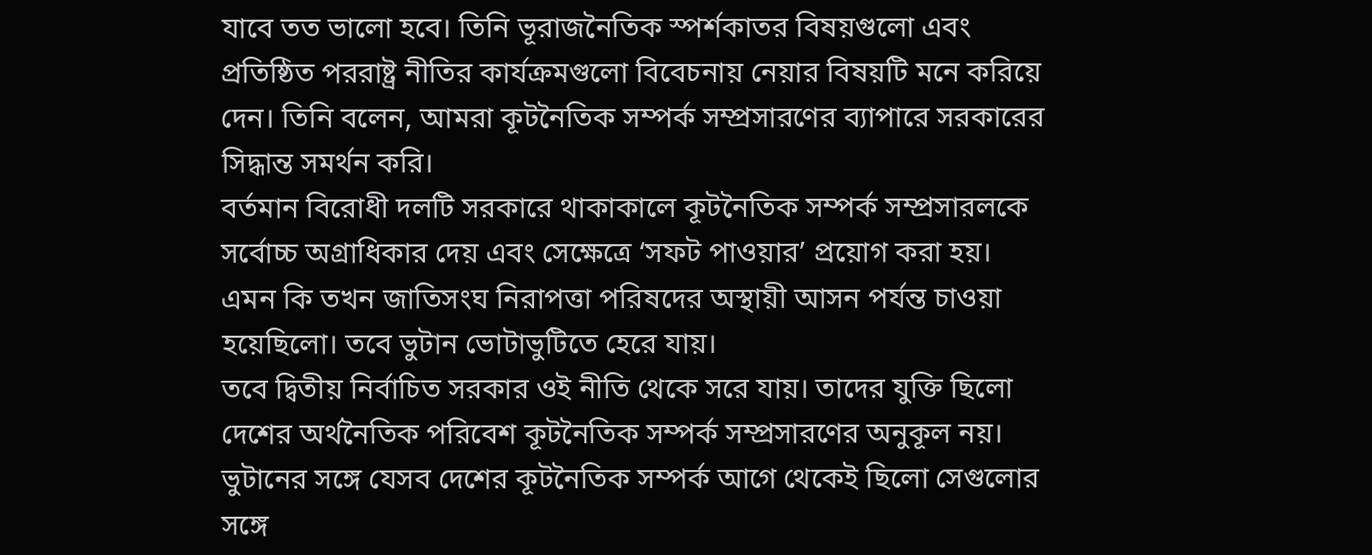যাবে তত ভালো হবে। তিনি ভূরাজনৈতিক স্পর্শকাতর বিষয়গুলো এবং প্রতিষ্ঠিত পররাষ্ট্র নীতির কার্যক্রমগুলো বিবেচনায় নেয়ার বিষয়টি মনে করিয়ে দেন। তিনি বলেন, আমরা কূটনৈতিক সম্পর্ক সম্প্রসারণের ব্যাপারে সরকারের সিদ্ধান্ত সমর্থন করি।
বর্তমান বিরোধী দলটি সরকারে থাকাকালে কূটনৈতিক সম্পর্ক সম্প্রসারলকে সর্বোচ্চ অগ্রাধিকার দেয় এবং সেক্ষেত্রে ‘সফট পাওয়ার’ প্রয়োগ করা হয়। এমন কি তখন জাতিসংঘ নিরাপত্তা পরিষদের অস্থায়ী আসন পর্যন্ত চাওয়া হয়েছিলো। তবে ভুটান ভোটাভুটিতে হেরে যায়।
তবে দ্বিতীয় নির্বাচিত সরকার ওই নীতি থেকে সরে যায়। তাদের যুক্তি ছিলো দেশের অর্থনৈতিক পরিবেশ কূটনৈতিক সম্পর্ক সম্প্রসারণের অনুকূল নয়। ভুটানের সঙ্গে যেসব দেশের কূটনৈতিক সম্পর্ক আগে থেকেই ছিলো সেগুলোর সঙ্গে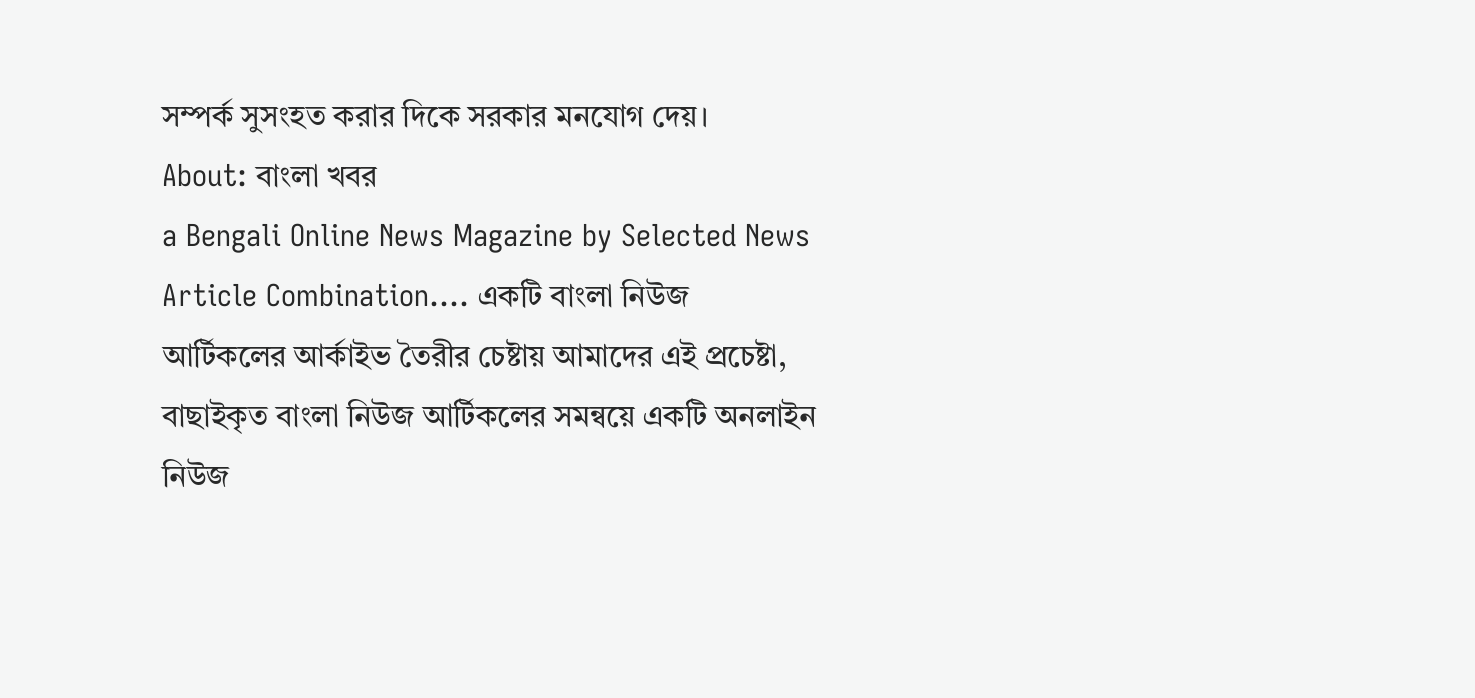সম্পর্ক সুসংহত করার দিকে সরকার মনযোগ দেয়।
About: বাংলা খবর
a Bengali Online News Magazine by Selected News Article Combination.... একটি বাংলা নিউজ আর্টিকলের আর্কাইভ তৈরীর চেষ্টায় আমাদের এই প্রচেষ্টা, বাছাইকৃত বাংলা নিউজ আর্টিকলের সমন্বয়ে একটি অনলাইন নিউজ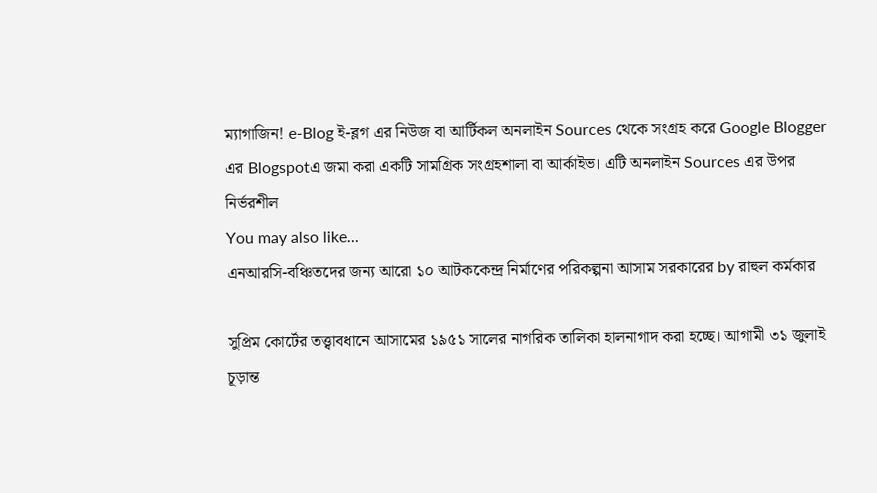ম্যাগাজিন! e-Blog ই-ব্লগ এর নিউজ বা আর্টিকল অনলাইন Sources থেকে সংগ্রহ করে Google Blogger এর Blogspotএ জমা করা একটি সামগ্রিক সংগ্রহশালা বা আর্কাইভ। এটি অনলাইন Sources এর উপর নির্ভরশীল
You may also like...
এনআরসি-বঞ্চিতদের জন্য আরো ১০ আটককেন্দ্র নির্মাণের পরিকল্পনা আসাম সরকারের by রাহুল কর্মকার

সুপ্রিম কোর্টের তত্ত্বাবধানে আসামের ১৯৫১ সালের নাগরিক তালিকা হালনাগাদ করা হচ্ছে। আগামী ৩১ জুলাই চূড়ান্ত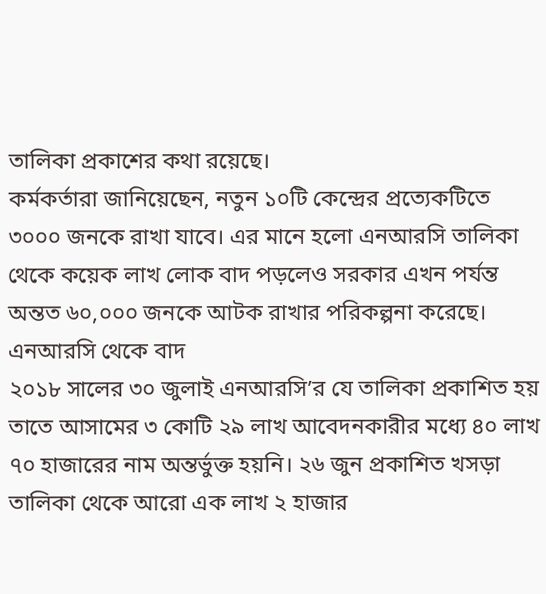তালিকা প্রকাশের কথা রয়েছে।
কর্মকর্তারা জানিয়েছেন, নতুন ১০টি কেন্দ্রের প্রত্যেকটিতে ৩০০০ জনকে রাখা যাবে। এর মানে হলো এনআরসি তালিকা থেকে কয়েক লাখ লোক বাদ পড়লেও সরকার এখন পর্যন্ত অন্তত ৬০,০০০ জনকে আটক রাখার পরিকল্পনা করেছে।
এনআরসি থেকে বাদ
২০১৮ সালের ৩০ জুলাই এনআরসি’র যে তালিকা প্রকাশিত হয় তাতে আসামের ৩ কোটি ২৯ লাখ আবেদনকারীর মধ্যে ৪০ লাখ ৭০ হাজারের নাম অন্তর্ভুক্ত হয়নি। ২৬ জুন প্রকাশিত খসড়া তালিকা থেকে আরো এক লাখ ২ হাজার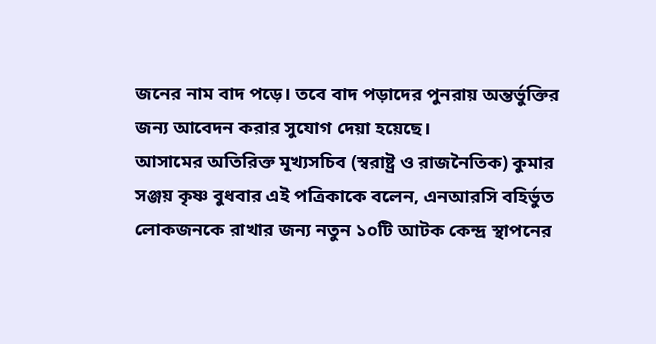জনের নাম বাদ পড়ে। তবে বাদ পড়াদের পুনরায় অন্তর্ভুক্তির জন্য আবেদন করার সুযোগ দেয়া হয়েছে।
আসামের অতিরিক্ত মূখ্যসচিব (স্বরাষ্ট্র ও রাজনৈতিক) কুমার সঞ্জয় কৃষ্ণ বুধবার এই পত্রিকাকে বলেন, এনআরসি বহির্ভুত লোকজনকে রাখার জন্য নতুন ১০টি আটক কেন্দ্র স্থাপনের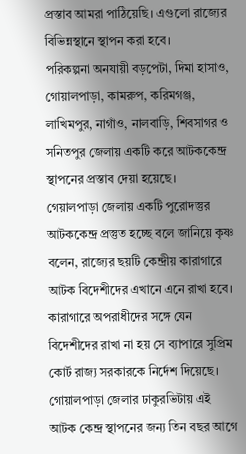প্রস্তাব আমরা পাঠিয়েছি। এগুলো রাজ্যের বিভিন্নস্থানে স্থাপন করা হবে।
পরিকল্পনা অনযায়ী বড়পেটা, দিমা হাসাও, গোয়ালপাড়া, কামরুপ, করিমগঞ্জ, লাখিমপুর, নাগাঁও, নালবাড়ি, শিবসাগর ও সনিতপুর জেলায় একটি করে আটককেন্দ্র স্থাপনের প্রস্তাব দেয়া হয়েছে।
গেয়ালপাড়া জেলায় একটি পুরোদস্তুর আটককেন্দ্র প্রস্তুত হচ্ছে বলে জানিয়ে কৃষ্ণ বলেন, রাজ্যের ছয়টি কেন্দ্রীয় কারাগারে আটক বিদেশীদের এখানে এনে রাখা হবে। কারাগারে অপরাধীদের সঙ্গে যেন বিদেশীদের রাখা না হয় সে ব্যাপারে সুপ্রিম কোর্ট রাজ্য সরকারকে নির্দেশ দিয়েছে।
গোয়ালপাড়া জেলার ঢাকুরভিটায় এই আটক কেন্দ্র স্থাপনের জন্য তিন বছর আগে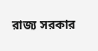রাজ্য সরকার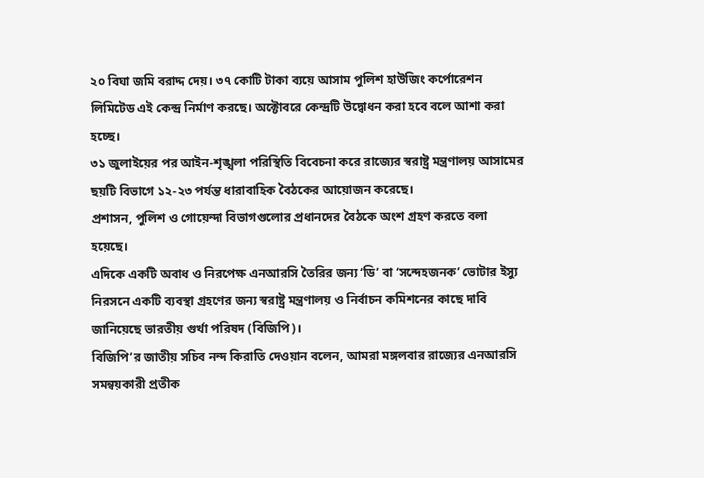২০ বিঘা জমি বরাদ্দ দেয়। ৩৭ কোটি টাকা ব্যয়ে আসাম পুলিশ হাউজিং কর্পোরেশন লিমিটেড এই কেন্দ্র নির্মাণ করছে। অক্টোবরে কেন্দ্রটি উদ্বোধন করা হবে বলে আশা করা হচ্ছে।
৩১ জুলাইয়ের পর আইন-শৃঙ্খলা পরিস্থিতি বিবেচনা করে রাজ্যের স্বরাষ্ট্র মন্ত্রণালয় আসামের ছয়টি বিভাগে ১২-২৩ পর্যন্ত ধারাবাহিক বৈঠকের আয়োজন করেছে।
প্রশাসন, পুলিশ ও গোয়েন্দা বিভাগগুলোর প্রধানদের বৈঠকে অংশ গ্রহণ করতে বলা হয়েছে।
এদিকে একটি অবাধ ও নিরপেক্ষ এনআরসি তৈরির জন্য ‘ডি’ বা ‘সন্দেহজনক’ ভোটার ইস্যু নিরসনে একটি ব্যবস্থা গ্রহণের জন্য স্বরাষ্ট্র মন্ত্রণালয় ও নির্বাচন কমিশনের কাছে দাবি জানিয়েছে ভারতীয় গুর্খা পরিষদ (বিজিপি)।
বিজিপি’র জাতীয় সচিব নন্দ কিরাতি দেওয়ান বলেন, আমরা মঙ্গলবার রাজ্যের এনআরসি সমন্বয়কারী প্রতীক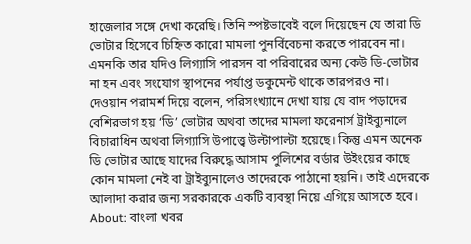হাজেলার সঙ্গে দেখা করেছি। তিনি স্পষ্টভাবেই বলে দিয়েছেন যে তারা ডি ভোটার হিসেবে চিহ্নিত কারো মামলা পুনর্বিবেচনা করতে পারবেন না। এমনকি তার যদিও লিগ্যাসি পারসন বা পরিবারের অন্য কেউ ডি-ভোটার না হন এবং সংযোগ স্থাপনের পর্যাপ্ত ডকুমেন্ট থাকে তারপরও না।
দেওয়ান পরামর্শ দিয়ে বলেন, পরিসংখ্যানে দেখা যায় যে বাদ পড়াদের বেশিরভাগ হয় ‘ডি’ ভোটার অথবা তাদের মামলা ফরেনার্স ট্রাইব্যুনালে বিচারাধিন অথবা লিগ্যাসি উপাত্ত্বে উল্টাপাল্টা হয়েছে। কিন্তু এমন অনেক ডি ভোটার আছে যাদের বিরুদ্ধে আসাম পুলিশের বর্ডার উইংয়ের কাছে কোন মামলা নেই বা ট্রাইব্যুনালেও তাদেরকে পাঠানো হয়নি। তাই এদেরকে আলাদা করার জন্য সরকারকে একটি ব্যবস্থা নিয়ে এগিয়ে আসতে হবে।
About: বাংলা খবর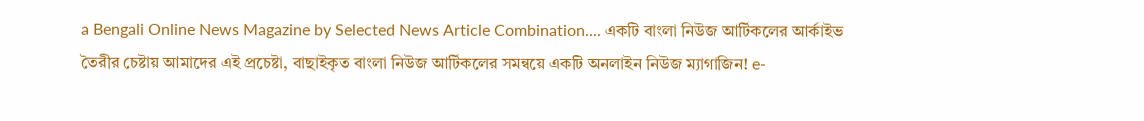a Bengali Online News Magazine by Selected News Article Combination.... একটি বাংলা নিউজ আর্টিকলের আর্কাইভ তৈরীর চেষ্টায় আমাদের এই প্রচেষ্টা, বাছাইকৃত বাংলা নিউজ আর্টিকলের সমন্বয়ে একটি অনলাইন নিউজ ম্যাগাজিন! e-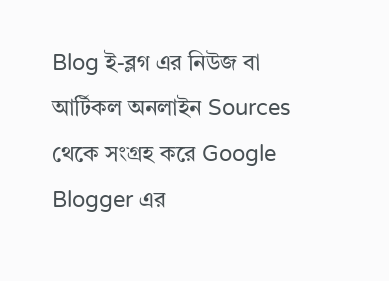Blog ই-ব্লগ এর নিউজ বা আর্টিকল অনলাইন Sources থেকে সংগ্রহ করে Google Blogger এর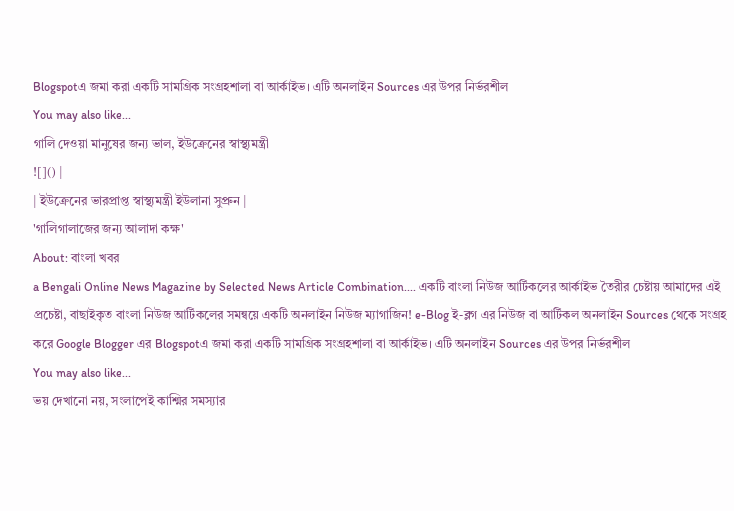Blogspotএ জমা করা একটি সামগ্রিক সংগ্রহশালা বা আর্কাইভ। এটি অনলাইন Sources এর উপর নির্ভরশীল
You may also like...
গালি দেওয়া মানুষের জন্য ভাল, ইউক্রেনের স্বাস্থ্যমন্ত্রী
![]() |
| ইউক্রেনের ভারপ্রাপ্ত স্বাস্থ্যমন্ত্রী ইউলানা সুপ্রুন |
'গালিগালাজের জন্য আলাদা কক্ষ'
About: বাংলা খবর
a Bengali Online News Magazine by Selected News Article Combination.... একটি বাংলা নিউজ আর্টিকলের আর্কাইভ তৈরীর চেষ্টায় আমাদের এই প্রচেষ্টা, বাছাইকৃত বাংলা নিউজ আর্টিকলের সমন্বয়ে একটি অনলাইন নিউজ ম্যাগাজিন! e-Blog ই-ব্লগ এর নিউজ বা আর্টিকল অনলাইন Sources থেকে সংগ্রহ করে Google Blogger এর Blogspotএ জমা করা একটি সামগ্রিক সংগ্রহশালা বা আর্কাইভ। এটি অনলাইন Sources এর উপর নির্ভরশীল
You may also like...
ভয় দেখানো নয়, সংলাপেই কাশ্মির সমস্যার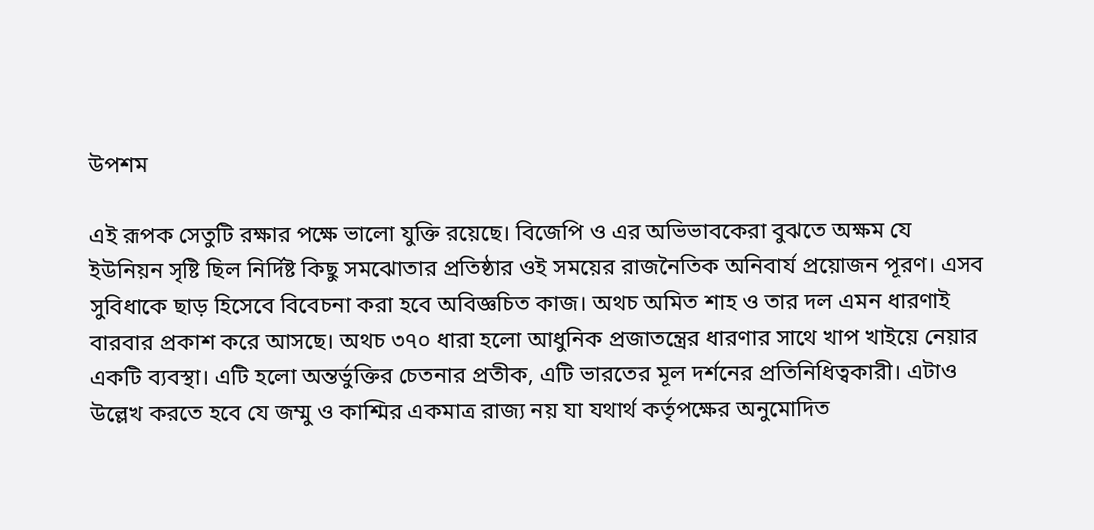উপশম

এই রূপক সেতুটি রক্ষার পক্ষে ভালো যুক্তি রয়েছে। বিজেপি ও এর অভিভাবকেরা বুঝতে অক্ষম যে ইউনিয়ন সৃষ্টি ছিল নির্দিষ্ট কিছু সমঝোতার প্রতিষ্ঠার ওই সময়ের রাজনৈতিক অনিবার্য প্রয়োজন পূরণ। এসব সুবিধাকে ছাড় হিসেবে বিবেচনা করা হবে অবিজ্ঞচিত কাজ। অথচ অমিত শাহ ও তার দল এমন ধারণাই বারবার প্রকাশ করে আসছে। অথচ ৩৭০ ধারা হলো আধুনিক প্রজাতন্ত্রের ধারণার সাথে খাপ খাইয়ে নেয়ার একটি ব্যবস্থা। এটি হলো অন্তর্ভুক্তির চেতনার প্রতীক, এটি ভারতের মূল দর্শনের প্রতিনিধিত্বকারী। এটাও উল্লেখ করতে হবে যে জম্মু ও কাশ্মির একমাত্র রাজ্য নয় যা যথার্থ কর্তৃপক্ষের অনুমোদিত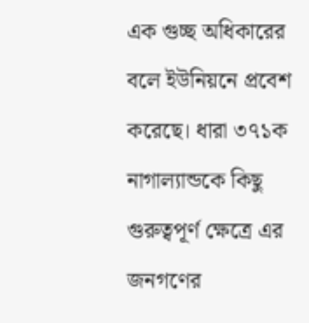এক গুচ্ছ অধিকারের বলে ইউনিয়নে প্রবেশ করেছে। ধারা ৩৭১ক নাগাল্যান্ডকে কিছু গুরুত্বপূর্ণ ক্ষেত্রে এর জনগণের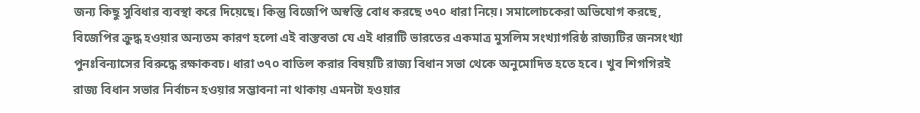জন্য কিছু সুবিধার ব্যবস্থা করে দিয়েছে। কিন্তু বিজেপি অস্বস্তি বোধ করছে ৩৭০ ধারা নিয়ে। সমালোচকেরা অভিযোগ করছে, বিজেপির ক্রুদ্ধ হওয়ার অন্যতম কারণ হলো এই বাস্তবতা যে এই ধারাটি ভারতের একমাত্র মুসলিম সংখ্যাগরিষ্ঠ রাজ্যটির জনসংখ্যা পুনঃবিন্যাসের বিরুদ্ধে রক্ষাকবচ। ধারা ৩৭০ বাতিল করার বিষয়টি রাজ্য বিধান সভা থেকে অনুমোদিত হতে হবে। খুব শিগগিরই রাজ্য বিধান সভার নির্বাচন হওয়ার সম্ভাবনা না থাকায় এমনটা হওয়ার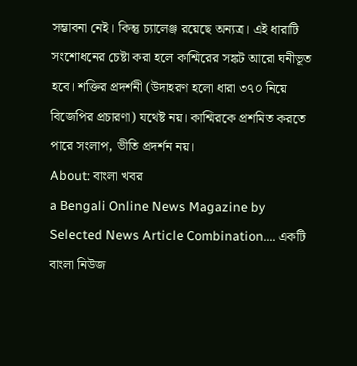সম্ভাবনা নেই। কিন্তু চ্যালেঞ্জ রয়েছে অন্যত্র। এই ধারাটি সংশোধনের চেষ্টা করা হলে কাশ্মিরের সঙ্কট আরো ঘনীভূত হবে। শক্তির প্রদর্শনী (উদাহরণ হলো ধারা ৩৭০ নিয়ে বিজেপির প্রচারণা) যথেষ্ট নয়। কাশ্মিরকে প্রশমিত করতে পারে সংলাপ, ভীতি প্রদর্শন নয়।
About: বাংলা খবর
a Bengali Online News Magazine by Selected News Article Combination.... একটি বাংলা নিউজ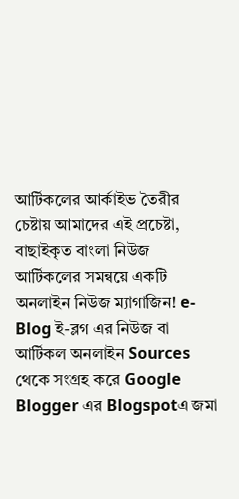আর্টিকলের আর্কাইভ তৈরীর চেষ্টায় আমাদের এই প্রচেষ্টা, বাছাইকৃত বাংলা নিউজ আর্টিকলের সমন্বয়ে একটি অনলাইন নিউজ ম্যাগাজিন! e-Blog ই-ব্লগ এর নিউজ বা আর্টিকল অনলাইন Sources থেকে সংগ্রহ করে Google Blogger এর Blogspotএ জমা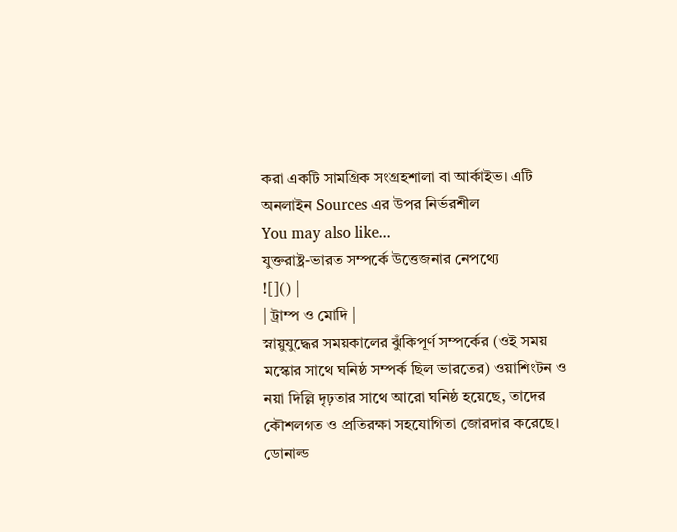করা একটি সামগ্রিক সংগ্রহশালা বা আর্কাইভ। এটি অনলাইন Sources এর উপর নির্ভরশীল
You may also like...
যুক্তরাষ্ট্র-ভারত সম্পর্কে উত্তেজনার নেপথ্যে
![]() |
| ট্রাম্প ও মোদি |
স্নায়ুযুদ্ধের সময়কালের ঝুঁকিপূর্ণ সম্পর্কের (ওই সময় মস্কোর সাথে ঘনিষ্ঠ সম্পর্ক ছিল ভারতের) ওয়াশিংটন ও নয়া দিল্লি দৃঢ়তার সাথে আরো ঘনিষ্ঠ হয়েছে, তাদের কৌশলগত ও প্রতিরক্ষা সহযোগিতা জোরদার করেছে। ডোনাল্ড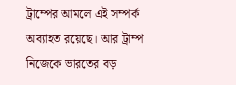ট্রাম্পের আমলে এই সম্পর্ক অব্যাহত রয়েছে। আর ট্রাম্প নিজেকে ভারতের বড়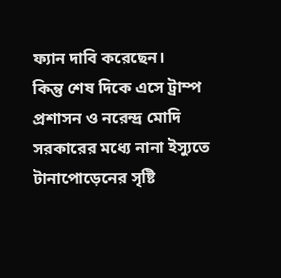ফ্যান দাবি করেছেন।
কিন্তু শেষ দিকে এসে ট্রাম্প প্রশাসন ও নরেন্দ্র মোদি সরকারের মধ্যে নানা ইস্যুতে টানাপোড়েনের সৃষ্টি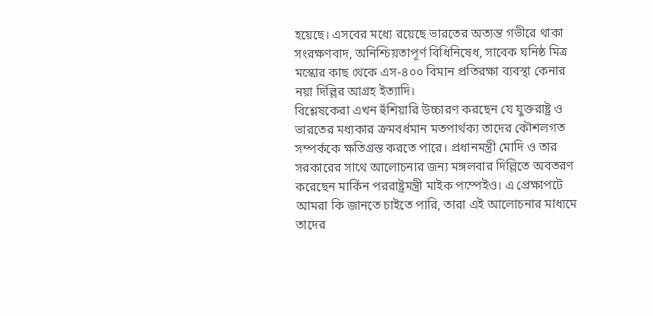হয়েছে। এসবের মধ্যে রয়েছে ভারতের অত্যন্ত গভীরে থাকা সংরক্ষণবাদ, অনিশ্চিয়তাপূর্ণ বিধিনিষেধ, সাবেক ঘনিষ্ঠ মিত্র মস্কোর কাছ থেকে এস-৪০০ বিমান প্রতিরক্ষা ব্যবস্থা কেনার নয়া দিল্লির আগ্রহ ইত্যাদি।
বিশ্লেষকেরা এখন হুঁশিয়ারি উচ্চারণ করছেন যে যুক্তরাষ্ট্র ও ভারতের মধ্যকার ক্রমবর্ধমান মতপার্থক্য তাদের কৌশলগত সম্পর্ককে ক্ষতিগ্রস্ত করতে পারে। প্রধানমন্ত্রী মোদি ও তার সরকারের সাথে আলোচনার জন্য মঙ্গলবার দিল্লিতে অবতরণ করেছেন মার্কিন পররাষ্ট্রমন্ত্রী মাইক পম্পেইও। এ প্রেক্ষাপটে আমরা কি জানতে চাইতে পারি, তারা এই আলোচনার মাধ্যমে তাদের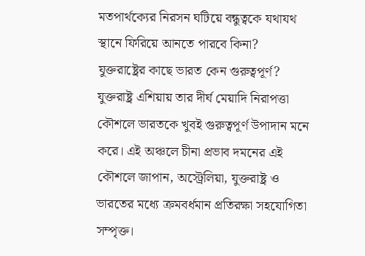মতপার্থক্যের নিরসন ঘটিয়ে বন্ধুত্বকে যথাযথ স্থানে ফিরিয়ে আনতে পারবে কিনা?
যুক্তরাষ্ট্রের কাছে ভারত কেন গুরুত্বপূর্ণ?
যুক্তরাষ্ট্র এশিয়ায় তার দীর্ঘ মেয়াদি নিরাপত্তা কৌশলে ভারতকে খুবই গুরুত্বপূর্ণ উপাদান মনে করে। এই অঞ্চলে চীনা প্রভাব দমনের এই কৌশলে জাপান, অস্ট্রেলিয়া, যুক্তরাষ্ট্র ও ভারতের মধ্যে ক্রমবর্ধমান প্রতিরক্ষা সহযোগিতা সম্পৃক্ত।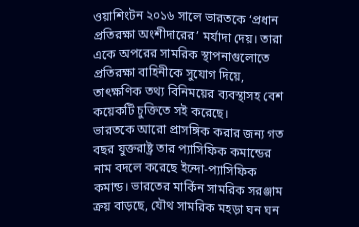ওয়াশিংটন ২০১৬ সালে ভারতকে ‘প্রধান প্রতিরক্ষা অংশীদারের’ মর্যাদা দেয়। তারা একে অপরের সামরিক স্থাপনাগুলোতে প্রতিরক্ষা বাহিনীকে সুযোগ দিয়ে, তাৎক্ষণিক তথ্য বিনিময়ের ব্যবস্থাসহ বেশ কয়েকটি চুক্তিতে সই করেছে।
ভারতকে আরো প্রাসঙ্গিক করার জন্য গত বছর যুক্তরাষ্ট্র তার প্যাসিফিক কমান্ডের নাম বদলে করেছে ইন্দো-প্যাসিফিক কমান্ড। ভারতের মার্কিন সামরিক সরঞ্জাম ক্রয় বাড়ছে, যৌথ সামরিক মহড়া ঘন ঘন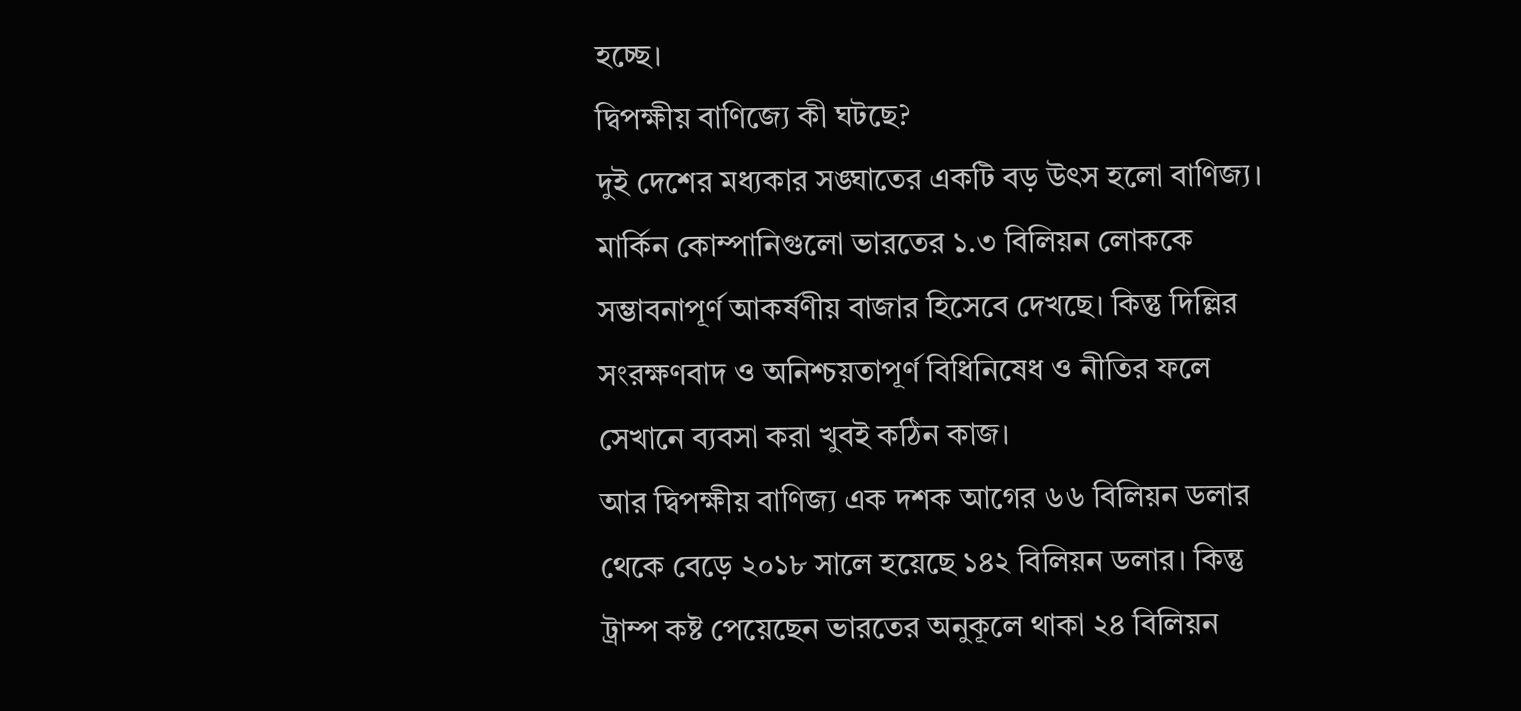হচ্ছে।
দ্বিপক্ষীয় বাণিজ্যে কী ঘটছে?
দুই দেশের মধ্যকার সঙ্ঘাতের একটি বড় উৎস হলো বাণিজ্য। মার্কিন কোম্পানিগুলো ভারতের ১.৩ বিলিয়ন লোককে সম্ভাবনাপূর্ণ আকর্ষণীয় বাজার হিসেবে দেখছে। কিন্তু দিল্লির সংরক্ষণবাদ ও অনিশ্চয়তাপূর্ণ বিধিনিষেধ ও নীতির ফলে সেখানে ব্যবসা করা খুবই কঠিন কাজ।
আর দ্বিপক্ষীয় বাণিজ্য এক দশক আগের ৬৬ বিলিয়ন ডলার থেকে বেড়ে ২০১৮ সালে হয়েছে ১৪২ বিলিয়ন ডলার। কিন্তু ট্রাম্প কষ্ট পেয়েছেন ভারতের অনুকূলে থাকা ২৪ বিলিয়ন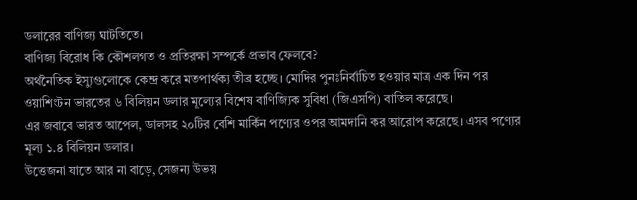ডলারের বাণিজ্য ঘাটতিতে।
বাণিজ্য বিরোধ কি কৌশলগত ও প্রতিরক্ষা সম্পর্কে প্রভাব ফেলবে?
অর্থনৈতিক ইস্যুগুলোকে কেন্দ্র করে মতপার্থক্য তীব্র হচ্ছে। মোদির পুনঃনির্বাচিত হওয়ার মাত্র এক দিন পর ওয়াশিংটন ভারতের ৬ বিলিয়ন ডলার মূল্যের বিশেষ বাণিজ্যিক সুবিধা (জিএসপি) বাতিল করেছে।
এর জবাবে ভারত আপেল, ডালসহ ২০টির বেশি মার্কিন পণ্যের ওপর আমদানি কর আরোপ করেছে। এসব পণ্যের মূল্য ১.৪ বিলিয়ন ডলার।
উত্তেজনা যাতে আর না বাড়ে, সেজন্য উভয়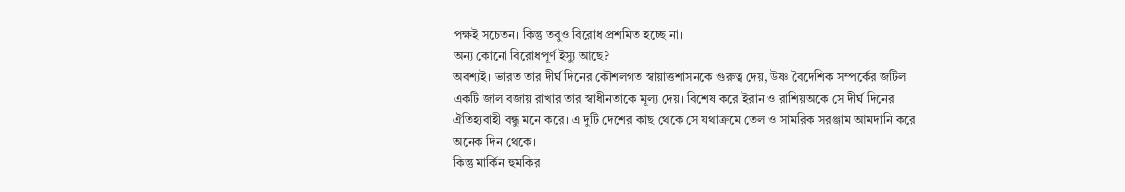পক্ষই সচেতন। কিন্তু তবুও বিরোধ প্রশমিত হচ্ছে না।
অন্য কোনো বিরোধপূর্ণ ইস্যু আছে?
অবশ্যই। ভারত তার দীর্ঘ দিনের কৌশলগত স্বায়াত্তশাসনকে গুরুত্ব দেয়, উষ্ণ বৈদেশিক সম্পর্কের জটিল একটি জাল বজায় রাখার তার স্বাধীনতাকে মূল্য দেয়। বিশেষ করে ইরান ও রাশিয়অকে সে দীর্ঘ দিনের ঐতিহ্যবাহী বন্ধু মনে করে। এ দুটি দেশের কাছ থেকে সে যথাক্রমে তেল ও সামরিক সরঞ্জাম আমদানি করে অনেক দিন থেকে।
কিন্তু মার্কিন হুমকির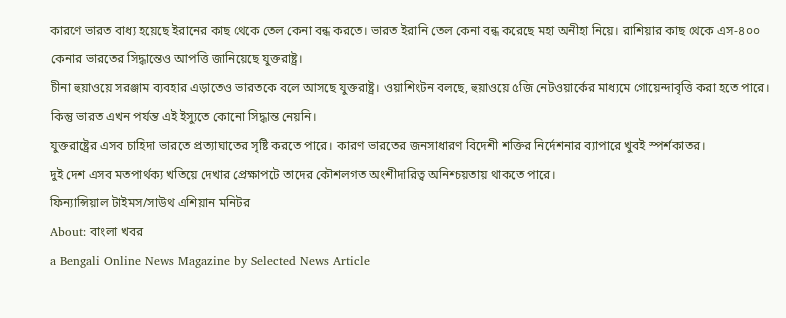কারণে ভারত বাধ্য হয়েছে ইরানের কাছ থেকে তেল কেনা বন্ধ করতে। ভারত ইরানি তেল কেনা বন্ধ করেছে মহা অনীহা নিয়ে। রাশিয়ার কাছ থেকে এস-৪০০ কেনার ভারতের সিদ্ধান্তেও আপত্তি জানিয়েছে যুক্তরাষ্ট্র।
চীনা হুয়াওয়ে সরঞ্জাম ব্যবহার এড়াতেও ভারতকে বলে আসছে যুক্তরাষ্ট্র। ওয়াশিংটন বলছে, হুয়াওয়ে ৫জি নেটওয়ার্কের মাধ্যমে গোয়েন্দাবৃত্তি করা হতে পারে। কিন্তু ভারত এখন পর্যন্ত এই ইস্যুতে কোনো সিদ্ধান্ত নেয়নি।
যুক্তরাষ্ট্রের এসব চাহিদা ভারতে প্রত্যাঘাতের সৃষ্টি করতে পারে। কারণ ভারতের জনসাধারণ বিদেশী শক্তির নির্দেশনার ব্যাপারে খুবই স্পর্শকাতর।
দুই দেশ এসব মতপার্থক্য খতিয়ে দেখার প্রেক্ষাপটে তাদের কৌশলগত অংশীদারিত্ব অনিশ্চয়তায় থাকতে পারে।
ফিন্যান্সিয়াল টাইমস/সাউথ এশিয়ান মনিটর
About: বাংলা খবর
a Bengali Online News Magazine by Selected News Article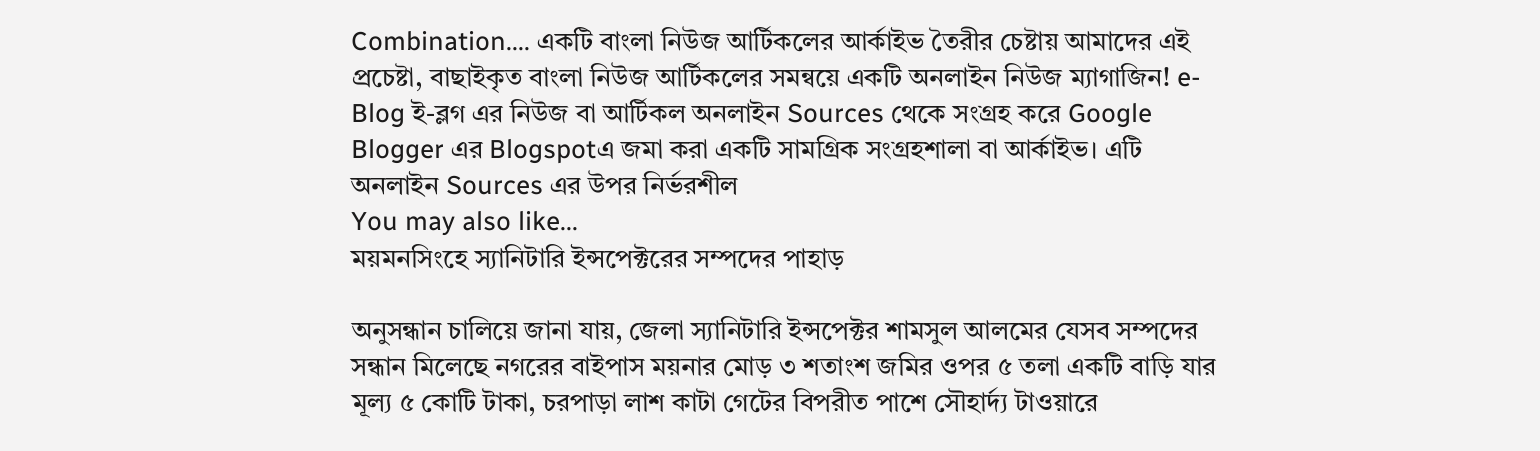Combination.... একটি বাংলা নিউজ আর্টিকলের আর্কাইভ তৈরীর চেষ্টায় আমাদের এই প্রচেষ্টা, বাছাইকৃত বাংলা নিউজ আর্টিকলের সমন্বয়ে একটি অনলাইন নিউজ ম্যাগাজিন! e-Blog ই-ব্লগ এর নিউজ বা আর্টিকল অনলাইন Sources থেকে সংগ্রহ করে Google Blogger এর Blogspotএ জমা করা একটি সামগ্রিক সংগ্রহশালা বা আর্কাইভ। এটি অনলাইন Sources এর উপর নির্ভরশীল
You may also like...
ময়মনসিংহে স্যানিটারি ইন্সপেক্টরের সম্পদের পাহাড়

অনুসন্ধান চালিয়ে জানা যায়, জেলা স্যানিটারি ইন্সপেক্টর শামসুল আলমের যেসব সম্পদের সন্ধান মিলেছে নগরের বাইপাস ময়নার মোড় ৩ শতাংশ জমির ওপর ৫ তলা একটি বাড়ি যার মূল্য ৫ কোটি টাকা, চরপাড়া লাশ কাটা গেটের বিপরীত পাশে সৌহার্দ্য টাওয়ারে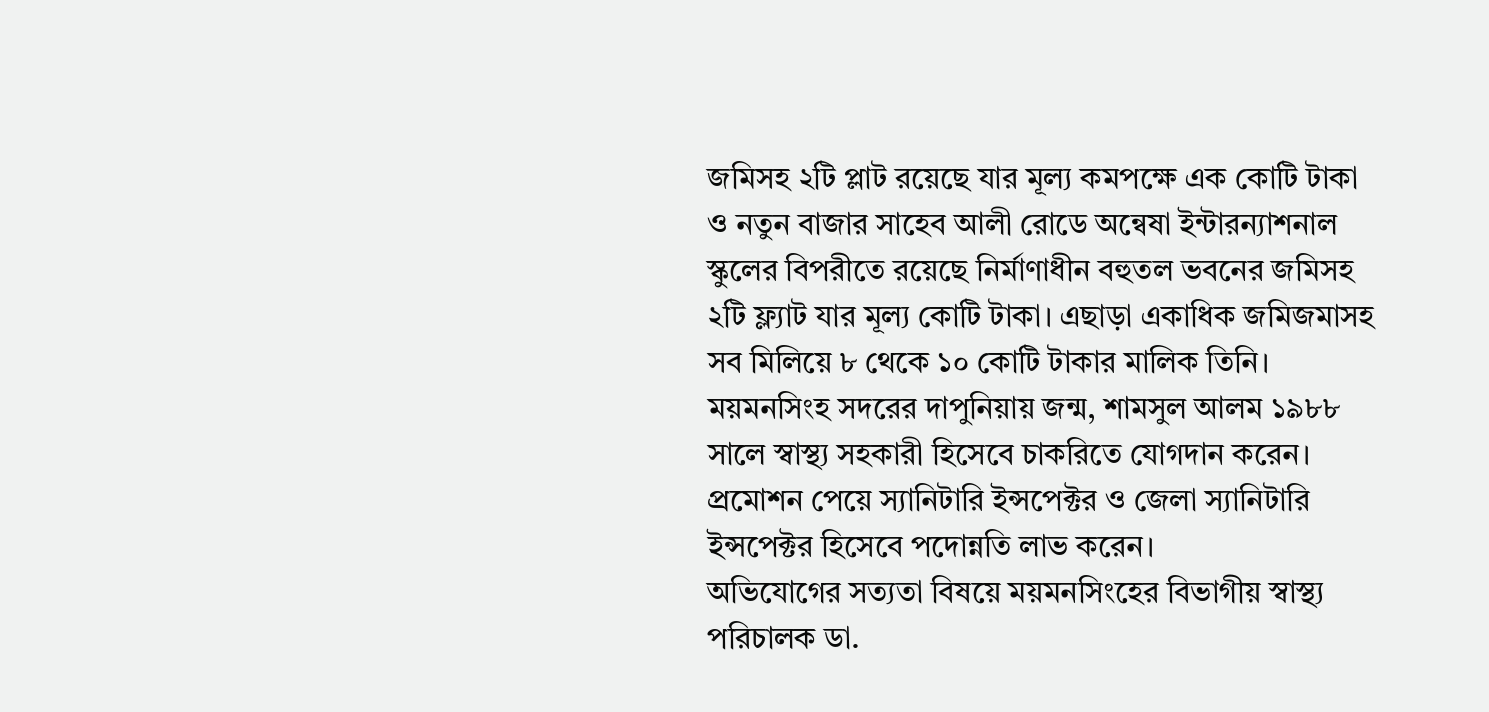জমিসহ ২টি প্লাট রয়েছে যার মূল্য কমপক্ষে এক কোটি টাকা ও নতুন বাজার সাহেব আলী রোডে অন্বেষা ইন্টারন্যাশনাল স্কুলের বিপরীতে রয়েছে নির্মাণাধীন বহুতল ভবনের জমিসহ ২টি ফ্ল্যাট যার মূল্য কোটি টাকা। এছাড়া একাধিক জমিজমাসহ সব মিলিয়ে ৮ থেকে ১০ কোটি টাকার মালিক তিনি।
ময়মনসিংহ সদরের দাপুনিয়ায় জন্ম, শামসুল আলম ১৯৮৮ সালে স্বাস্থ্য সহকারী হিসেবে চাকরিতে যোগদান করেন। প্রমোশন পেয়ে স্যানিটারি ইন্সপেক্টর ও জেলা স্যানিটারি ইন্সপেক্টর হিসেবে পদোন্নতি লাভ করেন।
অভিযোগের সত্যতা বিষয়ে ময়মনসিংহের বিভাগীয় স্বাস্থ্য পরিচালক ডা.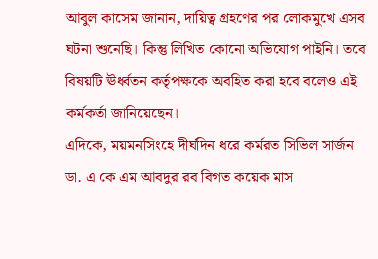আবুল কাসেম জানান, দায়িত্ব গ্রহণের পর লোকমুখে এসব ঘটনা শুনেছি। কিন্তু লিখিত কোনো অভিযোগ পাইনি। তবে বিষয়টি ঊর্ধ্বতন কর্তৃপক্ষকে অবহিত করা হবে বলেও এই কর্মকর্তা জানিয়েছেন।
এদিকে, ময়মনসিংহে দীর্ঘদিন ধরে কর্মরত সিভিল সার্জন ডা. এ কে এম আবদুর রব বিগত কয়েক মাস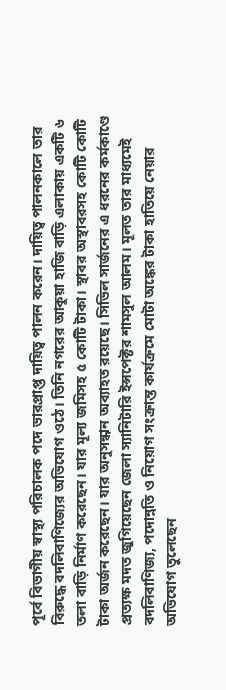পূর্বে বিভাগীয় স্বাস্থ্য পরিচালক পদে ভারপ্রাপ্ত দায়িত্ব পালন করেন। দায়িত্ব পালনকালে তার বিরুদ্ধে বদলিবাণিজ্যের অভিযোগ ওঠে। তিনি নগরের আকুয়া হাজি বাড়ি এলাকায় একটি ৬ তলা বাড়ি নির্মাণ করেছেন। যার মূল্য জমিসহ ৫ কোটি টাকা। স্থাবর অস্থাবরসহ কোটি কোটি টাকা অর্জন করেছেন। যার অনুসন্ধান অব্যাহত রয়েছে। সিভিল সার্জনের এ ধরনের কর্মকাণ্ডে প্রত্যক্ষ মদত জুগিয়েছেন জেলা স্যানিটারি ইন্সপেক্টর শামসুল আলম। মূলত তার মাধ্যমেই বদলিবাণিজ্য, পদোন্নতি ও নিয়োগ সংক্রান্ত কার্যক্রমে মোটা অঙ্কের টাকা হাতিয়ে নেয়ার অভিযোগ তুলেছেন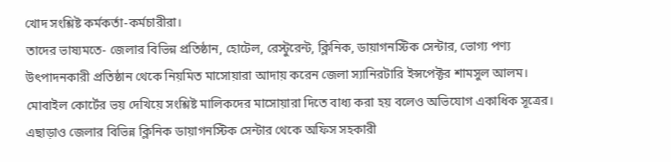খোদ সংশ্লিষ্ট কর্মকর্তা-কর্মচারীরা।
তাদের ভাষ্যমতে- জেলার বিভিন্ন প্রতিষ্ঠান, হোটেল, রেস্টুরেন্ট, ক্লিনিক, ডায়াগনস্টিক সেন্টার, ভোগ্য পণ্য উৎপাদনকারী প্রতিষ্ঠান থেকে নিয়মিত মাসোয়ারা আদায় করেন জেলা স্যানিরটারি ইন্সপেক্টর শামসুল আলম। মোবাইল কোর্টের ভয় দেখিয়ে সংশ্লিষ্ট মালিকদের মাসোয়ারা দিতে বাধ্য করা হয় বলেও অভিযোগ একাধিক সূত্রের।
এছাড়াও জেলার বিভিন্ন ক্লিনিক ডায়াগনস্টিক সেন্টার থেকে অফিস সহকারী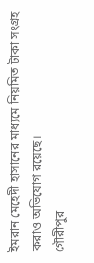ইমরান মেহেদী হাসানের মাধ্যমে নিয়মিত টাকা সংগ্রহ করাও অভিযোগ রয়েছে।
গৌরীপুর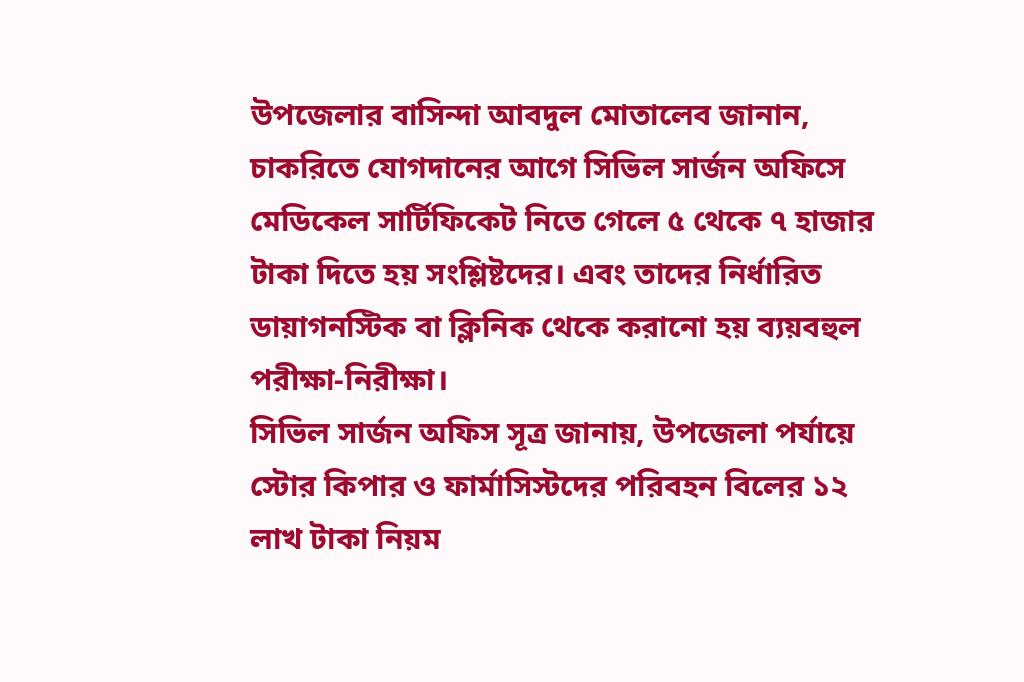উপজেলার বাসিন্দা আবদুল মোতালেব জানান, চাকরিতে যোগদানের আগে সিভিল সার্জন অফিসে মেডিকেল সার্টিফিকেট নিতে গেলে ৫ থেকে ৭ হাজার টাকা দিতে হয় সংশ্লিষ্টদের। এবং তাদের নির্ধারিত ডায়াগনস্টিক বা ক্লিনিক থেকে করানো হয় ব্যয়বহুল পরীক্ষা-নিরীক্ষা।
সিভিল সার্জন অফিস সূত্র জানায়, উপজেলা পর্যায়ে স্টোর কিপার ও ফার্মাসিস্টদের পরিবহন বিলের ১২ লাখ টাকা নিয়ম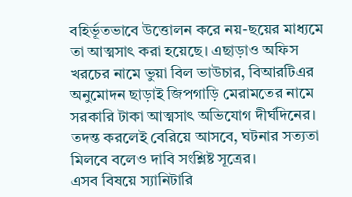বহির্ভূতভাবে উত্তোলন করে নয়-ছয়ের মাধ্যমে তা আত্মসাৎ করা হয়েছে। এছাড়াও অফিস খরচের নামে ভুয়া বিল ভাউচার, বিআরটিএর অনুমোদন ছাড়াই জিপগাড়ি মেরামতের নামে সরকারি টাকা আত্মসাৎ অভিযোগ দীর্ঘদিনের। তদন্ত করলেই বেরিয়ে আসবে, ঘটনার সত্যতা মিলবে বলেও দাবি সংশ্লিষ্ট সূত্রের।
এসব বিষয়ে স্যানিটারি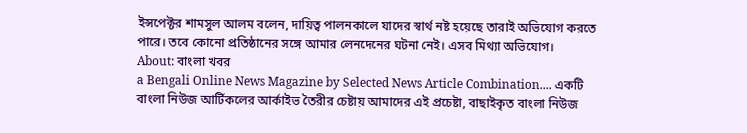ইন্সপেক্টর শামসুল আলম বলেন, দায়িত্ব পালনকালে যাদের স্বার্থ নষ্ট হয়েছে তারাই অভিযোগ করতে পারে। তবে কোনো প্রতিষ্ঠানের সঙ্গে আমার লেনদেনের ঘটনা নেই। এসব মিথ্যা অভিযোগ।
About: বাংলা খবর
a Bengali Online News Magazine by Selected News Article Combination.... একটি বাংলা নিউজ আর্টিকলের আর্কাইভ তৈরীর চেষ্টায় আমাদের এই প্রচেষ্টা, বাছাইকৃত বাংলা নিউজ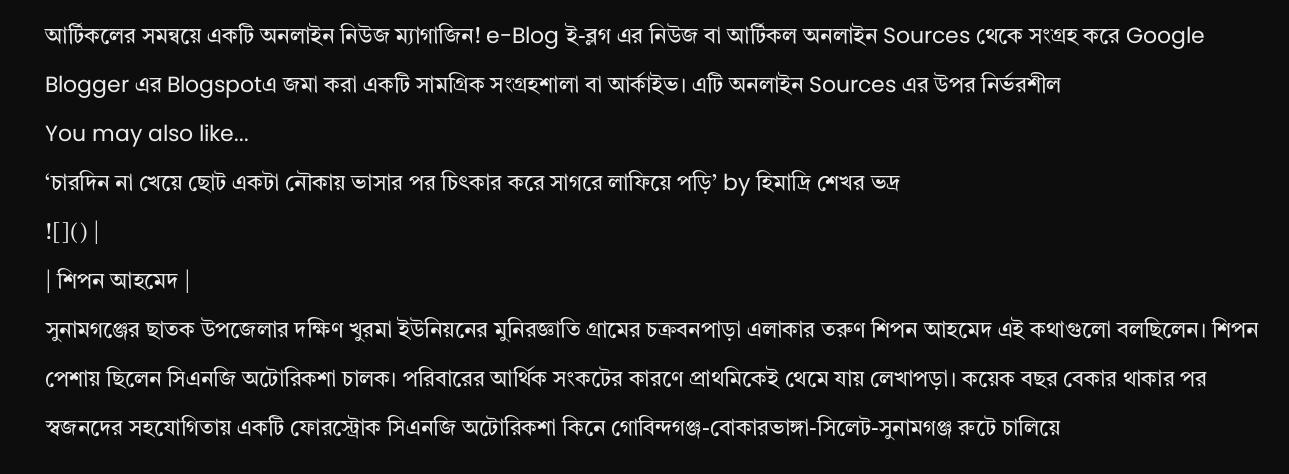আর্টিকলের সমন্বয়ে একটি অনলাইন নিউজ ম্যাগাজিন! e-Blog ই-ব্লগ এর নিউজ বা আর্টিকল অনলাইন Sources থেকে সংগ্রহ করে Google Blogger এর Blogspotএ জমা করা একটি সামগ্রিক সংগ্রহশালা বা আর্কাইভ। এটি অনলাইন Sources এর উপর নির্ভরশীল
You may also like...
‘চারদিন না খেয়ে ছোট একটা নৌকায় ভাসার পর চিৎকার করে সাগরে লাফিয়ে পড়ি’ by হিমাদ্রি শেখর ভদ্র
![]() |
| শিপন আহমেদ |
সুনামগঞ্জের ছাতক উপজেলার দক্ষিণ খুরমা ইউনিয়নের মুনিরজ্ঞাতি গ্রামের চক্রবনপাড়া এলাকার তরুণ শিপন আহমেদ এই কথাগুলো বলছিলেন। শিপন পেশায় ছিলেন সিএনজি অটোরিকশা চালক। পরিবারের আর্থিক সংকটের কারণে প্রাথমিকেই থেমে যায় লেখাপড়া। কয়েক বছর বেকার থাকার পর স্বজনদের সহযোগিতায় একটি ফোরস্ট্রোক সিএনজি অটোরিকশা কিনে গোবিন্দগঞ্জ-বোকারভাঙ্গা-সিলেট-সুনামগঞ্জ রুটে চালিয়ে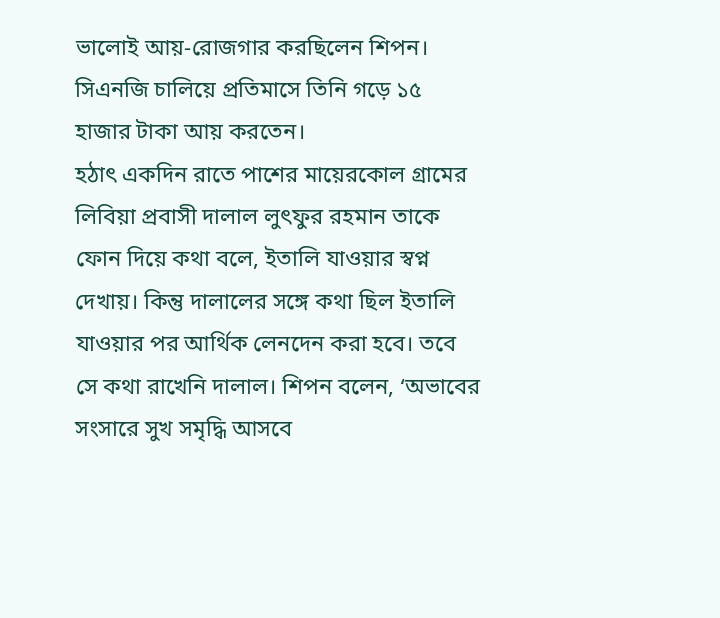ভালোই আয়-রোজগার করছিলেন শিপন। সিএনজি চালিয়ে প্রতিমাসে তিনি গড়ে ১৫ হাজার টাকা আয় করতেন।
হঠাৎ একদিন রাতে পাশের মায়েরকোল গ্রামের লিবিয়া প্রবাসী দালাল লুৎফুর রহমান তাকে ফোন দিয়ে কথা বলে, ইতালি যাওয়ার স্বপ্ন দেখায়। কিন্তু দালালের সঙ্গে কথা ছিল ইতালি যাওয়ার পর আর্থিক লেনদেন করা হবে। তবে সে কথা রাখেনি দালাল। শিপন বলেন, ‘অভাবের সংসারে সুখ সমৃদ্ধি আসবে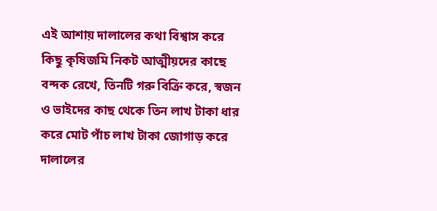এই আশায় দালালের কথা বিশ্বাস করে কিছু কৃষিজমি নিকট আত্মীয়দের কাছে বন্দক রেখে, তিনটি গরু বিক্রি করে, স্বজন ও ভাইদের কাছ থেকে তিন লাখ টাকা ধার করে মোট পাঁচ লাখ টাকা জোগাড় করে দালালের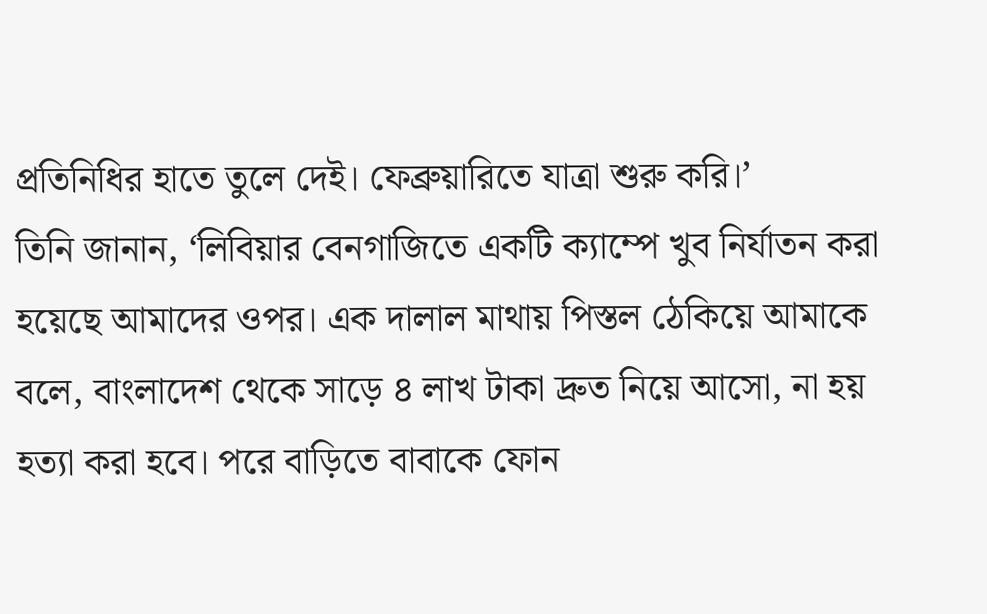প্রতিনিধির হাতে তুলে দেই। ফেব্রুয়ারিতে যাত্রা শুরু করি।’
তিনি জানান, ‘লিবিয়ার বেনগাজিতে একটি ক্যাম্পে খুব নির্যাতন করা হয়েছে আমাদের ওপর। এক দালাল মাথায় পিস্তল ঠেকিয়ে আমাকে বলে, বাংলাদেশ থেকে সাড়ে ৪ লাখ টাকা দ্রুত নিয়ে আসো, না হয় হত্যা করা হবে। পরে বাড়িতে বাবাকে ফোন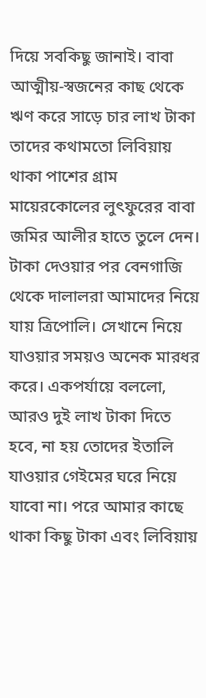দিয়ে সবকিছু জানাই। বাবা আত্মীয়-স্বজনের কাছ থেকে ঋণ করে সাড়ে চার লাখ টাকা তাদের কথামতো লিবিয়ায় থাকা পাশের গ্রাম মায়েরকোলের লুৎফুরের বাবা জমির আলীর হাতে তুলে দেন। টাকা দেওয়ার পর বেনগাজি থেকে দালালরা আমাদের নিয়ে যায় ত্রিপোলি। সেখানে নিয়ে যাওয়ার সময়ও অনেক মারধর করে। একপর্যায়ে বললো, আরও দুই লাখ টাকা দিতে হবে, না হয় তোদের ইতালি যাওয়ার গেইমের ঘরে নিয়ে যাবো না। পরে আমার কাছে থাকা কিছু টাকা এবং লিবিয়ায়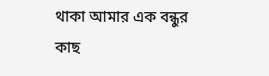থাকা আমার এক বন্ধুর কাছ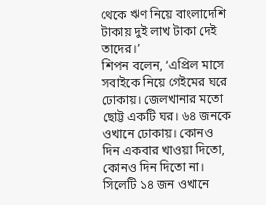থেকে ঋণ নিয়ে বাংলাদেশি টাকায় দুই লাখ টাকা দেই তাদের।’
শিপন বলেন, ‘এপ্রিল মাসে সবাইকে নিয়ে গেইমের ঘরে ঢোকায়। জেলখানার মতো ছোট্ট একটি ঘর। ৬৪ জনকে ওখানে ঢোকায়। কোনও দিন একবার খাওয়া দিতো, কোনও দিন দিতো না। সিলেটি ১৪ জন ওখানে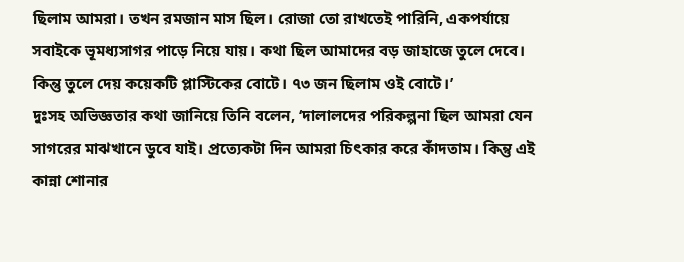ছিলাম আমরা। তখন রমজান মাস ছিল। রোজা তো রাখতেই পারিনি, একপর্যায়ে সবাইকে ভূমধ্যসাগর পাড়ে নিয়ে যায়। কথা ছিল আমাদের বড় জাহাজে তুলে দেবে। কিন্তু তুলে দেয় কয়েকটি প্লাস্টিকের বোটে। ৭৩ জন ছিলাম ওই বোটে।’
দুঃসহ অভিজ্ঞতার কথা জানিয়ে তিনি বলেন, ‘দালালদের পরিকল্পনা ছিল আমরা যেন সাগরের মাঝখানে ডুবে যাই। প্রত্যেকটা দিন আমরা চিৎকার করে কাঁদতাম। কিন্তু এই কান্না শোনার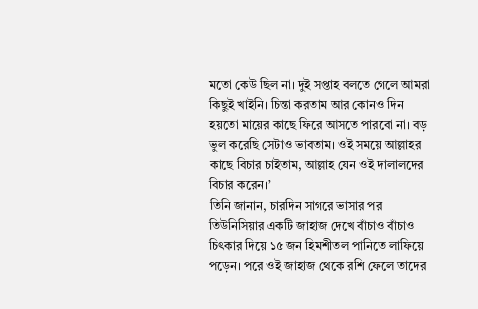মতো কেউ ছিল না। দুই সপ্তাহ বলতে গেলে আমরা কিছুই খাইনি। চিন্তা করতাম আর কোনও দিন হয়তো মায়ের কাছে ফিরে আসতে পারবো না। বড় ভুল করেছি সেটাও ভাবতাম। ওই সময়ে আল্লাহর কাছে বিচার চাইতাম, আল্লাহ যেন ওই দালালদের বিচার করেন।’
তিনি জানান, চারদিন সাগরে ভাসার পর তিউনিসিয়ার একটি জাহাজ দেখে বাঁচাও বাঁচাও চিৎকার দিয়ে ১৫ জন হিমশীতল পানিতে লাফিয়ে পড়েন। পরে ওই জাহাজ থেকে রশি ফেলে তাদের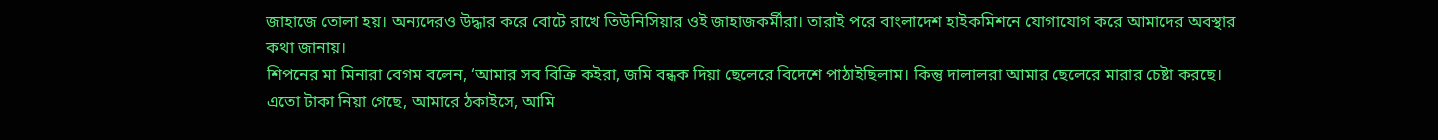জাহাজে তোলা হয়। অন্যদেরও উদ্ধার করে বোটে রাখে তিউনিসিয়ার ওই জাহাজকর্মীরা। তারাই পরে বাংলাদেশ হাইকমিশনে যোগাযোগ করে আমাদের অবস্থার কথা জানায়।
শিপনের মা মিনারা বেগম বলেন, ‘আমার সব বিক্রি কইরা, জমি বন্ধক দিয়া ছেলেরে বিদেশে পাঠাইছিলাম। কিন্তু দালালরা আমার ছেলেরে মারার চেষ্টা করছে। এতো টাকা নিয়া গেছে, আমারে ঠকাইসে, আমি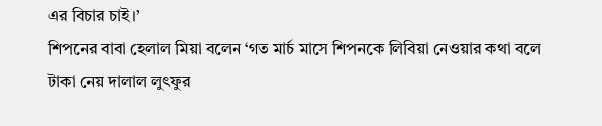এর বিচার চাই।’
শিপনের বাবা হেলাল মিয়া বলেন ‘গত মার্চ মাসে শিপনকে লিবিয়া নেওয়ার কথা বলে টাকা নেয় দালাল লুৎফুর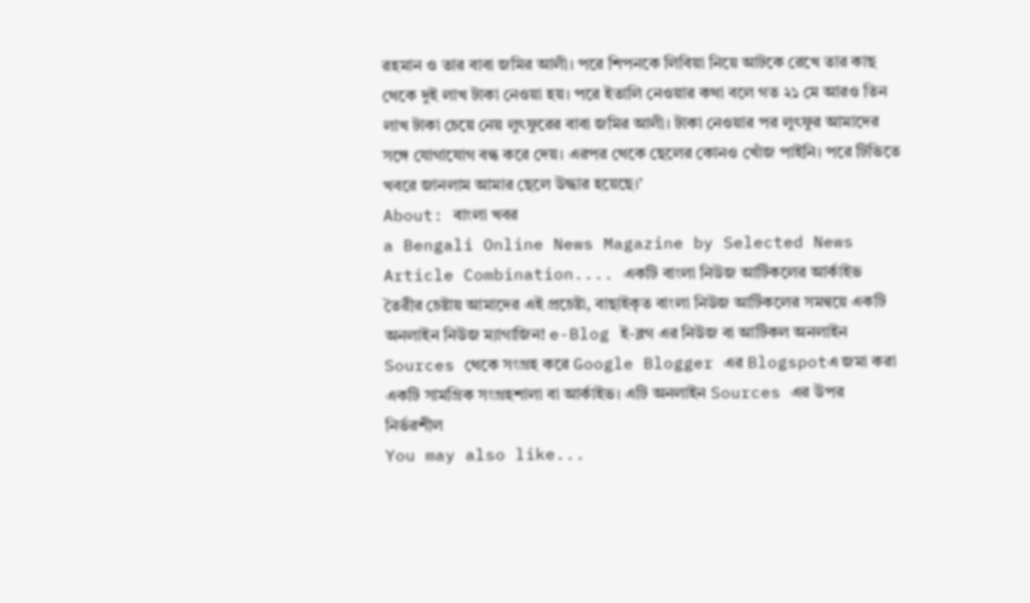রহমান ও তার বাবা জমির আলী। পরে শিপনকে লিবিয়া নিয়ে আটকে রেখে তার কাছ থেকে দুই লাখ টাকা নেওয়া হয়। পরে ইতালি নেওয়ার কথা বলে গত ২১ মে আরও তিন লাখ টাকা চেয়ে নেয় লুৎফুরের বাবা জমির আলী। টাকা নেওয়ার পর লুৎফুর আমাদের সঙ্গে যোগাযোগ বন্ধ করে দেয়। এরপর থেকে ছেলের কোনও খোঁজ পাইনি। পরে টিভিতে খবরে জানলাম আমার ছেলে উদ্ধার হয়েছে।’
About: বাংলা খবর
a Bengali Online News Magazine by Selected News Article Combination.... একটি বাংলা নিউজ আর্টিকলের আর্কাইভ তৈরীর চেষ্টায় আমাদের এই প্রচেষ্টা, বাছাইকৃত বাংলা নিউজ আর্টিকলের সমন্বয়ে একটি অনলাইন নিউজ ম্যাগাজিন! e-Blog ই-ব্লগ এর নিউজ বা আর্টিকল অনলাইন Sources থেকে সংগ্রহ করে Google Blogger এর Blogspotএ জমা করা একটি সামগ্রিক সংগ্রহশালা বা আর্কাইভ। এটি অনলাইন Sources এর উপর নির্ভরশীল
You may also like...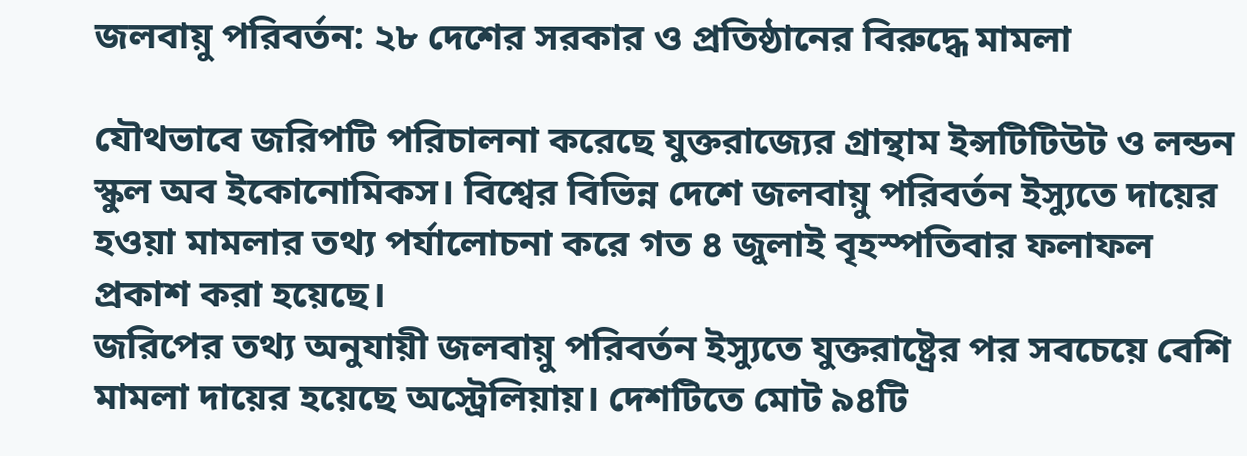জলবায়ু পরিবর্তন: ২৮ দেশের সরকার ও প্রতিষ্ঠানের বিরুদ্ধে মামলা

যৌথভাবে জরিপটি পরিচালনা করেছে যুক্তরাজ্যের গ্রান্থাম ইন্সটিটিউট ও লন্ডন স্কুল অব ইকোনোমিকস। বিশ্বের বিভিন্ন দেশে জলবায়ু পরিবর্তন ইস্যুতে দায়ের হওয়া মামলার তথ্য পর্যালোচনা করে গত ৪ জুলাই বৃহস্পতিবার ফলাফল প্রকাশ করা হয়েছে।
জরিপের তথ্য অনুযায়ী জলবায়ু পরিবর্তন ইস্যুতে যুক্তরাষ্ট্রের পর সবচেয়ে বেশি মামলা দায়ের হয়েছে অস্ট্রেলিয়ায়। দেশটিতে মোট ৯৪টি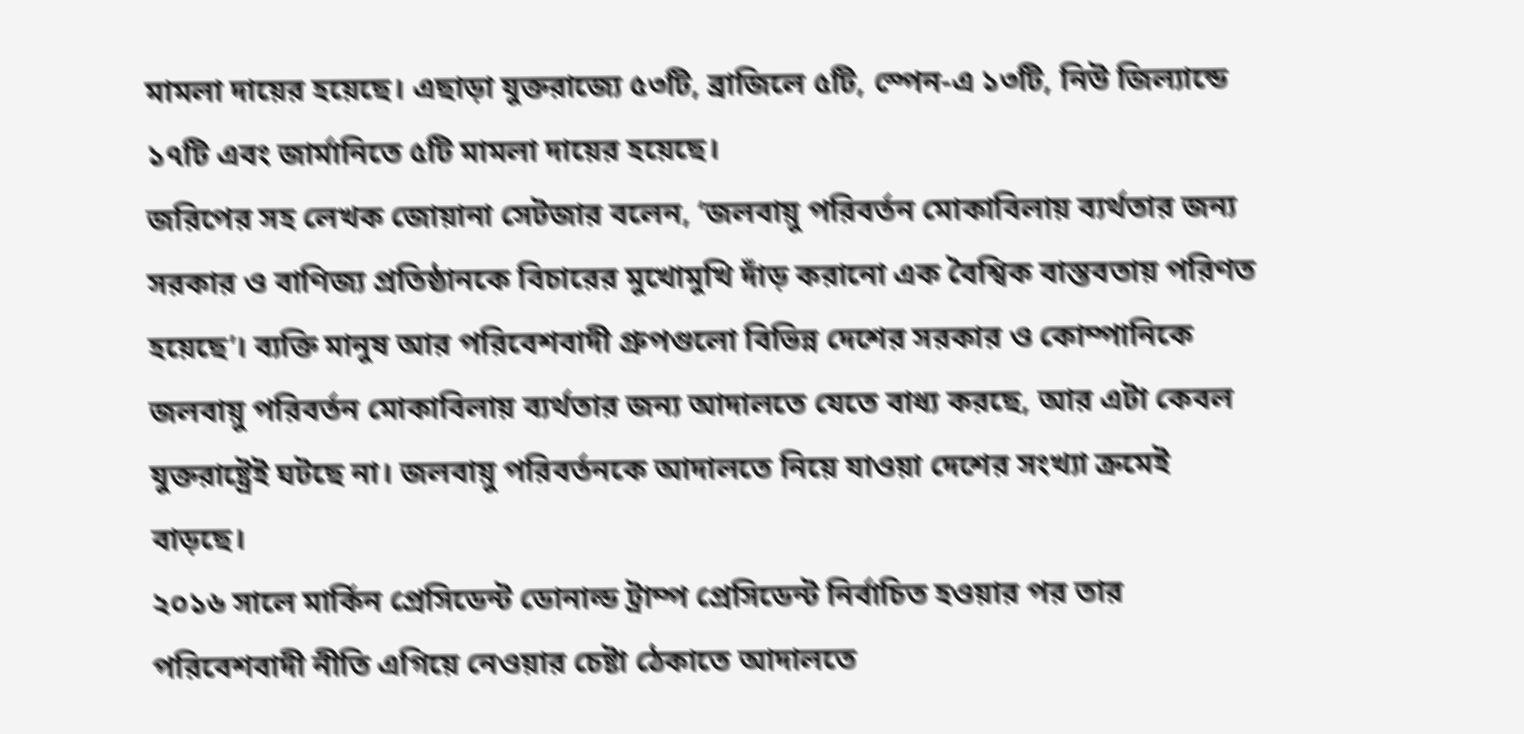মামলা দায়ের হয়েছে। এছাড়া যুক্তরাজ্যে ৫৩টি, ব্রাজিলে ৫টি, স্পেন-এ ১৩টি, নিউ জিল্যান্ডে ১৭টি এবং জার্মানিতে ৫টি মামলা দায়ের হয়েছে।
জরিপের সহ লেখক জোয়ানা সেটজার বলেন, ‘জলবায়ু পরিবর্তন মোকাবিলায় ব্যর্থতার জন্য সরকার ও বাণিজ্য প্রতিষ্ঠানকে বিচারের মুখোমুখি দাঁড় করানো এক বৈশ্বিক বাস্তবতায় পরিণত হয়েছে’। ব্যক্তি মানুষ আর পরিবেশবাদী গ্রুপগুলো বিভিন্ন দেশের সরকার ও কোম্পানিকে জলবায়ু পরিবর্তন মোকাবিলায় ব্যর্থতার জন্য আদালতে যেতে বাধ্য করছে, আর এটা কেবল যুক্তরাষ্ট্রেই ঘটছে না। জলবায়ু পরিবর্তনকে আদালতে নিয়ে যাওয়া দেশের সংখ্যা ক্রমেই বাড়ছে।
২০১৬ সালে মার্কিন প্রেসিডেন্ট ডোনাল্ড ট্রাম্প প্রেসিডেন্ট নির্বাচিত হওয়ার পর তার পরিবেশবাদী নীতি এগিয়ে নেওয়ার চেষ্টা ঠেকাতে আদালতে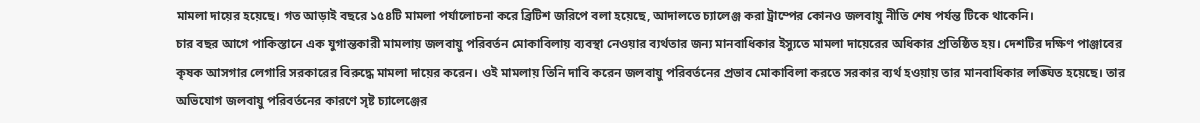মামলা দায়ের হয়েছে। গত আড়াই বছরে ১৫৪টি মামলা পর্যালোচনা করে ব্রিটিশ জরিপে বলা হয়েছে, আদালতে চ্যালেঞ্জ করা ট্রাম্পের কোনও জলবায়ু নীতি শেষ পর্যন্ত টিকে থাকেনি।
চার বছর আগে পাকিস্তানে এক যুগান্তকারী মামলায় জলবায়ু পরিবর্তন মোকাবিলায় ব্যবস্থা নেওয়ার ব্যর্থতার জন্য মানবাধিকার ইস্যুতে মামলা দায়েরের অধিকার প্রতিষ্ঠিত হয়। দেশটির দক্ষিণ পাঞ্জাবের কৃষক আসগার লেগারি সরকারের বিরুদ্ধে মামলা দায়ের করেন। ওই মামলায় তিনি দাবি করেন জলবায়ু পরিবর্তনের প্রভাব মোকাবিলা করতে সরকার ব্যর্থ হওয়ায় তার মানবাধিকার লঙ্ঘিত হয়েছে। তার অভিযোগ জলবায়ু পরিবর্তনের কারণে সৃষ্ট চ্যালেঞ্জের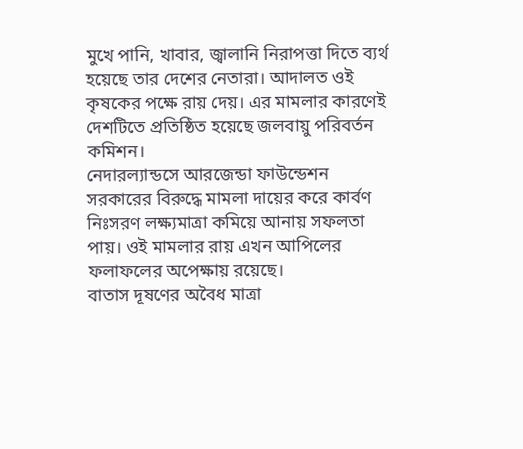মুখে পানি, খাবার, জ্বালানি নিরাপত্তা দিতে ব্যর্থ হয়েছে তার দেশের নেতারা। আদালত ওই কৃষকের পক্ষে রায় দেয়। এর মামলার কারণেই দেশটিতে প্রতিষ্ঠিত হয়েছে জলবায়ু পরিবর্তন কমিশন।
নেদারল্যান্ডসে আরজেন্ডা ফাউন্ডেশন সরকারের বিরুদ্ধে মামলা দায়ের করে কার্বণ নিঃসরণ লক্ষ্যমাত্রা কমিয়ে আনায় সফলতা পায়। ওই মামলার রায় এখন আপিলের ফলাফলের অপেক্ষায় রয়েছে।
বাতাস দূষণের অবৈধ মাত্রা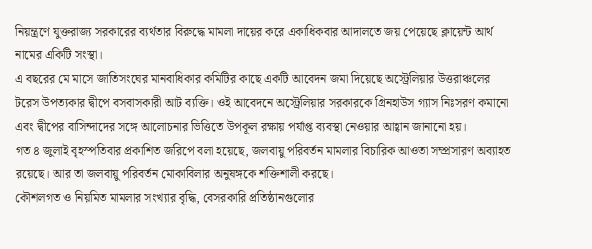নিয়ন্ত্রণে যুক্তরাজ্য সরকারের ব্যর্থতার বিরুদ্ধে মামলা দায়ের করে একাধিকবার আদালতে জয় পেয়েছে ক্লায়েন্ট আর্থ নামের একিটি সংস্থা।
এ বছরের মে মাসে জাতিসংঘের মানবাধিকার কমিটির কাছে একটি আবেদন জমা দিয়েছে অস্ট্রেলিয়ার উত্তরাঞ্চলের টরেস উপত্যকার দ্বীপে বসবাসকারী আট ব্যক্তি। ওই আবেদনে অস্ট্রেলিয়ার সরকারকে গ্রিনহাউস গ্যাস নিঃসরণ কমানো এবং দ্বীপের বাসিন্দাদের সঙ্গে আলোচনার ভিত্তিতে উপকূল রক্ষায় পর্যাপ্ত ব্যবস্থা নেওয়ার আহ্বান জানানো হয়।
গত ৪ জুলাই বৃহস্পতিবার প্রকাশিত জরিপে বলা হয়েছে, জলবায়ু পরিবর্তন মামলার বিচারিক আওতা সম্প্রসারণ অব্যাহত রয়েছে। আর তা জলবায়ু পরিবর্তন মোকাবিলার অনুষঙ্গকে শক্তিশালী করছে।
কৌশলগত ও নিয়মিত মামলার সংখ্যার বৃদ্ধি, বেসরকারি প্রতিষ্ঠানগুলোর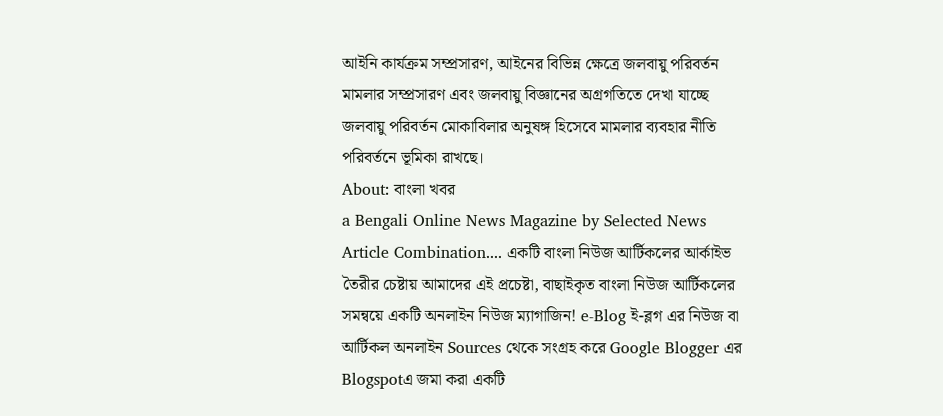আইনি কার্যক্রম সম্প্রসারণ, আইনের বিভিন্ন ক্ষেত্রে জলবায়ু পরিবর্তন মামলার সম্প্রসারণ এবং জলবায়ু বিজ্ঞানের অগ্রগতিতে দেখা যাচ্ছে জলবায়ু পরিবর্তন মোকাবিলার অনুষঙ্গ হিসেবে মামলার ব্যবহার নীতি পরিবর্তনে ভূমিকা রাখছে।
About: বাংলা খবর
a Bengali Online News Magazine by Selected News Article Combination.... একটি বাংলা নিউজ আর্টিকলের আর্কাইভ তৈরীর চেষ্টায় আমাদের এই প্রচেষ্টা, বাছাইকৃত বাংলা নিউজ আর্টিকলের সমন্বয়ে একটি অনলাইন নিউজ ম্যাগাজিন! e-Blog ই-ব্লগ এর নিউজ বা আর্টিকল অনলাইন Sources থেকে সংগ্রহ করে Google Blogger এর Blogspotএ জমা করা একটি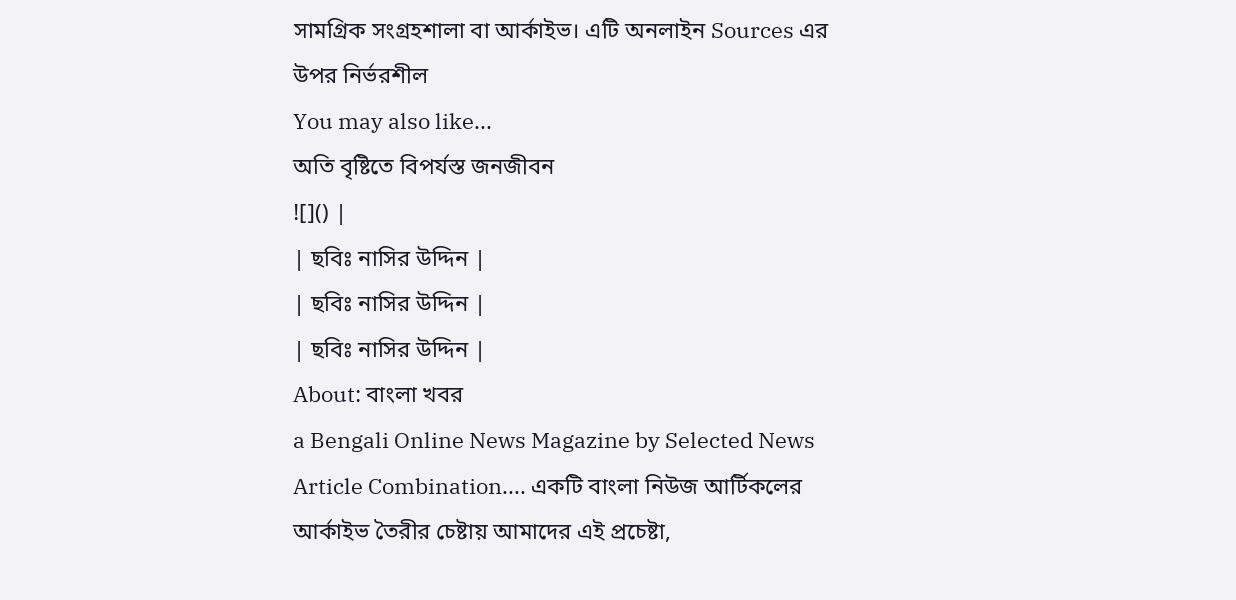সামগ্রিক সংগ্রহশালা বা আর্কাইভ। এটি অনলাইন Sources এর উপর নির্ভরশীল
You may also like...
অতি বৃষ্টিতে বিপর্যস্ত জনজীবন
![]() |
| ছবিঃ নাসির উদ্দিন |
| ছবিঃ নাসির উদ্দিন |
| ছবিঃ নাসির উদ্দিন |
About: বাংলা খবর
a Bengali Online News Magazine by Selected News Article Combination.... একটি বাংলা নিউজ আর্টিকলের আর্কাইভ তৈরীর চেষ্টায় আমাদের এই প্রচেষ্টা,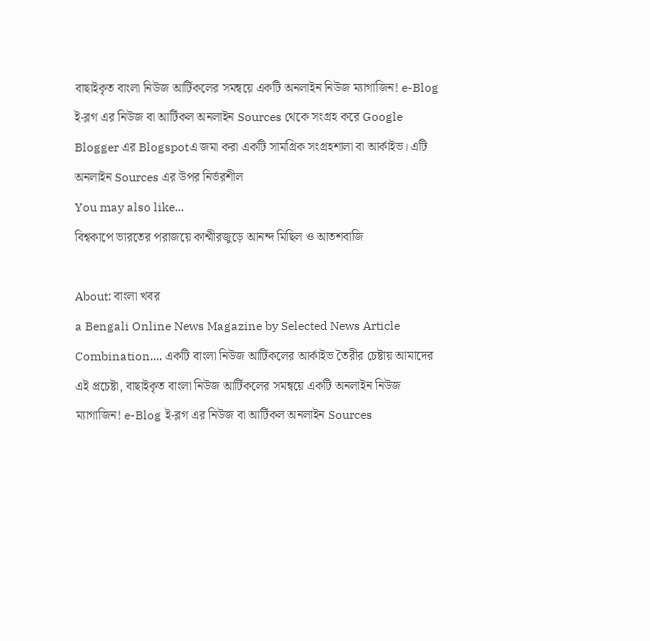বাছাইকৃত বাংলা নিউজ আর্টিকলের সমন্বয়ে একটি অনলাইন নিউজ ম্যাগাজিন! e-Blog ই-ব্লগ এর নিউজ বা আর্টিকল অনলাইন Sources থেকে সংগ্রহ করে Google Blogger এর Blogspotএ জমা করা একটি সামগ্রিক সংগ্রহশালা বা আর্কাইভ। এটি অনলাইন Sources এর উপর নির্ভরশীল
You may also like...
বিশ্বকাপে ভারতের পরাজয়ে কাশ্মীরজুড়ে আনন্দ মিছিল ও আতশবাজি

About: বাংলা খবর
a Bengali Online News Magazine by Selected News Article Combination.... একটি বাংলা নিউজ আর্টিকলের আর্কাইভ তৈরীর চেষ্টায় আমাদের এই প্রচেষ্টা, বাছাইকৃত বাংলা নিউজ আর্টিকলের সমন্বয়ে একটি অনলাইন নিউজ ম্যাগাজিন! e-Blog ই-ব্লগ এর নিউজ বা আর্টিকল অনলাইন Sources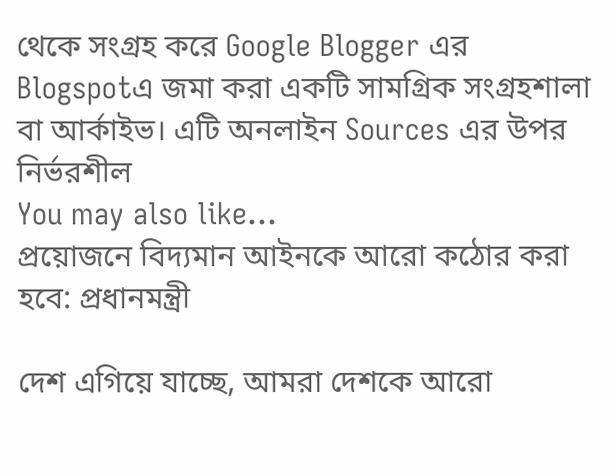থেকে সংগ্রহ করে Google Blogger এর Blogspotএ জমা করা একটি সামগ্রিক সংগ্রহশালা বা আর্কাইভ। এটি অনলাইন Sources এর উপর নির্ভরশীল
You may also like...
প্রয়োজনে বিদ্যমান আইনকে আরো কঠোর করা হবে: প্রধানমন্ত্রী

দেশ এগিয়ে যাচ্ছে, আমরা দেশকে আরো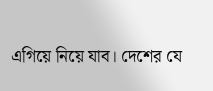এগিয়ে নিয়ে যাব। দেশের যে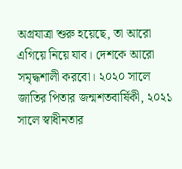অগ্রযাত্রা শুরু হয়েছে, তা আরো এগিয়ে নিয়ে যাব। দেশকে আরো সমৃদ্ধশালী করবো। ২০২০ সালে জাতির পিতার জন্মশতবার্ষিকী, ২০২১ সালে স্বাধীনতার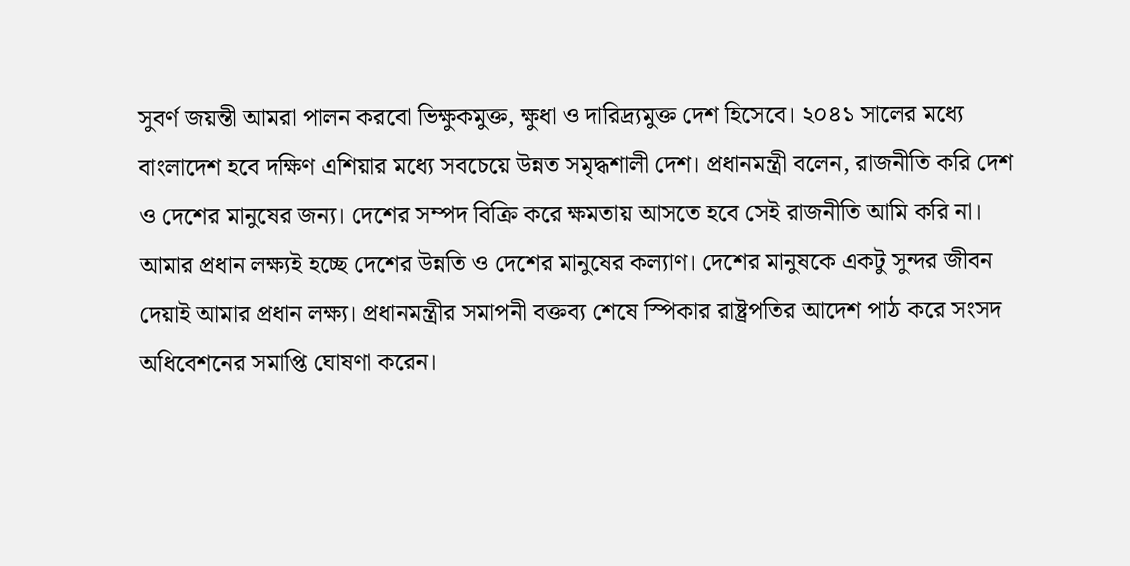সুবর্ণ জয়ন্তী আমরা পালন করবো ভিক্ষুকমুক্ত, ক্ষুধা ও দারিদ্র্যমুক্ত দেশ হিসেবে। ২০৪১ সালের মধ্যে বাংলাদেশ হবে দক্ষিণ এশিয়ার মধ্যে সবচেয়ে উন্নত সমৃদ্ধশালী দেশ। প্রধানমন্ত্রী বলেন, রাজনীতি করি দেশ ও দেশের মানুষের জন্য। দেশের সম্পদ বিক্রি করে ক্ষমতায় আসতে হবে সেই রাজনীতি আমি করি না। আমার প্রধান লক্ষ্যই হচ্ছে দেশের উন্নতি ও দেশের মানুষের কল্যাণ। দেশের মানুষকে একটু সুন্দর জীবন দেয়াই আমার প্রধান লক্ষ্য। প্রধানমন্ত্রীর সমাপনী বক্তব্য শেষে স্পিকার রাষ্ট্রপতির আদেশ পাঠ করে সংসদ অধিবেশনের সমাপ্তি ঘোষণা করেন।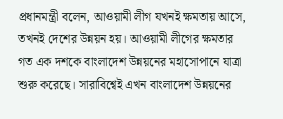প্রধানমন্ত্রী বলেন, আওয়ামী লীগ যখনই ক্ষমতায় আসে, তখনই দেশের উন্নয়ন হয়। আওয়ামী লীগের ক্ষমতার গত এক দশকে বাংলাদেশ উন্নয়নের মহাসোপানে যাত্রা শুরু করেছে। সারাবিশ্বেই এখন বাংলাদেশ উন্নয়নের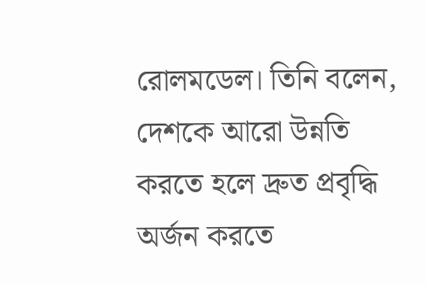রোলমডেল। তিনি বলেন, দেশকে আরো উন্নতি করতে হলে দ্রুত প্রবৃদ্ধি অর্জন করতে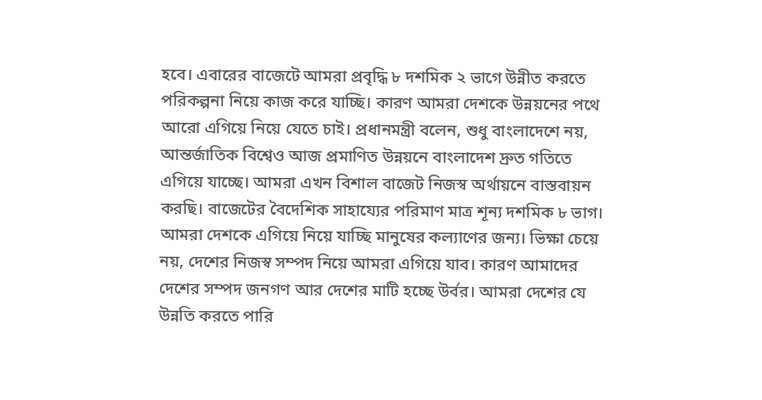হবে। এবারের বাজেটে আমরা প্রবৃদ্ধি ৮ দশমিক ২ ভাগে উন্নীত করতে পরিকল্পনা নিয়ে কাজ করে যাচ্ছি। কারণ আমরা দেশকে উন্নয়নের পথে আরো এগিয়ে নিয়ে যেতে চাই। প্রধানমন্ত্রী বলেন, শুধু বাংলাদেশে নয়, আন্তর্জাতিক বিশ্বেও আজ প্রমাণিত উন্নয়নে বাংলাদেশ দ্রুত গতিতে এগিয়ে যাচ্ছে। আমরা এখন বিশাল বাজেট নিজস্ব অর্থায়নে বাস্তবায়ন করছি। বাজেটের বৈদেশিক সাহায্যের পরিমাণ মাত্র শূন্য দশমিক ৮ ভাগ। আমরা দেশকে এগিয়ে নিয়ে যাচ্ছি মানুষের কল্যাণের জন্য। ভিক্ষা চেয়ে নয়, দেশের নিজস্ব সম্পদ নিয়ে আমরা এগিয়ে যাব। কারণ আমাদের দেশের সম্পদ জনগণ আর দেশের মাটি হচ্ছে উর্বর। আমরা দেশের যে উন্নতি করতে পারি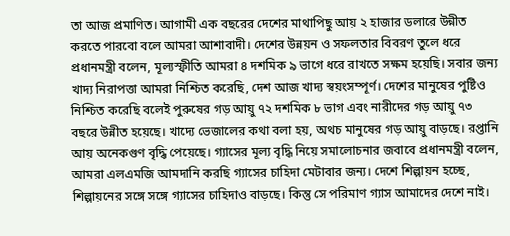তা আজ প্রমাণিত। আগামী এক বছরের দেশের মাথাপিছু আয় ২ হাজার ডলারে উন্নীত করতে পারবো বলে আমরা আশাবাদী। দেশের উন্নয়ন ও সফলতার বিবরণ তুলে ধরে প্রধানমন্ত্রী বলেন, মূল্যস্ফীতি আমরা ৪ দশমিক ৯ ভাগে ধরে রাখতে সক্ষম হয়েছি। সবার জন্য খাদ্য নিরাপত্তা আমরা নিশ্চিত করেছি, দেশ আজ খাদ্য স্বয়ংসম্পূর্ণ। দেশের মানুষের পুষ্টিও নিশ্চিত করেছি বলেই পুরুষের গড় আয়ু ৭২ দশমিক ৮ ভাগ এবং নারীদের গড় আয়ু ৭৩ বছরে উন্নীত হয়েছে। খাদ্যে ভেজালের কথা বলা হয়, অথচ মানুষের গড় আয়ু বাড়ছে। রপ্তানি আয় অনেকগুণ বৃদ্ধি পেয়েছে। গ্যাসের মূল্য বৃদ্ধি নিয়ে সমালোচনার জবাবে প্রধানমন্ত্রী বলেন, আমরা এলএমজি আমদানি করছি গ্যাসের চাহিদা মেটাবার জন্য। দেশে শিল্পায়ন হচ্ছে, শিল্পায়নের সঙ্গে সঙ্গে গ্যাসের চাহিদাও বাড়ছে। কিন্তু সে পরিমাণ গ্যাস আমাদের দেশে নাই।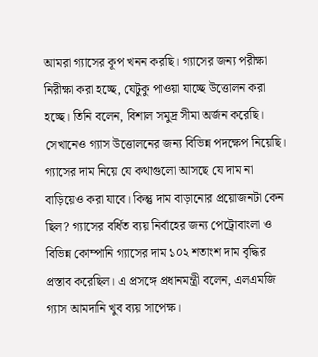আমরা গ্যাসের কূপ খনন করছি। গ্যাসের জন্য পরীক্ষা নিরীক্ষা করা হচ্ছে, যেটুকু পাওয়া যাচ্ছে উত্তোলন করা হচ্ছে। তিনি বলেন, বিশাল সমুদ্র সীমা অর্জন করেছি। সেখানেও গ্যাস উত্তোলনের জন্য বিভিন্ন পদক্ষেপ নিয়েছি। গ্যাসের দাম নিয়ে যে কথাগুলো আসছে যে দাম না বাড়িয়েও করা যাবে। কিন্তু দাম বাড়ানোর প্রয়োজনটা কেন ছিল? গ্যাসের বর্ধিত ব্যয় নির্বাহের জন্য পেট্রোবাংলা ও বিভিন্ন কোম্পানি গ্যাসের দাম ১০২ শতাংশ দাম বৃদ্ধির প্রস্তাব করেছিল। এ প্রসঙ্গে প্রধানমন্ত্রী বলেন, এলএমজি গ্যাস আমদানি খুব ব্যয় সাপেক্ষ।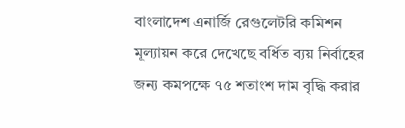বাংলাদেশ এনার্জি রেগুলেটরি কমিশন মূল্যায়ন করে দেখেছে বর্ধিত ব্যয় নির্বাহের জন্য কমপক্ষে ৭৫ শতাংশ দাম বৃদ্ধি করার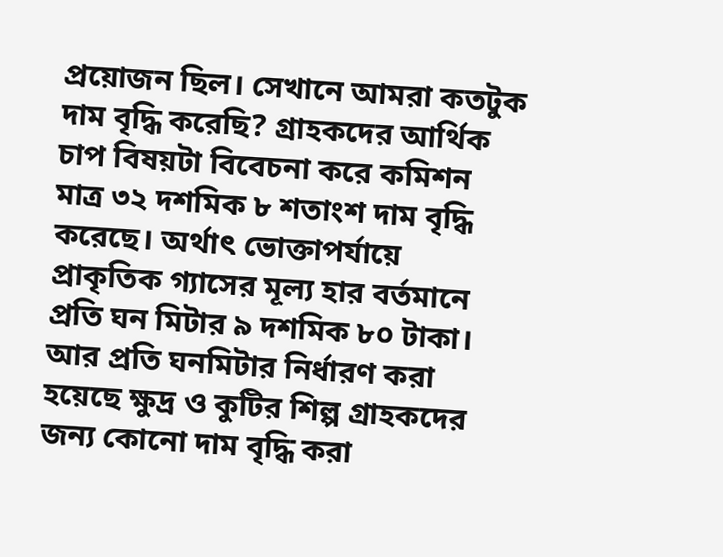প্রয়োজন ছিল। সেখানে আমরা কতটুক দাম বৃদ্ধি করেছি? গ্রাহকদের আর্থিক চাপ বিষয়টা বিবেচনা করে কমিশন মাত্র ৩২ দশমিক ৮ শতাংশ দাম বৃদ্ধি করেছে। অর্থাৎ ভোক্তাপর্যায়ে প্রাকৃতিক গ্যাসের মূল্য হার বর্তমানে প্রতি ঘন মিটার ৯ দশমিক ৮০ টাকা। আর প্রতি ঘনমিটার নির্ধারণ করা হয়েছে ক্ষুদ্র ও কুটির শিল্প গ্রাহকদের জন্য কোনো দাম বৃদ্ধি করা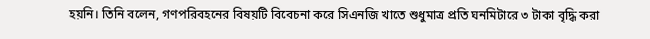হয়নি। তিনি বলেন, গণপরিবহনের বিষয়টি বিবেচনা করে সিএনজি খাতে শুধুমাত্র প্রতি ঘনমিটারে ৩ টাকা বৃদ্ধি করা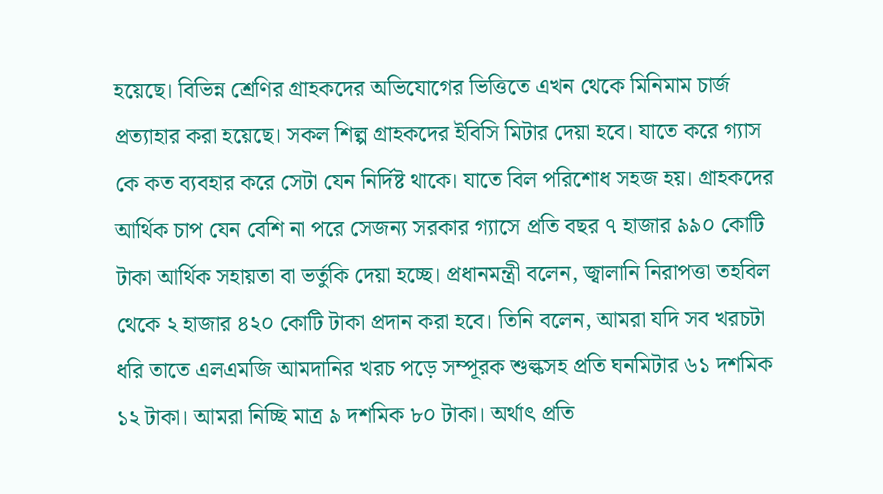হয়েছে। বিভিন্ন শ্রেণির গ্রাহকদের অভিযোগের ভিত্তিতে এখন থেকে মিনিমাম চার্জ প্রত্যাহার করা হয়েছে। সকল শিল্প গ্রাহকদের ইবিসি মিটার দেয়া হবে। যাতে করে গ্যাস কে কত ব্যবহার করে সেটা যেন নির্দিষ্ট থাকে। যাতে বিল পরিশোধ সহজ হয়। গ্রাহকদের আর্থিক চাপ যেন বেশি না পরে সেজন্য সরকার গ্যাসে প্রতি বছর ৭ হাজার ৯৯০ কোটি টাকা আর্থিক সহায়তা বা ভর্তুকি দেয়া হচ্ছে। প্রধানমন্ত্রী বলেন, জ্বালানি নিরাপত্তা তহবিল থেকে ২ হাজার ৪২০ কোটি টাকা প্রদান করা হবে। তিনি বলেন, আমরা যদি সব খরচটা ধরি তাতে এলএমজি আমদানির খরচ পড়ে সম্পূরক শুল্কসহ প্রতি ঘনমিটার ৬১ দশমিক ১২ টাকা। আমরা নিচ্ছি মাত্র ৯ দশমিক ৮০ টাকা। অর্থাৎ প্রতি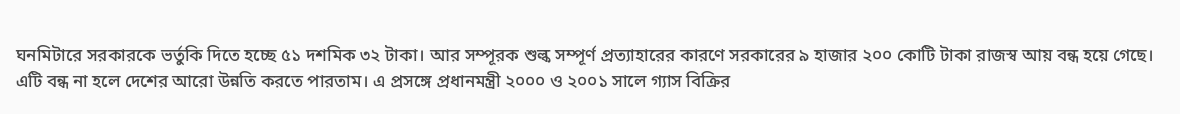ঘনমিটারে সরকারকে ভর্তুকি দিতে হচ্ছে ৫১ দশমিক ৩২ টাকা। আর সম্পূরক শুল্ক সম্পূর্ণ প্রত্যাহারের কারণে সরকারের ৯ হাজার ২০০ কোটি টাকা রাজস্ব আয় বন্ধ হয়ে গেছে। এটি বন্ধ না হলে দেশের আরো উন্নতি করতে পারতাম। এ প্রসঙ্গে প্রধানমন্ত্রী ২০০০ ও ২০০১ সালে গ্যাস বিক্রির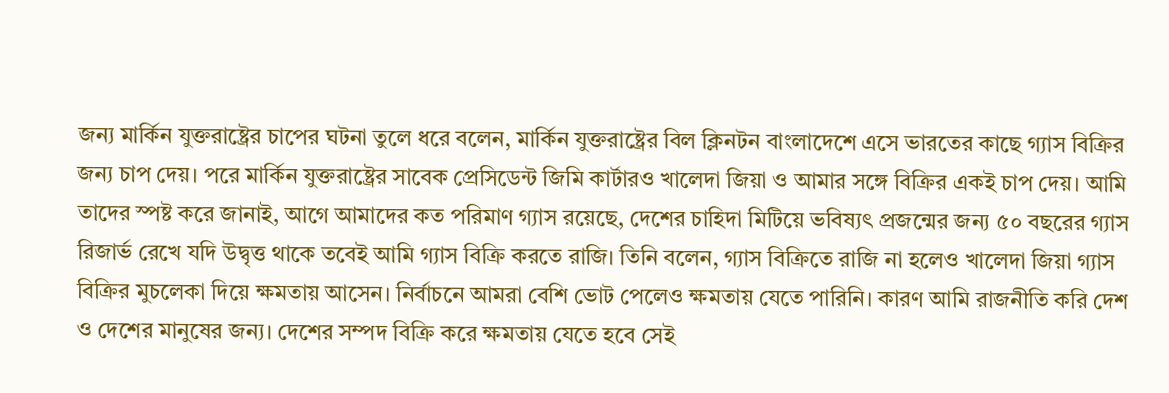জন্য মার্কিন যুক্তরাষ্ট্রের চাপের ঘটনা তুলে ধরে বলেন, মার্কিন যুক্তরাষ্ট্রের বিল ক্লিনটন বাংলাদেশে এসে ভারতের কাছে গ্যাস বিক্রির জন্য চাপ দেয়। পরে মার্কিন যুক্তরাষ্ট্রের সাবেক প্রেসিডেন্ট জিমি কার্টারও খালেদা জিয়া ও আমার সঙ্গে বিক্রির একই চাপ দেয়। আমি তাদের স্পষ্ট করে জানাই, আগে আমাদের কত পরিমাণ গ্যাস রয়েছে, দেশের চাহিদা মিটিয়ে ভবিষ্যৎ প্রজন্মের জন্য ৫০ বছরের গ্যাস রিজার্ভ রেখে যদি উদ্বৃত্ত থাকে তবেই আমি গ্যাস বিক্রি করতে রাজি। তিনি বলেন, গ্যাস বিক্রিতে রাজি না হলেও খালেদা জিয়া গ্যাস বিক্রির মুচলেকা দিয়ে ক্ষমতায় আসেন। নির্বাচনে আমরা বেশি ভোট পেলেও ক্ষমতায় যেতে পারিনি। কারণ আমি রাজনীতি করি দেশ ও দেশের মানুষের জন্য। দেশের সম্পদ বিক্রি করে ক্ষমতায় যেতে হবে সেই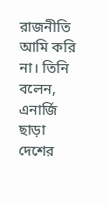রাজনীতি আমি করি না। তিনি বলেন, এনার্জি ছাড়া দেশের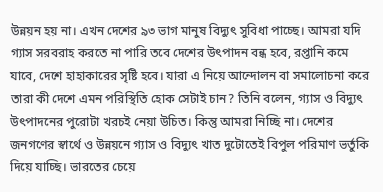উন্নয়ন হয় না। এখন দেশের ৯৩ ভাগ মানুষ বিদ্যুৎ সুবিধা পাচ্ছে। আমরা যদি গ্যাস সরবরাহ করতে না পারি তবে দেশের উৎপাদন বন্ধ হবে, রপ্তানি কমে যাবে, দেশে হাহাকারের সৃষ্টি হবে। যারা এ নিয়ে আন্দোলন বা সমালোচনা করে তারা কী দেশে এমন পরিস্থিতি হোক সেটাই চান? তিনি বলেন, গ্যাস ও বিদ্যুৎ উৎপাদনের পুরোটা খরচই নেয়া উচিত। কিন্তু আমরা নিচ্ছি না। দেশের জনগণের স্বার্থে ও উন্নয়নে গ্যাস ও বিদ্যুৎ খাত দুটোতেই বিপুল পরিমাণ ভর্তুকি দিয়ে যাচ্ছি। ভারতের চেয়ে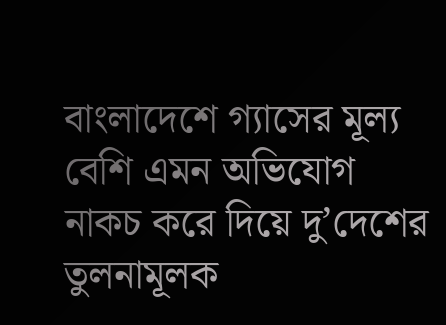বাংলাদেশে গ্যাসের মূল্য বেশি এমন অভিযোগ নাকচ করে দিয়ে দু’দেশের তুলনামূলক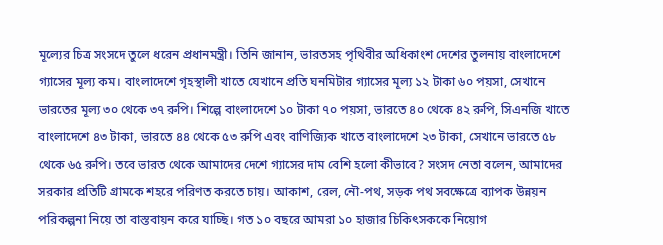মূল্যের চিত্র সংসদে তুলে ধরেন প্রধানমন্ত্রী। তিনি জানান, ভারতসহ পৃথিবীর অধিকাংশ দেশের তুলনায় বাংলাদেশে গ্যাসের মূল্য কম। বাংলাদেশে গৃহস্থালী খাতে যেখানে প্রতি ঘনমিটার গ্যাসের মূল্য ১২ টাকা ৬০ পয়সা, সেখানে ভারতের মূল্য ৩০ থেকে ৩৭ রুপি। শিল্পে বাংলাদেশে ১০ টাকা ৭০ পয়সা, ভারতে ৪০ থেকে ৪২ রুপি, সিএনজি খাতে বাংলাদেশে ৪৩ টাকা, ভারতে ৪৪ থেকে ৫৩ রুপি এবং বাণিজ্যিক খাতে বাংলাদেশে ২৩ টাকা, সেখানে ভারতে ৫৮ থেকে ৬৫ রুপি। তবে ভারত থেকে আমাদের দেশে গ্যাসের দাম বেশি হলো কীভাবে? সংসদ নেতা বলেন, আমাদের সরকার প্রতিটি গ্রামকে শহরে পরিণত করতে চায়। আকাশ, রেল, নৌ-পথ, সড়ক পথ সবক্ষেত্রে ব্যাপক উন্নয়ন পরিকল্পনা নিয়ে তা বাস্তবায়ন করে যাচ্ছি। গত ১০ বছরে আমরা ১০ হাজার চিকিৎসককে নিয়োগ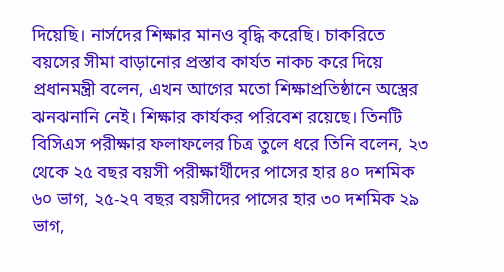দিয়েছি। নার্সদের শিক্ষার মানও বৃদ্ধি করেছি। চাকরিতে বয়সের সীমা বাড়ানোর প্রস্তাব কার্যত নাকচ করে দিয়ে প্রধানমন্ত্রী বলেন, এখন আগের মতো শিক্ষাপ্রতিষ্ঠানে অস্ত্রের ঝনঝনানি নেই। শিক্ষার কার্যকর পরিবেশ রয়েছে। তিনটি বিসিএস পরীক্ষার ফলাফলের চিত্র তুলে ধরে তিনি বলেন, ২৩ থেকে ২৫ বছর বয়সী পরীক্ষার্থীদের পাসের হার ৪০ দশমিক ৬০ ভাগ, ২৫-২৭ বছর বয়সীদের পাসের হার ৩০ দশমিক ২৯ ভাগ,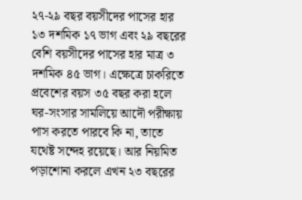২৭-২৯ বছর বয়সীদের পাসের হার ১৩ দশমিক ১৭ ভাগ এবং ২৯ বছরের বেশি বয়সীদের পাসের হার মাত্র ৩ দশমিক ৪৫ ভাগ। এক্ষেত্রে চাকরিতে প্রবেশের বয়স ৩৫ বছর করা হলে ঘর-সংসার সামলিয়ে আদৌ পরীক্ষায় পাস করতে পারবে কি না, তাতে যথেষ্ট সন্দেহ রয়েছে। আর নিয়মিত পড়াশোনা করলে এখন ২৩ বছরের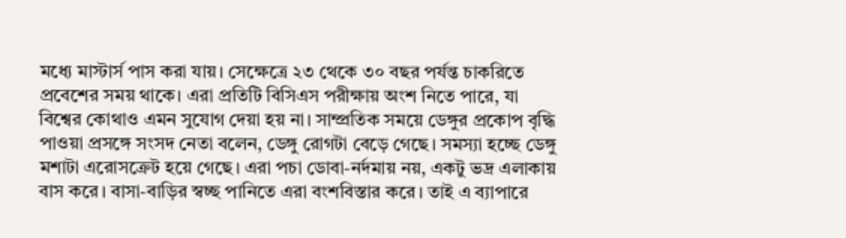মধ্যে মাস্টার্স পাস করা যায়। সেক্ষেত্রে ২৩ থেকে ৩০ বছর পর্যন্ত চাকরিতে প্রবেশের সময় থাকে। এরা প্রতিটি বিসিএস পরীক্ষায় অংশ নিতে পারে, যা বিশ্বের কোথাও এমন সুযোগ দেয়া হয় না। সাম্প্রতিক সময়ে ডেঙ্গুর প্রকোপ বৃদ্ধি পাওয়া প্রসঙ্গে সংসদ নেতা বলেন, ডেঙ্গু রোগটা বেড়ে গেছে। সমস্যা হচ্ছে ডেঙ্গু মশাটা এরোসক্রেট হয়ে গেছে। এরা পচা ডোবা-নর্দমায় নয়, একটু ভদ্র এলাকায় বাস করে। বাসা-বাড়ির স্বচ্ছ পানিতে এরা বংশবিস্তার করে। তাই এ ব্যাপারে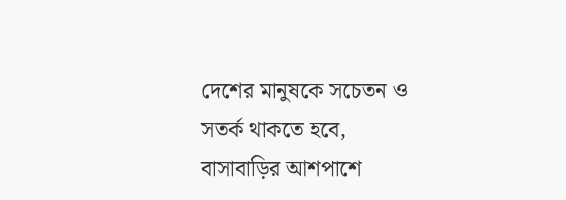দেশের মানুষকে সচেতন ও সতর্ক থাকতে হবে, বাসাবাড়ির আশপাশে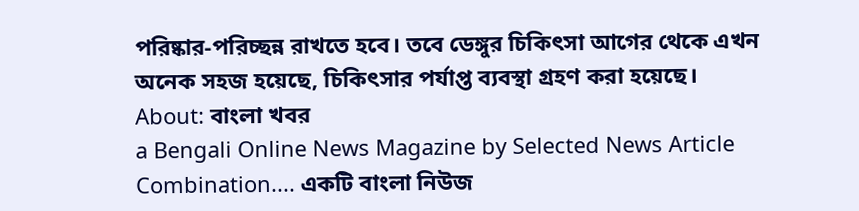পরিষ্কার-পরিচ্ছন্ন রাখতে হবে। তবে ডেঙ্গুর চিকিৎসা আগের থেকে এখন অনেক সহজ হয়েছে, চিকিৎসার পর্যাপ্ত ব্যবস্থা গ্রহণ করা হয়েছে।
About: বাংলা খবর
a Bengali Online News Magazine by Selected News Article Combination.... একটি বাংলা নিউজ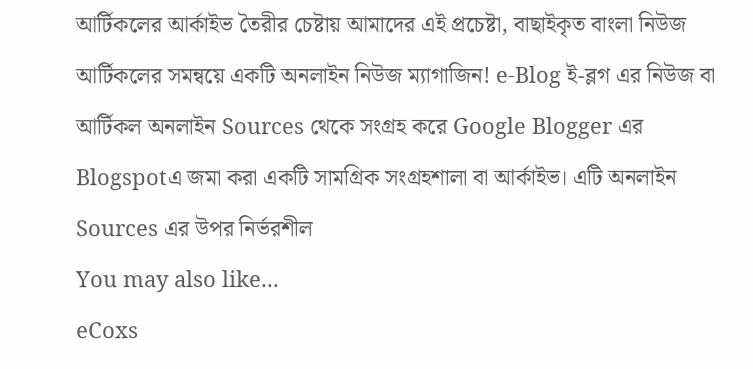আর্টিকলের আর্কাইভ তৈরীর চেষ্টায় আমাদের এই প্রচেষ্টা, বাছাইকৃত বাংলা নিউজ আর্টিকলের সমন্বয়ে একটি অনলাইন নিউজ ম্যাগাজিন! e-Blog ই-ব্লগ এর নিউজ বা আর্টিকল অনলাইন Sources থেকে সংগ্রহ করে Google Blogger এর Blogspotএ জমা করা একটি সামগ্রিক সংগ্রহশালা বা আর্কাইভ। এটি অনলাইন Sources এর উপর নির্ভরশীল
You may also like...
eCoxs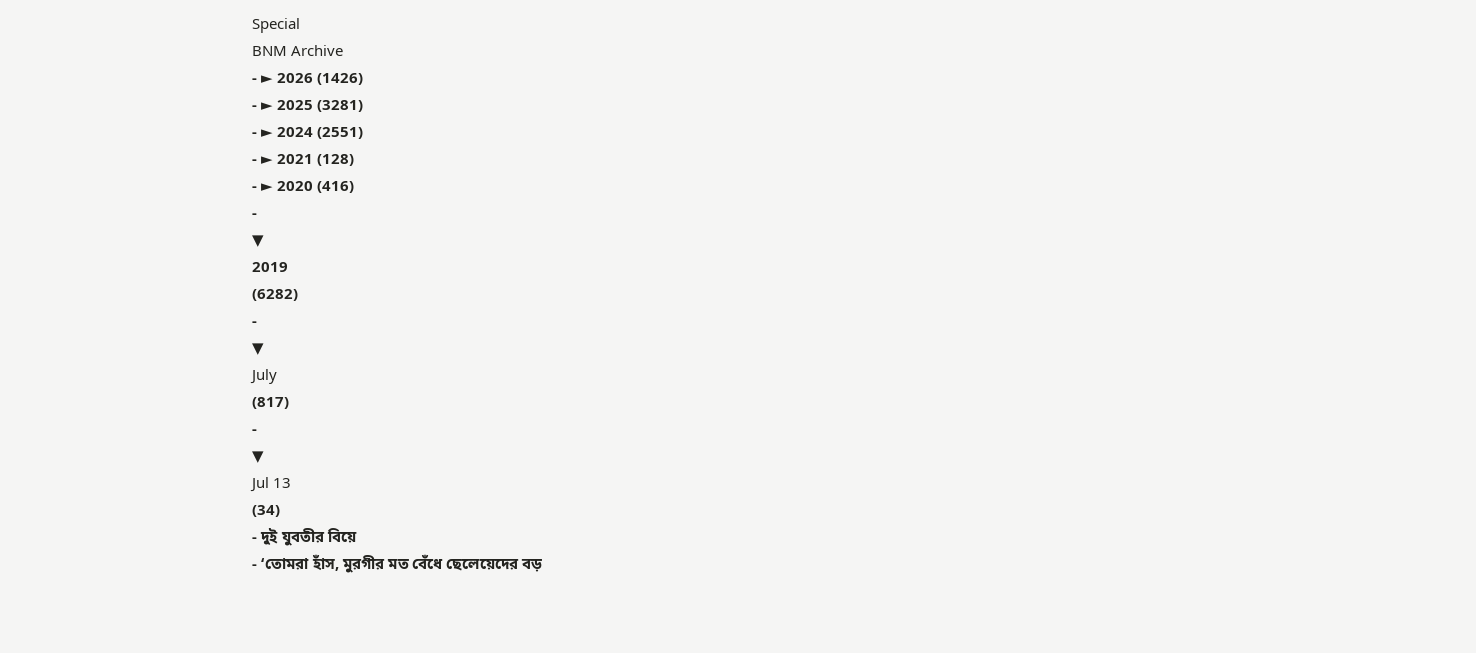Special
BNM Archive
- ► 2026 (1426)
- ► 2025 (3281)
- ► 2024 (2551)
- ► 2021 (128)
- ► 2020 (416)
-
▼
2019
(6282)
-
▼
July
(817)
-
▼
Jul 13
(34)
- দুই যুবতীর বিয়ে
- ‘তোমরা হাঁস, মুরগীর মত বেঁধে ছেলেয়েদের বড়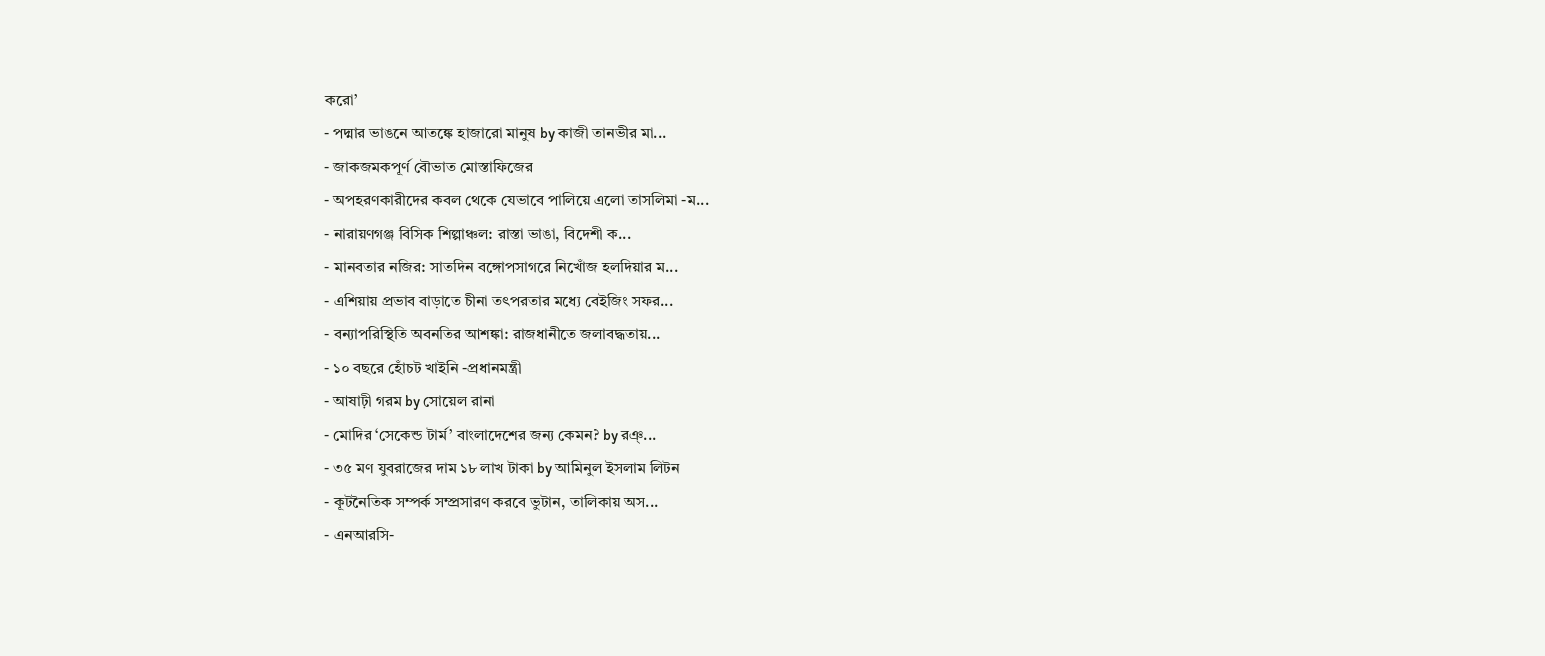করো’
- পদ্মার ভাঙনে আতঙ্কে হাজারো মানুষ by কাজী তানভীর মা...
- জাকজমকপূর্ণ বৌভাত মোস্তাফিজের
- অপহরণকারীদের কবল থেকে যেভাবে পালিয়ে এলো তাসলিমা -ম...
- নারায়ণগঞ্জ বিসিক শিল্পাঞ্চল: রাস্তা ভাঙা, বিদেশী ক...
- মানবতার নজির: সাতদিন বঙ্গোপসাগরে নিখোঁজ হলদিয়ার ম...
- এশিয়ায় প্রভাব বাড়াতে চীনা তৎপরতার মধ্যে বেইজিং সফর...
- বন্যাপরিস্থিতি অবনতির আশঙ্কা: রাজধানীতে জলাবদ্ধতায়...
- ১০ বছরে হোঁচট খাইনি -প্রধানমন্ত্রী
- আষাঢ়ী গরম by সোয়েল রানা
- মোদির ‘সেকেন্ড টার্ম’ বাংলাদেশের জন্য কেমন? by রঞ্...
- ৩৫ মণ যুবরাজের দাম ১৮ লাখ টাকা by আমিনুল ইসলাম লিটন
- কূটনৈতিক সম্পর্ক সম্প্রসারণ করবে ভুটান, তালিকায় অস...
- এনআরসি-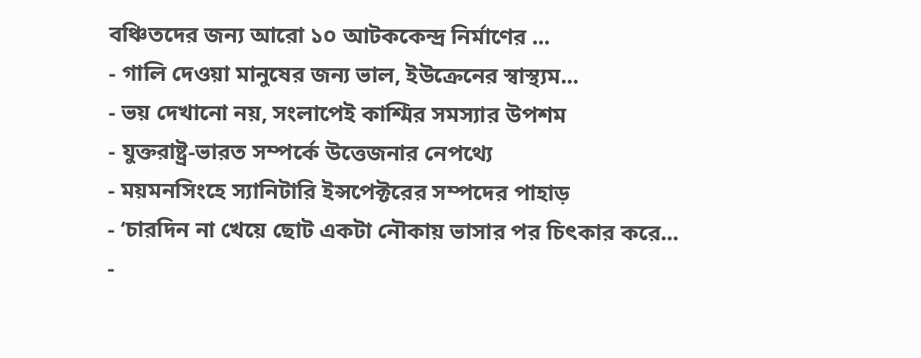বঞ্চিতদের জন্য আরো ১০ আটককেন্দ্র নির্মাণের ...
- গালি দেওয়া মানুষের জন্য ভাল, ইউক্রেনের স্বাস্থ্যম...
- ভয় দেখানো নয়, সংলাপেই কাশ্মির সমস্যার উপশম
- যুক্তরাষ্ট্র-ভারত সম্পর্কে উত্তেজনার নেপথ্যে
- ময়মনসিংহে স্যানিটারি ইন্সপেক্টরের সম্পদের পাহাড়
- ‘চারদিন না খেয়ে ছোট একটা নৌকায় ভাসার পর চিৎকার করে...
-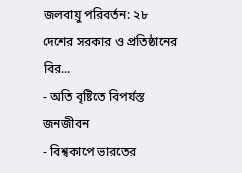জলবায়ু পরিবর্তন: ২৮ দেশের সরকার ও প্রতিষ্ঠানের বির...
- অতি বৃষ্টিতে বিপর্যস্ত জনজীবন
- বিশ্বকাপে ভারতের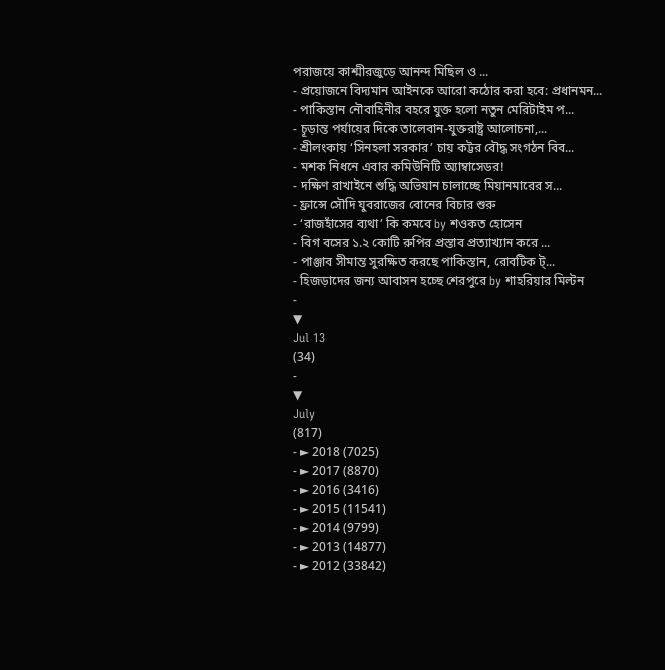পরাজয়ে কাশ্মীরজুড়ে আনন্দ মিছিল ও ...
- প্রয়োজনে বিদ্যমান আইনকে আরো কঠোর করা হবে: প্রধানমন...
- পাকিস্তান নৌবাহিনীর বহরে যুক্ত হলো নতুন মেরিটাইম প...
- চূড়ান্ত পর্যায়ের দিকে তালেবান-যুক্তরাষ্ট্র আলোচনা,...
- শ্রীলংকায় ‘সিনহলা সরকার’ চায় কট্টর বৌদ্ধ সংগঠন বিব...
- মশক নিধনে এবার কমিউনিটি অ্যাম্বাসেডর!
- দক্ষিণ রাখাইনে শুদ্ধি অভিযান চালাচ্ছে মিয়ানমারের স...
- ফ্রান্সে সৌদি যুবরাজের বোনের বিচার শুরু
- ‘রাজহাঁসের ব্যথা’ কি কমবে by শওকত হোসেন
- বিগ বসের ১.২ কোটি রুপির প্রস্তাব প্রত্যাখ্যান করে ...
- পাঞ্জাব সীমান্ত সুরক্ষিত করছে পাকিস্তান, রোবটিক ট্...
- হিজড়াদের জন্য আবাসন হচ্ছে শেরপুরে by শাহরিয়ার মিল্টন
-
▼
Jul 13
(34)
-
▼
July
(817)
- ► 2018 (7025)
- ► 2017 (8870)
- ► 2016 (3416)
- ► 2015 (11541)
- ► 2014 (9799)
- ► 2013 (14877)
- ► 2012 (33842)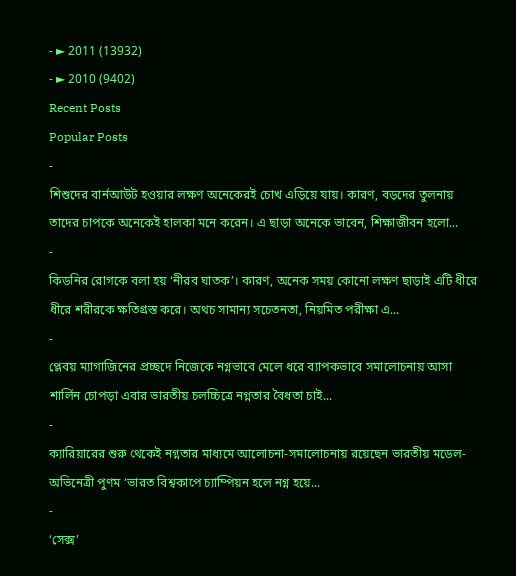- ► 2011 (13932)
- ► 2010 (9402)
Recent Posts
Popular Posts
-
শিশুদের বার্নআউট হওয়ার লক্ষণ অনেকেরই চোখ এড়িয়ে যায়। কারণ, বড়দের তুলনায় তাদের চাপকে অনেকেই হালকা মনে করেন। এ ছাড়া অনেকে ভাবেন, শিক্ষাজীবন হলো...
-
কিডনির রোগকে বলা হয় ‘নীরব ঘাতক’। কারণ, অনেক সময় কোনো লক্ষণ ছাড়াই এটি ধীরে ধীরে শরীরকে ক্ষতিগ্রস্ত করে। অথচ সামান্য সচেতনতা, নিয়মিত পরীক্ষা এ...
-
প্লেবয় ম্যাগাজিনের প্রচ্ছদে নিজেকে নগ্নভাবে মেলে ধরে ব্যাপকভাবে সমালোচনায় আসা শার্লিন চোপড়া এবার ভারতীয় চলচ্চিত্রে নগ্নতার বৈধতা চাই...
-
ক্যারিয়ারের শুরু থেকেই নগ্নতার মাধ্যমে আলোচনা-সমালোচনায় রয়েছেন ভারতীয় মডেল-অভিনেত্রী পুণম ‘ভারত বিশ্বকাপে চ্যাম্পিয়ন হলে নগ্ন হয়ে...
-
‘সেক্স’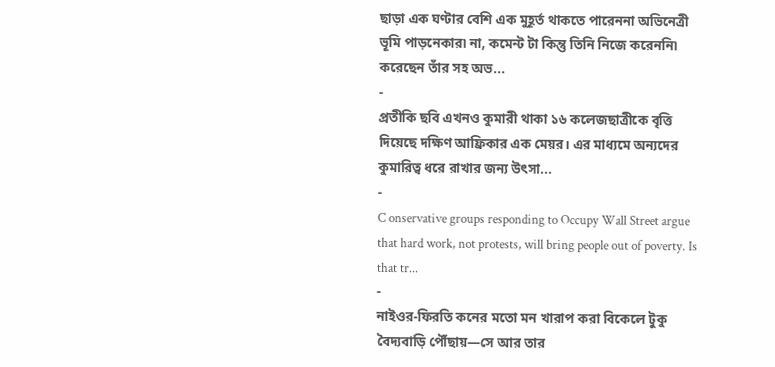ছাড়া এক ঘণ্টার বেশি এক মুহূর্ত থাকতে পারেননা অভিনেত্রী ভূমি পাড়নেকার৷ না, কমেন্ট টা কিন্তু তিনি নিজে করেননি৷ করেছেন তাঁর সহ অভ...
-
প্রতীকি ছবি এখনও কুমারী থাকা ১৬ কলেজছাত্রীকে বৃত্তি দিয়েছে দক্ষিণ আফ্রিকার এক মেয়র। এর মাধ্যমে অন্যদের কুমারিত্ব ধরে রাখার জন্য উৎসা...
-
C onservative groups responding to Occupy Wall Street argue that hard work, not protests, will bring people out of poverty. Is that tr...
-
নাইওর-ফিরতি কনের মতো মন খারাপ করা বিকেলে টুকু বৈদ্যবাড়ি পৌঁছায়—সে আর তার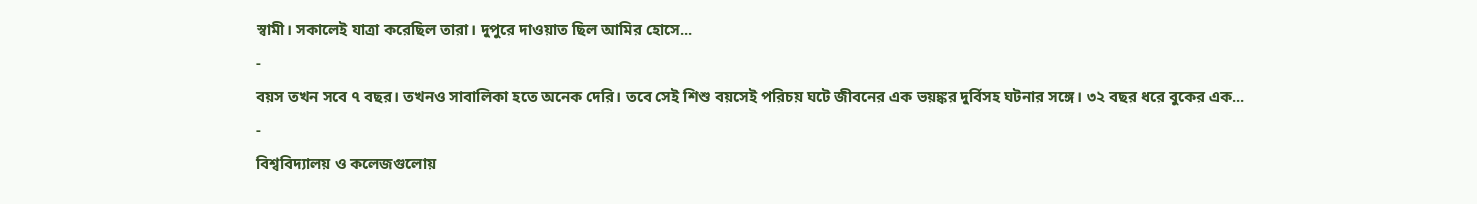স্বামী। সকালেই যাত্রা করেছিল তারা। দুপুরে দাওয়াত ছিল আমির হোসে...
-
বয়স তখন সবে ৭ বছর। তখনও সাবালিকা হতে অনেক দেরি। তবে সেই শিশু বয়সেই পরিচয় ঘটে জীবনের এক ভয়ঙ্কর দুর্বিসহ ঘটনার সঙ্গে। ৩২ বছর ধরে বুকের এক...
-
বিশ্ববিদ্যালয় ও কলেজগুলোয়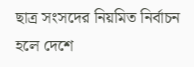ছাত্র সংসদের নিয়মিত নির্বাচন হলে দেশে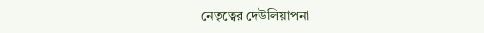নেতৃত্বের দেউলিয়াপনা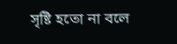সৃষ্টি হতো না বলে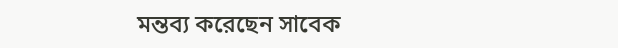মন্তব্য করেছেন সাবেক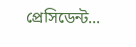প্রেসিডেন্ট...